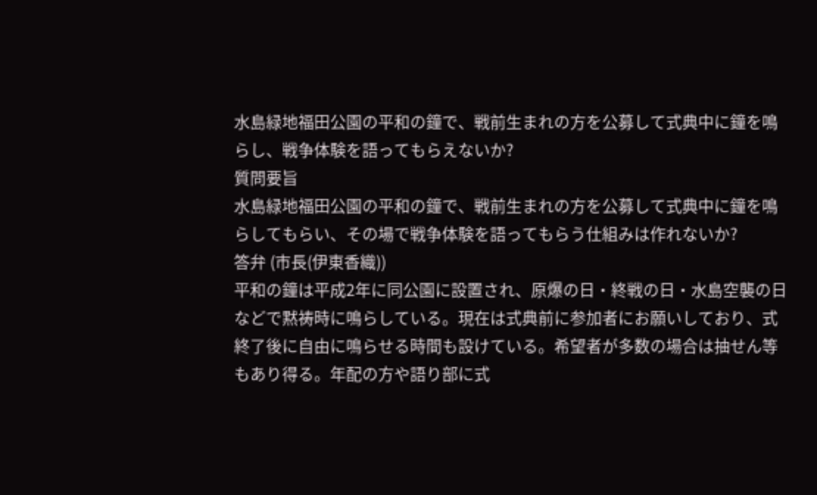水島緑地福田公園の平和の鐘で、戦前生まれの方を公募して式典中に鐘を鳴らし、戦争体験を語ってもらえないか?
質問要旨
水島緑地福田公園の平和の鐘で、戦前生まれの方を公募して式典中に鐘を鳴らしてもらい、その場で戦争体験を語ってもらう仕組みは作れないか?
答弁 (市長(伊東香織))
平和の鐘は平成2年に同公園に設置され、原爆の日・終戦の日・水島空襲の日などで黙祷時に鳴らしている。現在は式典前に参加者にお願いしており、式終了後に自由に鳴らせる時間も設けている。希望者が多数の場合は抽せん等もあり得る。年配の方や語り部に式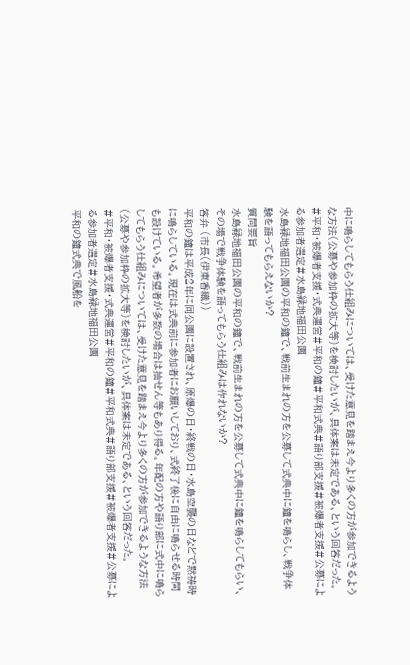中に鳴らしてもらう仕組みについては、受けた意見を踏まえ今より多くの方が参加できるような方法(公募や参加枠の拡大等)を検討したいが、具体案は未定である、という回答だった。
#平和・被爆者支援・式典運営#平和の鐘#平和式典#語り部支援#被爆者支援#公募による参加者選定#水島緑地福田公園
水島緑地福田公園の平和の鐘で、戦前生まれの方を公募して式典中に鐘を鳴らし、戦争体験を語ってもらえないか?
質問要旨
水島緑地福田公園の平和の鐘で、戦前生まれの方を公募して式典中に鐘を鳴らしてもらい、その場で戦争体験を語ってもらう仕組みは作れないか?
答弁 (市長(伊東香織))
平和の鐘は平成2年に同公園に設置され、原爆の日・終戦の日・水島空襲の日などで黙祷時に鳴らしている。現在は式典前に参加者にお願いしており、式終了後に自由に鳴らせる時間も設けている。希望者が多数の場合は抽せん等もあり得る。年配の方や語り部に式中に鳴らしてもらう仕組みについては、受けた意見を踏まえ今より多くの方が参加できるような方法(公募や参加枠の拡大等)を検討したいが、具体案は未定である、という回答だった。
#平和・被爆者支援・式典運営#平和の鐘#平和式典#語り部支援#被爆者支援#公募による参加者選定#水島緑地福田公園
平和の鐘式典で風船を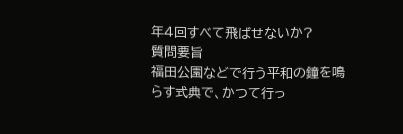年4回すべて飛ばせないか?
質問要旨
福田公園などで行う平和の鐘を鳴らす式典で、かつて行っ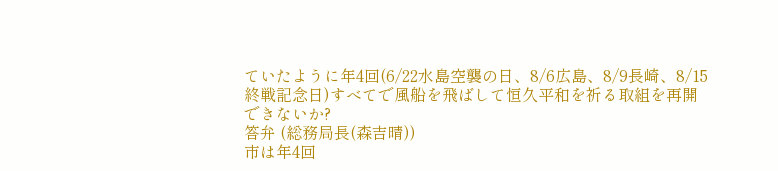ていたように年4回(6/22水島空襲の日、8/6広島、8/9長崎、8/15終戦記念日)すべてで風船を飛ばして恒久平和を祈る取組を再開できないか?
答弁 (総務局長(森吉晴))
市は年4回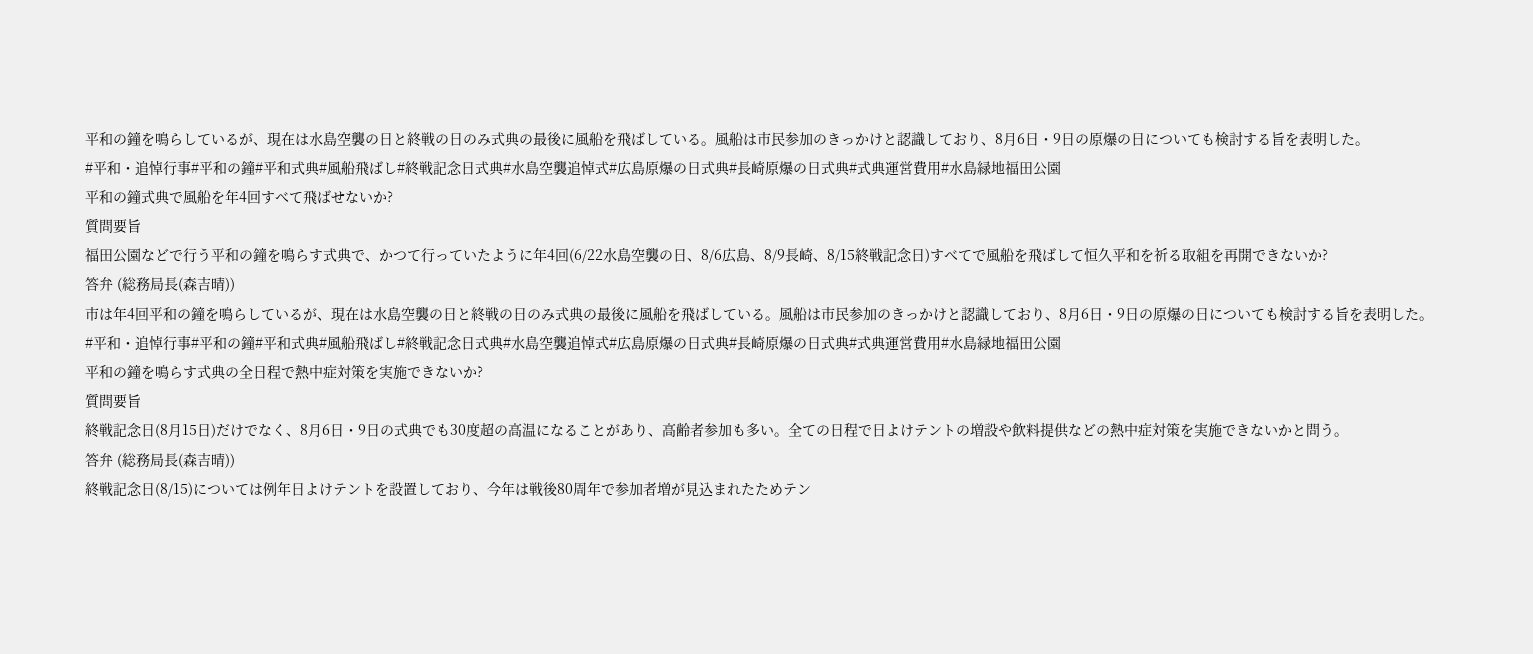平和の鐘を鳴らしているが、現在は水島空襲の日と終戦の日のみ式典の最後に風船を飛ばしている。風船は市民参加のきっかけと認識しており、8月6日・9日の原爆の日についても検討する旨を表明した。
#平和・追悼行事#平和の鐘#平和式典#風船飛ばし#終戦記念日式典#水島空襲追悼式#広島原爆の日式典#長崎原爆の日式典#式典運営費用#水島緑地福田公園
平和の鐘式典で風船を年4回すべて飛ばせないか?
質問要旨
福田公園などで行う平和の鐘を鳴らす式典で、かつて行っていたように年4回(6/22水島空襲の日、8/6広島、8/9長崎、8/15終戦記念日)すべてで風船を飛ばして恒久平和を祈る取組を再開できないか?
答弁 (総務局長(森吉晴))
市は年4回平和の鐘を鳴らしているが、現在は水島空襲の日と終戦の日のみ式典の最後に風船を飛ばしている。風船は市民参加のきっかけと認識しており、8月6日・9日の原爆の日についても検討する旨を表明した。
#平和・追悼行事#平和の鐘#平和式典#風船飛ばし#終戦記念日式典#水島空襲追悼式#広島原爆の日式典#長崎原爆の日式典#式典運営費用#水島緑地福田公園
平和の鐘を鳴らす式典の全日程で熱中症対策を実施できないか?
質問要旨
終戦記念日(8月15日)だけでなく、8月6日・9日の式典でも30度超の高温になることがあり、高齢者参加も多い。全ての日程で日よけテントの増設や飲料提供などの熱中症対策を実施できないかと問う。
答弁 (総務局長(森吉晴))
終戦記念日(8/15)については例年日よけテントを設置しており、今年は戦後80周年で参加者増が見込まれたためテン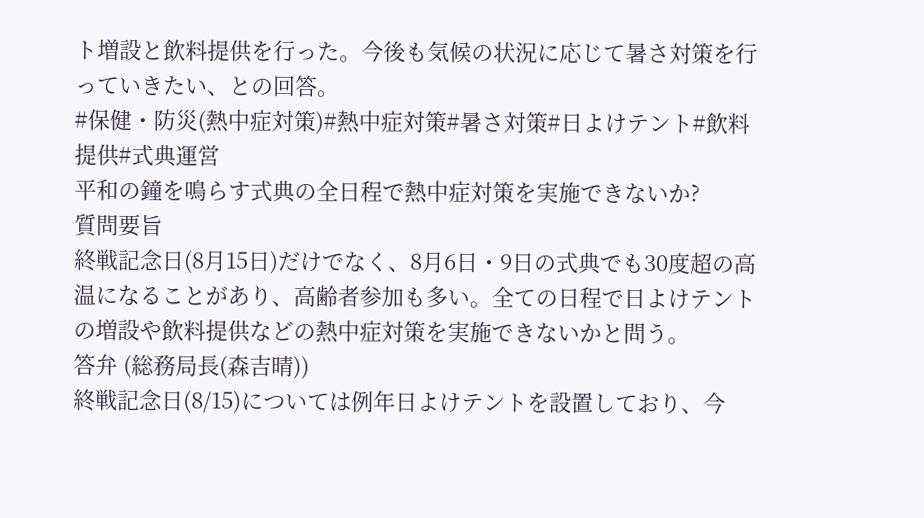ト増設と飲料提供を行った。今後も気候の状況に応じて暑さ対策を行っていきたい、との回答。
#保健・防災(熱中症対策)#熱中症対策#暑さ対策#日よけテント#飲料提供#式典運営
平和の鐘を鳴らす式典の全日程で熱中症対策を実施できないか?
質問要旨
終戦記念日(8月15日)だけでなく、8月6日・9日の式典でも30度超の高温になることがあり、高齢者参加も多い。全ての日程で日よけテントの増設や飲料提供などの熱中症対策を実施できないかと問う。
答弁 (総務局長(森吉晴))
終戦記念日(8/15)については例年日よけテントを設置しており、今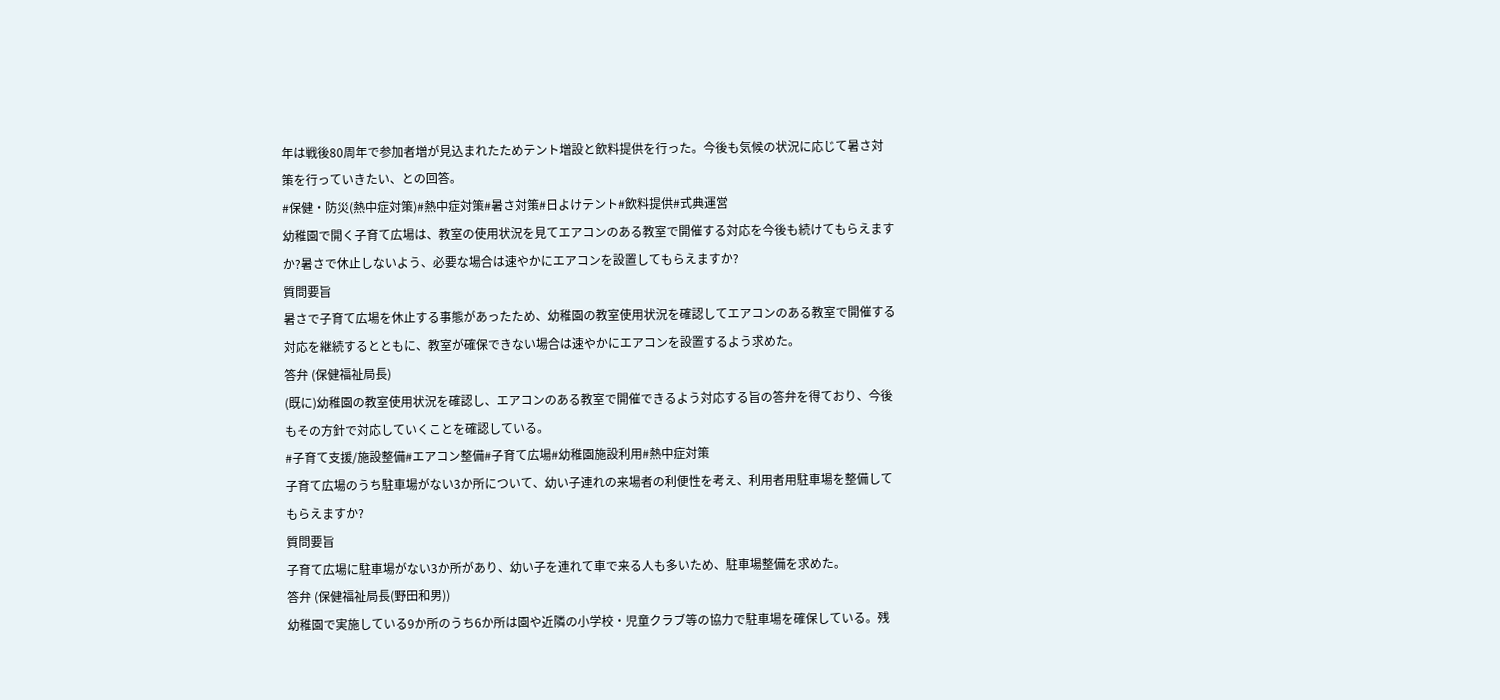年は戦後80周年で参加者増が見込まれたためテント増設と飲料提供を行った。今後も気候の状況に応じて暑さ対策を行っていきたい、との回答。
#保健・防災(熱中症対策)#熱中症対策#暑さ対策#日よけテント#飲料提供#式典運営
幼稚園で開く子育て広場は、教室の使用状況を見てエアコンのある教室で開催する対応を今後も続けてもらえますか?暑さで休止しないよう、必要な場合は速やかにエアコンを設置してもらえますか?
質問要旨
暑さで子育て広場を休止する事態があったため、幼稚園の教室使用状況を確認してエアコンのある教室で開催する対応を継続するとともに、教室が確保できない場合は速やかにエアコンを設置するよう求めた。
答弁 (保健福祉局長)
(既に)幼稚園の教室使用状況を確認し、エアコンのある教室で開催できるよう対応する旨の答弁を得ており、今後もその方針で対応していくことを確認している。
#子育て支援/施設整備#エアコン整備#子育て広場#幼稚園施設利用#熱中症対策
子育て広場のうち駐車場がない3か所について、幼い子連れの来場者の利便性を考え、利用者用駐車場を整備してもらえますか?
質問要旨
子育て広場に駐車場がない3か所があり、幼い子を連れて車で来る人も多いため、駐車場整備を求めた。
答弁 (保健福祉局長(野田和男))
幼稚園で実施している9か所のうち6か所は園や近隣の小学校・児童クラブ等の協力で駐車場を確保している。残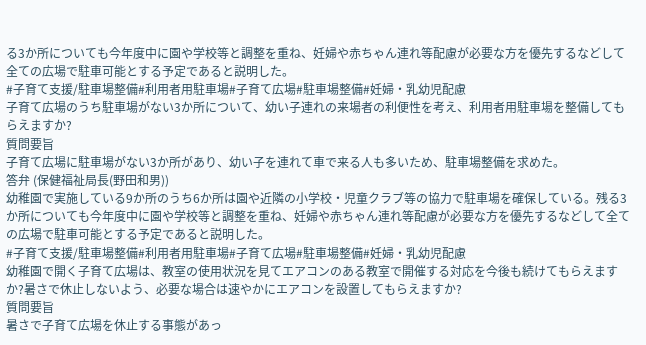る3か所についても今年度中に園や学校等と調整を重ね、妊婦や赤ちゃん連れ等配慮が必要な方を優先するなどして全ての広場で駐車可能とする予定であると説明した。
#子育て支援/駐車場整備#利用者用駐車場#子育て広場#駐車場整備#妊婦・乳幼児配慮
子育て広場のうち駐車場がない3か所について、幼い子連れの来場者の利便性を考え、利用者用駐車場を整備してもらえますか?
質問要旨
子育て広場に駐車場がない3か所があり、幼い子を連れて車で来る人も多いため、駐車場整備を求めた。
答弁 (保健福祉局長(野田和男))
幼稚園で実施している9か所のうち6か所は園や近隣の小学校・児童クラブ等の協力で駐車場を確保している。残る3か所についても今年度中に園や学校等と調整を重ね、妊婦や赤ちゃん連れ等配慮が必要な方を優先するなどして全ての広場で駐車可能とする予定であると説明した。
#子育て支援/駐車場整備#利用者用駐車場#子育て広場#駐車場整備#妊婦・乳幼児配慮
幼稚園で開く子育て広場は、教室の使用状況を見てエアコンのある教室で開催する対応を今後も続けてもらえますか?暑さで休止しないよう、必要な場合は速やかにエアコンを設置してもらえますか?
質問要旨
暑さで子育て広場を休止する事態があっ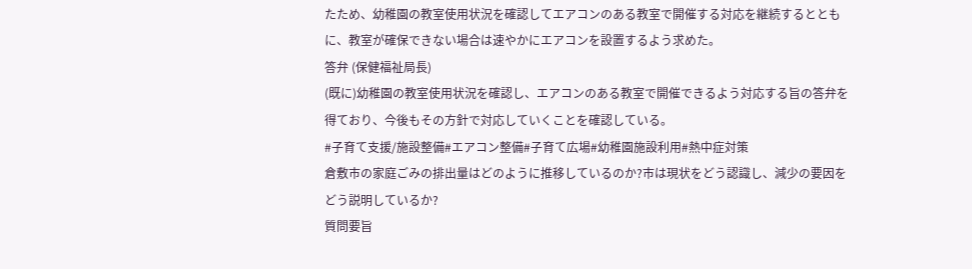たため、幼稚園の教室使用状況を確認してエアコンのある教室で開催する対応を継続するとともに、教室が確保できない場合は速やかにエアコンを設置するよう求めた。
答弁 (保健福祉局長)
(既に)幼稚園の教室使用状況を確認し、エアコンのある教室で開催できるよう対応する旨の答弁を得ており、今後もその方針で対応していくことを確認している。
#子育て支援/施設整備#エアコン整備#子育て広場#幼稚園施設利用#熱中症対策
倉敷市の家庭ごみの排出量はどのように推移しているのか?市は現状をどう認識し、減少の要因をどう説明しているか?
質問要旨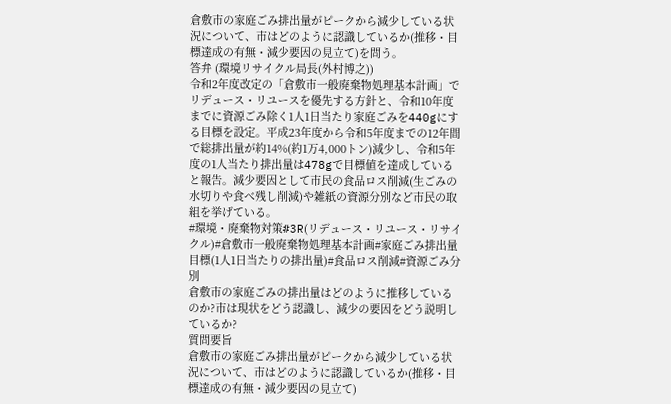倉敷市の家庭ごみ排出量がピークから減少している状況について、市はどのように認識しているか(推移・目標達成の有無・減少要因の見立て)を問う。
答弁 (環境リサイクル局長(外村博之))
令和2年度改定の「倉敷市一般廃棄物処理基本計画」でリデュース・リユースを優先する方針と、令和10年度までに資源ごみ除く1人1日当たり家庭ごみを440gにする目標を設定。平成23年度から令和5年度までの12年間で総排出量が約14%(約1万4,000トン)減少し、令和5年度の1人当たり排出量は478gで目標値を達成していると報告。減少要因として市民の食品ロス削減(生ごみの水切りや食べ残し削減)や雑紙の資源分別など市民の取組を挙げている。
#環境・廃棄物対策#3R(リデュース・リユース・リサイクル)#倉敷市一般廃棄物処理基本計画#家庭ごみ排出量目標(1人1日当たりの排出量)#食品ロス削減#資源ごみ分別
倉敷市の家庭ごみの排出量はどのように推移しているのか?市は現状をどう認識し、減少の要因をどう説明しているか?
質問要旨
倉敷市の家庭ごみ排出量がピークから減少している状況について、市はどのように認識しているか(推移・目標達成の有無・減少要因の見立て)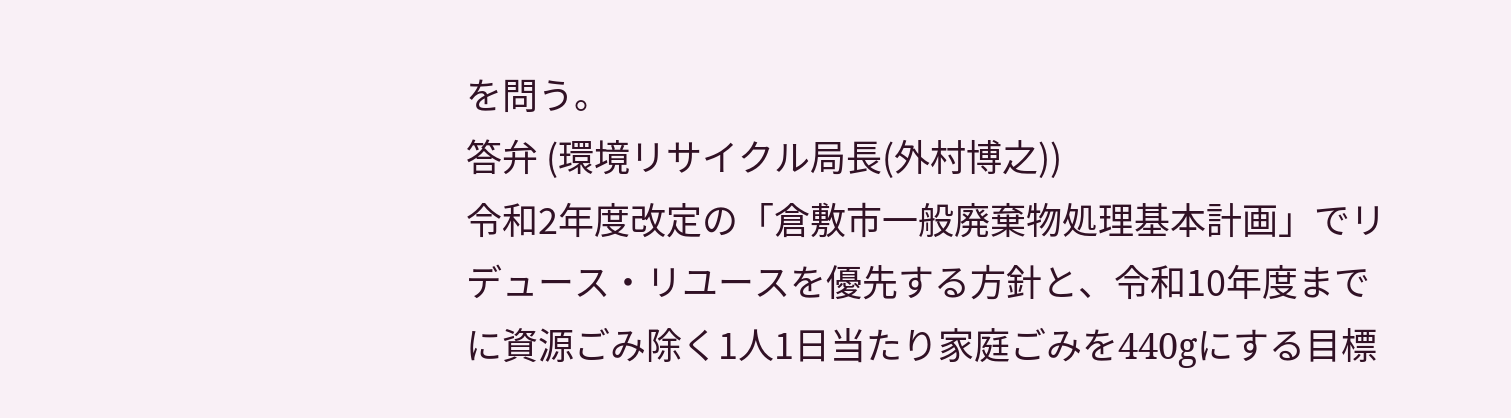を問う。
答弁 (環境リサイクル局長(外村博之))
令和2年度改定の「倉敷市一般廃棄物処理基本計画」でリデュース・リユースを優先する方針と、令和10年度までに資源ごみ除く1人1日当たり家庭ごみを440gにする目標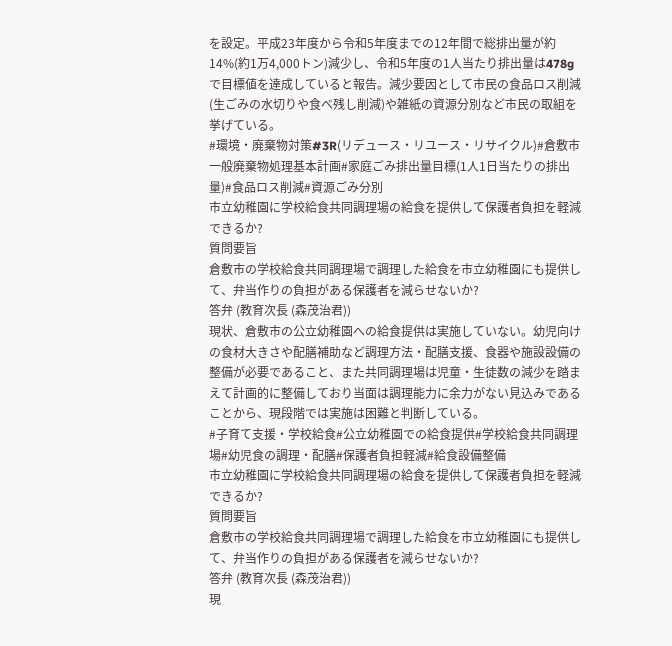を設定。平成23年度から令和5年度までの12年間で総排出量が約14%(約1万4,000トン)減少し、令和5年度の1人当たり排出量は478gで目標値を達成していると報告。減少要因として市民の食品ロス削減(生ごみの水切りや食べ残し削減)や雑紙の資源分別など市民の取組を挙げている。
#環境・廃棄物対策#3R(リデュース・リユース・リサイクル)#倉敷市一般廃棄物処理基本計画#家庭ごみ排出量目標(1人1日当たりの排出量)#食品ロス削減#資源ごみ分別
市立幼稚園に学校給食共同調理場の給食を提供して保護者負担を軽減できるか?
質問要旨
倉敷市の学校給食共同調理場で調理した給食を市立幼稚園にも提供して、弁当作りの負担がある保護者を減らせないか?
答弁 (教育次長 (森茂治君))
現状、倉敷市の公立幼稚園への給食提供は実施していない。幼児向けの食材大きさや配膳補助など調理方法・配膳支援、食器や施設設備の整備が必要であること、また共同調理場は児童・生徒数の減少を踏まえて計画的に整備しており当面は調理能力に余力がない見込みであることから、現段階では実施は困難と判断している。
#子育て支援・学校給食#公立幼稚園での給食提供#学校給食共同調理場#幼児食の調理・配膳#保護者負担軽減#給食設備整備
市立幼稚園に学校給食共同調理場の給食を提供して保護者負担を軽減できるか?
質問要旨
倉敷市の学校給食共同調理場で調理した給食を市立幼稚園にも提供して、弁当作りの負担がある保護者を減らせないか?
答弁 (教育次長 (森茂治君))
現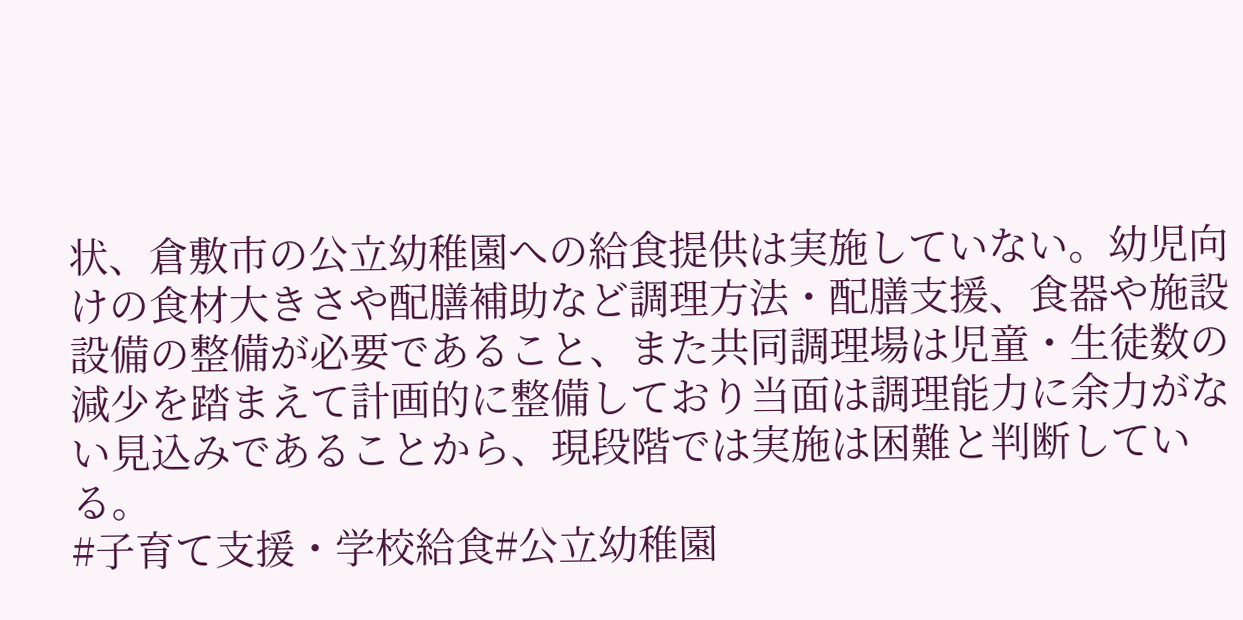状、倉敷市の公立幼稚園への給食提供は実施していない。幼児向けの食材大きさや配膳補助など調理方法・配膳支援、食器や施設設備の整備が必要であること、また共同調理場は児童・生徒数の減少を踏まえて計画的に整備しており当面は調理能力に余力がない見込みであることから、現段階では実施は困難と判断している。
#子育て支援・学校給食#公立幼稚園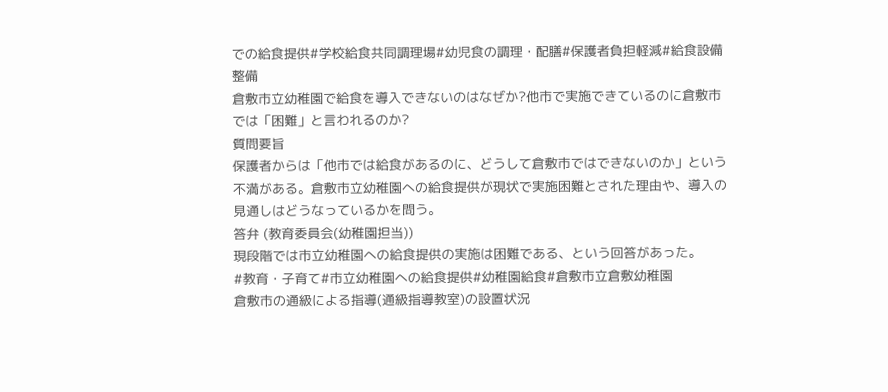での給食提供#学校給食共同調理場#幼児食の調理・配膳#保護者負担軽減#給食設備整備
倉敷市立幼稚園で給食を導入できないのはなぜか?他市で実施できているのに倉敷市では「困難」と言われるのか?
質問要旨
保護者からは「他市では給食があるのに、どうして倉敷市ではできないのか」という不満がある。倉敷市立幼稚園への給食提供が現状で実施困難とされた理由や、導入の見通しはどうなっているかを問う。
答弁 (教育委員会(幼稚園担当))
現段階では市立幼稚園への給食提供の実施は困難である、という回答があった。
#教育・子育て#市立幼稚園への給食提供#幼稚園給食#倉敷市立倉敷幼稚園
倉敷市の通級による指導(通級指導教室)の設置状況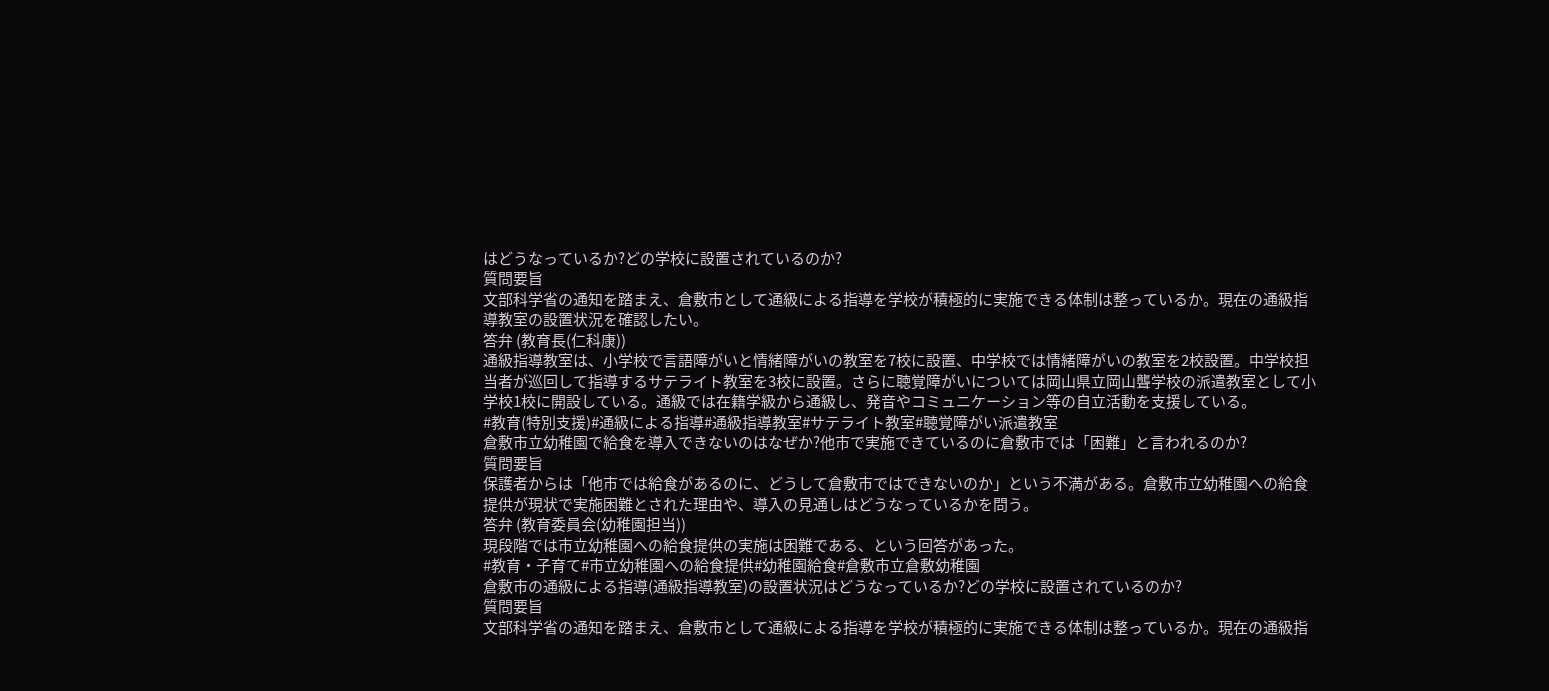はどうなっているか?どの学校に設置されているのか?
質問要旨
文部科学省の通知を踏まえ、倉敷市として通級による指導を学校が積極的に実施できる体制は整っているか。現在の通級指導教室の設置状況を確認したい。
答弁 (教育長(仁科康))
通級指導教室は、小学校で言語障がいと情緒障がいの教室を7校に設置、中学校では情緒障がいの教室を2校設置。中学校担当者が巡回して指導するサテライト教室を3校に設置。さらに聴覚障がいについては岡山県立岡山聾学校の派遣教室として小学校1校に開設している。通級では在籍学級から通級し、発音やコミュニケーション等の自立活動を支援している。
#教育(特別支援)#通級による指導#通級指導教室#サテライト教室#聴覚障がい派遣教室
倉敷市立幼稚園で給食を導入できないのはなぜか?他市で実施できているのに倉敷市では「困難」と言われるのか?
質問要旨
保護者からは「他市では給食があるのに、どうして倉敷市ではできないのか」という不満がある。倉敷市立幼稚園への給食提供が現状で実施困難とされた理由や、導入の見通しはどうなっているかを問う。
答弁 (教育委員会(幼稚園担当))
現段階では市立幼稚園への給食提供の実施は困難である、という回答があった。
#教育・子育て#市立幼稚園への給食提供#幼稚園給食#倉敷市立倉敷幼稚園
倉敷市の通級による指導(通級指導教室)の設置状況はどうなっているか?どの学校に設置されているのか?
質問要旨
文部科学省の通知を踏まえ、倉敷市として通級による指導を学校が積極的に実施できる体制は整っているか。現在の通級指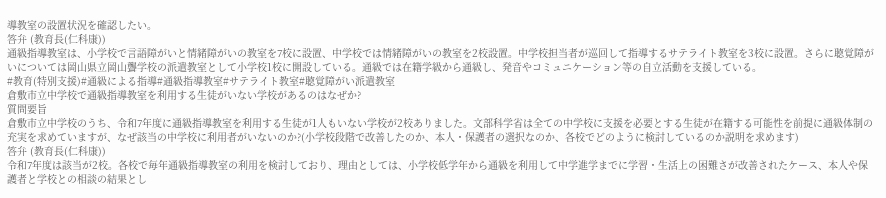導教室の設置状況を確認したい。
答弁 (教育長(仁科康))
通級指導教室は、小学校で言語障がいと情緒障がいの教室を7校に設置、中学校では情緒障がいの教室を2校設置。中学校担当者が巡回して指導するサテライト教室を3校に設置。さらに聴覚障がいについては岡山県立岡山聾学校の派遣教室として小学校1校に開設している。通級では在籍学級から通級し、発音やコミュニケーション等の自立活動を支援している。
#教育(特別支援)#通級による指導#通級指導教室#サテライト教室#聴覚障がい派遣教室
倉敷市立中学校で通級指導教室を利用する生徒がいない学校があるのはなぜか?
質問要旨
倉敷市立中学校のうち、令和7年度に通級指導教室を利用する生徒が1人もいない学校が2校ありました。文部科学省は全ての中学校に支援を必要とする生徒が在籍する可能性を前提に通級体制の充実を求めていますが、なぜ該当の中学校に利用者がいないのか?(小学校段階で改善したのか、本人・保護者の選択なのか、各校でどのように検討しているのか説明を求めます)
答弁 (教育長(仁科康))
令和7年度は該当が2校。各校で毎年通級指導教室の利用を検討しており、理由としては、小学校低学年から通級を利用して中学進学までに学習・生活上の困難さが改善されたケース、本人や保護者と学校との相談の結果とし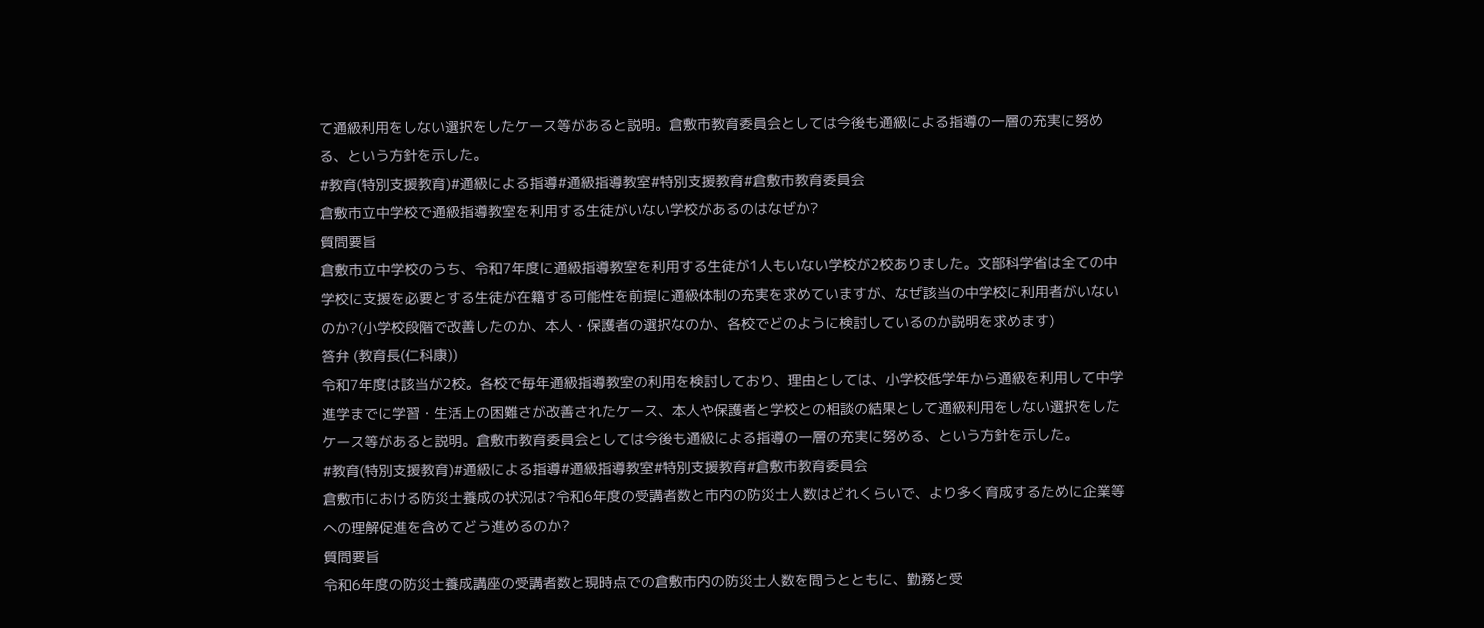て通級利用をしない選択をしたケース等があると説明。倉敷市教育委員会としては今後も通級による指導の一層の充実に努める、という方針を示した。
#教育(特別支援教育)#通級による指導#通級指導教室#特別支援教育#倉敷市教育委員会
倉敷市立中学校で通級指導教室を利用する生徒がいない学校があるのはなぜか?
質問要旨
倉敷市立中学校のうち、令和7年度に通級指導教室を利用する生徒が1人もいない学校が2校ありました。文部科学省は全ての中学校に支援を必要とする生徒が在籍する可能性を前提に通級体制の充実を求めていますが、なぜ該当の中学校に利用者がいないのか?(小学校段階で改善したのか、本人・保護者の選択なのか、各校でどのように検討しているのか説明を求めます)
答弁 (教育長(仁科康))
令和7年度は該当が2校。各校で毎年通級指導教室の利用を検討しており、理由としては、小学校低学年から通級を利用して中学進学までに学習・生活上の困難さが改善されたケース、本人や保護者と学校との相談の結果として通級利用をしない選択をしたケース等があると説明。倉敷市教育委員会としては今後も通級による指導の一層の充実に努める、という方針を示した。
#教育(特別支援教育)#通級による指導#通級指導教室#特別支援教育#倉敷市教育委員会
倉敷市における防災士養成の状況は?令和6年度の受講者数と市内の防災士人数はどれくらいで、より多く育成するために企業等への理解促進を含めてどう進めるのか?
質問要旨
令和6年度の防災士養成講座の受講者数と現時点での倉敷市内の防災士人数を問うとともに、勤務と受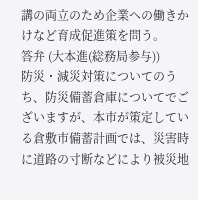講の両立のため企業への働きかけなど育成促進策を問う。
答弁 (大本進(総務局参与))
防災・減災対策についてのうち、防災備蓄倉庫についてでございますが、本市が策定している倉敷市備蓄計画では、災害時に道路の寸断などにより被災地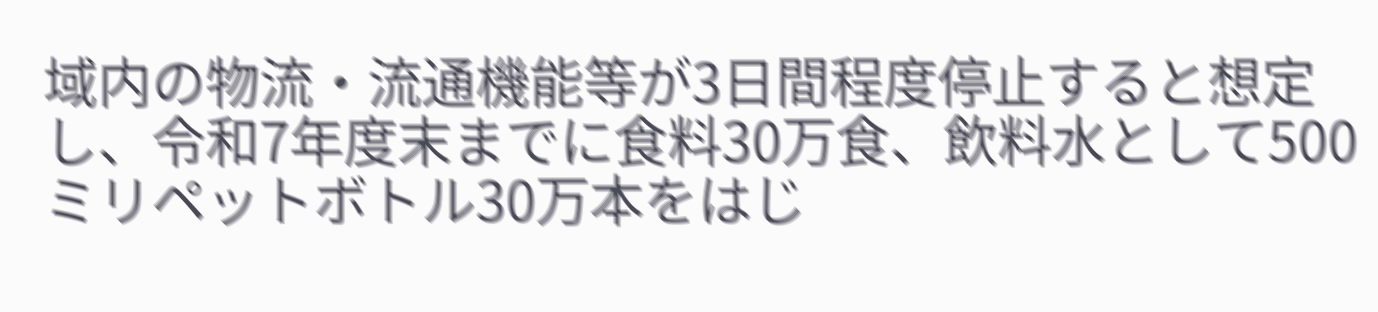域内の物流・流通機能等が3日間程度停止すると想定し、令和7年度末までに食料30万食、飲料水として500ミリペットボトル30万本をはじ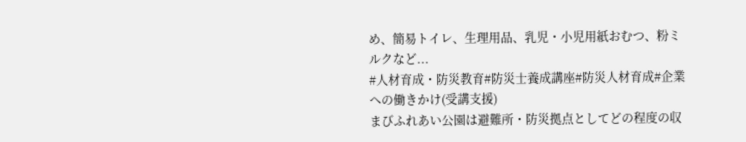め、簡易トイレ、生理用品、乳児・小児用紙おむつ、粉ミルクなど...
#人材育成・防災教育#防災士養成講座#防災人材育成#企業への働きかけ(受講支援)
まびふれあい公園は避難所・防災拠点としてどの程度の収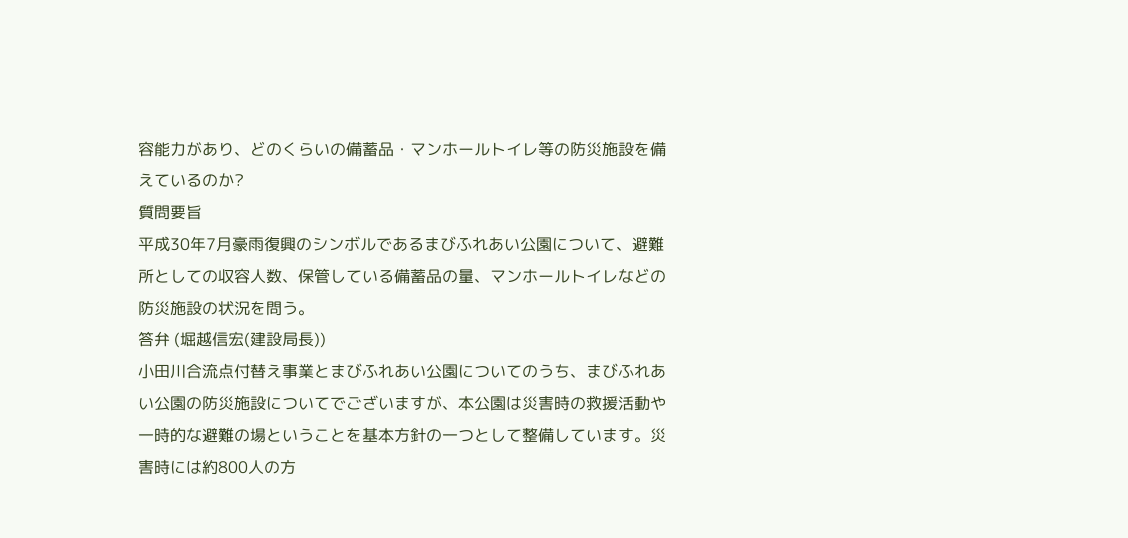容能力があり、どのくらいの備蓄品・マンホールトイレ等の防災施設を備えているのか?
質問要旨
平成30年7月豪雨復興のシンボルであるまびふれあい公園について、避難所としての収容人数、保管している備蓄品の量、マンホールトイレなどの防災施設の状況を問う。
答弁 (堀越信宏(建設局長))
小田川合流点付替え事業とまびふれあい公園についてのうち、まびふれあい公園の防災施設についてでございますが、本公園は災害時の救援活動や一時的な避難の場ということを基本方針の一つとして整備しています。災害時には約800人の方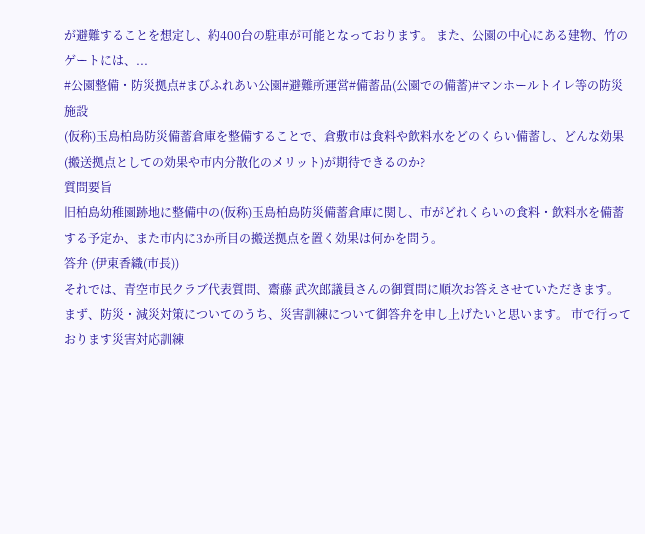が避難することを想定し、約400台の駐車が可能となっております。 また、公園の中心にある建物、竹のゲートには、...
#公園整備・防災拠点#まびふれあい公園#避難所運営#備蓄品(公園での備蓄)#マンホールトイレ等の防災施設
(仮称)玉島柏島防災備蓄倉庫を整備することで、倉敷市は食料や飲料水をどのくらい備蓄し、どんな効果(搬送拠点としての効果や市内分散化のメリット)が期待できるのか?
質問要旨
旧柏島幼稚園跡地に整備中の(仮称)玉島柏島防災備蓄倉庫に関し、市がどれくらいの食料・飲料水を備蓄する予定か、また市内に3か所目の搬送拠点を置く効果は何かを問う。
答弁 (伊東香織(市長))
それでは、青空市民クラブ代表質問、齋藤 武次郎議員さんの御質問に順次お答えさせていただきます。 まず、防災・減災対策についてのうち、災害訓練について御答弁を申し上げたいと思います。 市で行っております災害対応訓練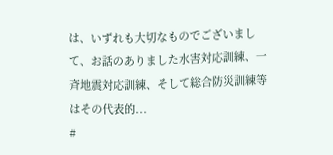は、いずれも大切なものでございまして、お話のありました水害対応訓練、一斉地震対応訓練、そして総合防災訓練等はその代表的...
#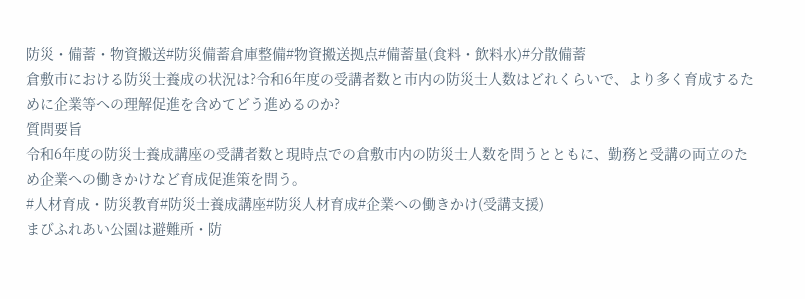防災・備蓄・物資搬送#防災備蓄倉庫整備#物資搬送拠点#備蓄量(食料・飲料水)#分散備蓄
倉敷市における防災士養成の状況は?令和6年度の受講者数と市内の防災士人数はどれくらいで、より多く育成するために企業等への理解促進を含めてどう進めるのか?
質問要旨
令和6年度の防災士養成講座の受講者数と現時点での倉敷市内の防災士人数を問うとともに、勤務と受講の両立のため企業への働きかけなど育成促進策を問う。
#人材育成・防災教育#防災士養成講座#防災人材育成#企業への働きかけ(受講支援)
まびふれあい公園は避難所・防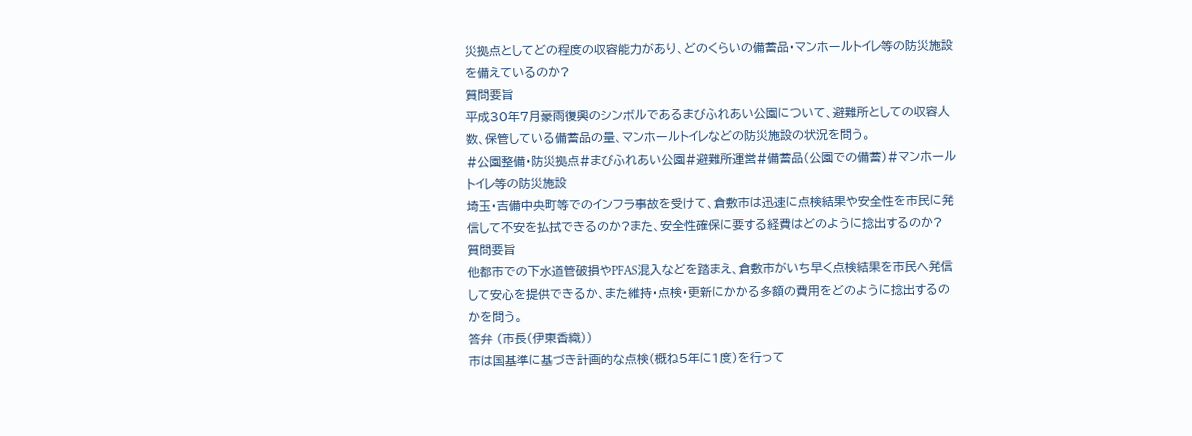災拠点としてどの程度の収容能力があり、どのくらいの備蓄品・マンホールトイレ等の防災施設を備えているのか?
質問要旨
平成30年7月豪雨復興のシンボルであるまびふれあい公園について、避難所としての収容人数、保管している備蓄品の量、マンホールトイレなどの防災施設の状況を問う。
#公園整備・防災拠点#まびふれあい公園#避難所運営#備蓄品(公園での備蓄)#マンホールトイレ等の防災施設
埼玉・吉備中央町等でのインフラ事故を受けて、倉敷市は迅速に点検結果や安全性を市民に発信して不安を払拭できるのか?また、安全性確保に要する経費はどのように捻出するのか?
質問要旨
他都市での下水道管破損やPFAS混入などを踏まえ、倉敷市がいち早く点検結果を市民へ発信して安心を提供できるか、また維持・点検・更新にかかる多額の費用をどのように捻出するのかを問う。
答弁 (市長(伊東香織))
市は国基準に基づき計画的な点検(概ね5年に1度)を行って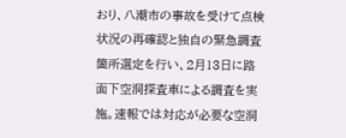おり、八潮市の事故を受けて点検状況の再確認と独自の緊急調査箇所選定を行い、2月13日に路面下空洞探査車による調査を実施。速報では対応が必要な空洞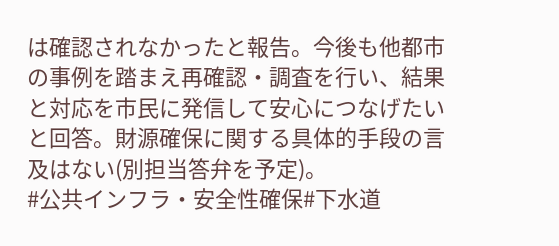は確認されなかったと報告。今後も他都市の事例を踏まえ再確認・調査を行い、結果と対応を市民に発信して安心につなげたいと回答。財源確保に関する具体的手段の言及はない(別担当答弁を予定)。
#公共インフラ・安全性確保#下水道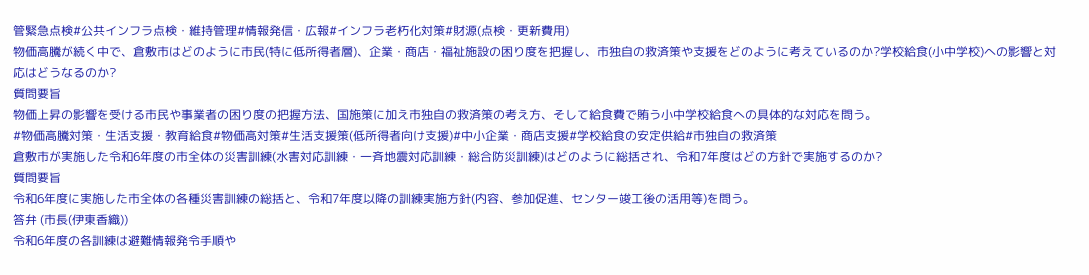管緊急点検#公共インフラ点検・維持管理#情報発信・広報#インフラ老朽化対策#財源(点検・更新費用)
物価高騰が続く中で、倉敷市はどのように市民(特に低所得者層)、企業・商店・福祉施設の困り度を把握し、市独自の救済策や支援をどのように考えているのか?学校給食(小中学校)への影響と対応はどうなるのか?
質問要旨
物価上昇の影響を受ける市民や事業者の困り度の把握方法、国施策に加え市独自の救済策の考え方、そして給食費で賄う小中学校給食への具体的な対応を問う。
#物価高騰対策・生活支援・教育給食#物価高対策#生活支援策(低所得者向け支援)#中小企業・商店支援#学校給食の安定供給#市独自の救済策
倉敷市が実施した令和6年度の市全体の災害訓練(水害対応訓練・一斉地震対応訓練・総合防災訓練)はどのように総括され、令和7年度はどの方針で実施するのか?
質問要旨
令和6年度に実施した市全体の各種災害訓練の総括と、令和7年度以降の訓練実施方針(内容、参加促進、センター竣工後の活用等)を問う。
答弁 (市長(伊東香織))
令和6年度の各訓練は避難情報発令手順や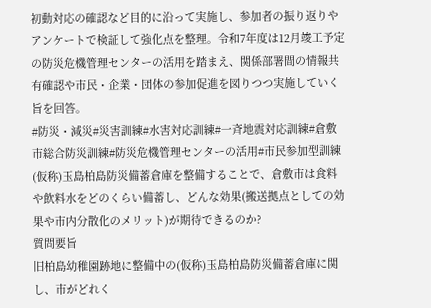初動対応の確認など目的に沿って実施し、参加者の振り返りやアンケートで検証して強化点を整理。令和7年度は12月竣工予定の防災危機管理センターの活用を踏まえ、関係部署間の情報共有確認や市民・企業・団体の参加促進を図りつつ実施していく旨を回答。
#防災・減災#災害訓練#水害対応訓練#一斉地震対応訓練#倉敷市総合防災訓練#防災危機管理センターの活用#市民参加型訓練
(仮称)玉島柏島防災備蓄倉庫を整備することで、倉敷市は食料や飲料水をどのくらい備蓄し、どんな効果(搬送拠点としての効果や市内分散化のメリット)が期待できるのか?
質問要旨
旧柏島幼稚園跡地に整備中の(仮称)玉島柏島防災備蓄倉庫に関し、市がどれく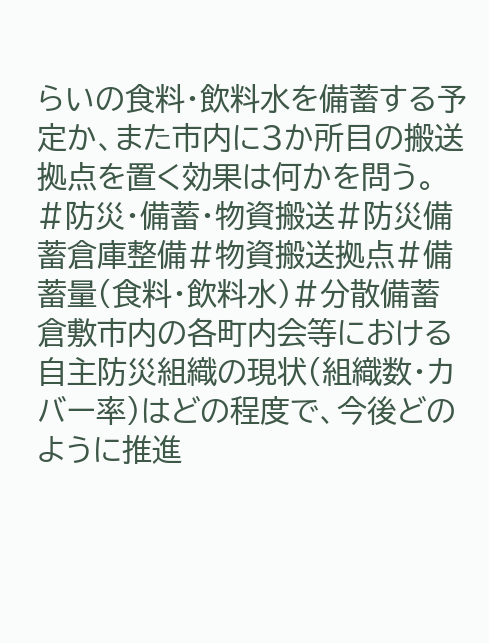らいの食料・飲料水を備蓄する予定か、また市内に3か所目の搬送拠点を置く効果は何かを問う。
#防災・備蓄・物資搬送#防災備蓄倉庫整備#物資搬送拠点#備蓄量(食料・飲料水)#分散備蓄
倉敷市内の各町内会等における自主防災組織の現状(組織数・カバー率)はどの程度で、今後どのように推進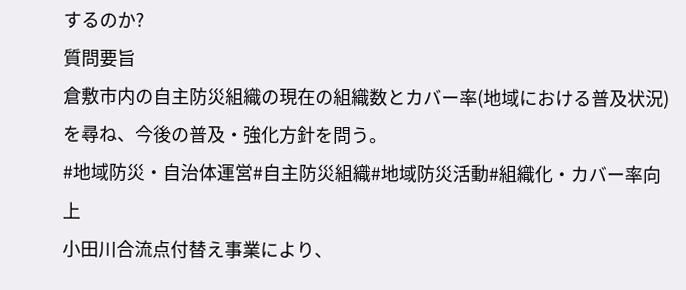するのか?
質問要旨
倉敷市内の自主防災組織の現在の組織数とカバー率(地域における普及状況)を尋ね、今後の普及・強化方針を問う。
#地域防災・自治体運営#自主防災組織#地域防災活動#組織化・カバー率向上
小田川合流点付替え事業により、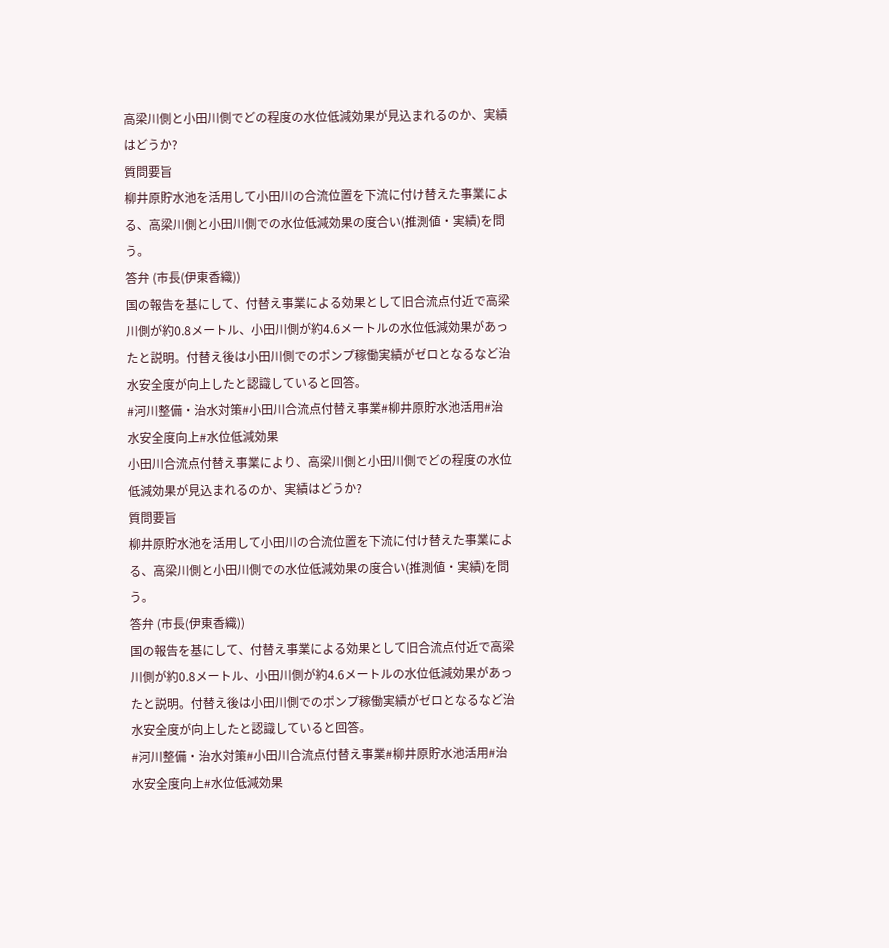高梁川側と小田川側でどの程度の水位低減効果が見込まれるのか、実績はどうか?
質問要旨
柳井原貯水池を活用して小田川の合流位置を下流に付け替えた事業による、高梁川側と小田川側での水位低減効果の度合い(推測値・実績)を問う。
答弁 (市長(伊東香織))
国の報告を基にして、付替え事業による効果として旧合流点付近で高梁川側が約0.8メートル、小田川側が約4.6メートルの水位低減効果があったと説明。付替え後は小田川側でのポンプ稼働実績がゼロとなるなど治水安全度が向上したと認識していると回答。
#河川整備・治水対策#小田川合流点付替え事業#柳井原貯水池活用#治水安全度向上#水位低減効果
小田川合流点付替え事業により、高梁川側と小田川側でどの程度の水位低減効果が見込まれるのか、実績はどうか?
質問要旨
柳井原貯水池を活用して小田川の合流位置を下流に付け替えた事業による、高梁川側と小田川側での水位低減効果の度合い(推測値・実績)を問う。
答弁 (市長(伊東香織))
国の報告を基にして、付替え事業による効果として旧合流点付近で高梁川側が約0.8メートル、小田川側が約4.6メートルの水位低減効果があったと説明。付替え後は小田川側でのポンプ稼働実績がゼロとなるなど治水安全度が向上したと認識していると回答。
#河川整備・治水対策#小田川合流点付替え事業#柳井原貯水池活用#治水安全度向上#水位低減効果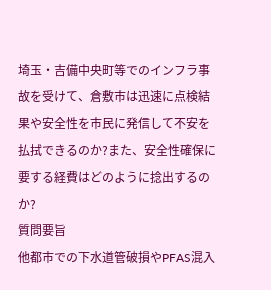埼玉・吉備中央町等でのインフラ事故を受けて、倉敷市は迅速に点検結果や安全性を市民に発信して不安を払拭できるのか?また、安全性確保に要する経費はどのように捻出するのか?
質問要旨
他都市での下水道管破損やPFAS混入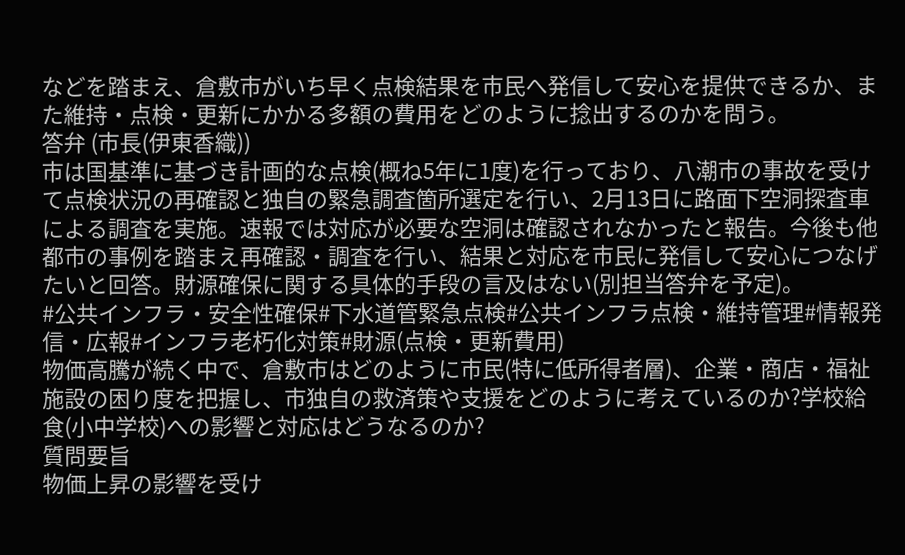などを踏まえ、倉敷市がいち早く点検結果を市民へ発信して安心を提供できるか、また維持・点検・更新にかかる多額の費用をどのように捻出するのかを問う。
答弁 (市長(伊東香織))
市は国基準に基づき計画的な点検(概ね5年に1度)を行っており、八潮市の事故を受けて点検状況の再確認と独自の緊急調査箇所選定を行い、2月13日に路面下空洞探査車による調査を実施。速報では対応が必要な空洞は確認されなかったと報告。今後も他都市の事例を踏まえ再確認・調査を行い、結果と対応を市民に発信して安心につなげたいと回答。財源確保に関する具体的手段の言及はない(別担当答弁を予定)。
#公共インフラ・安全性確保#下水道管緊急点検#公共インフラ点検・維持管理#情報発信・広報#インフラ老朽化対策#財源(点検・更新費用)
物価高騰が続く中で、倉敷市はどのように市民(特に低所得者層)、企業・商店・福祉施設の困り度を把握し、市独自の救済策や支援をどのように考えているのか?学校給食(小中学校)への影響と対応はどうなるのか?
質問要旨
物価上昇の影響を受け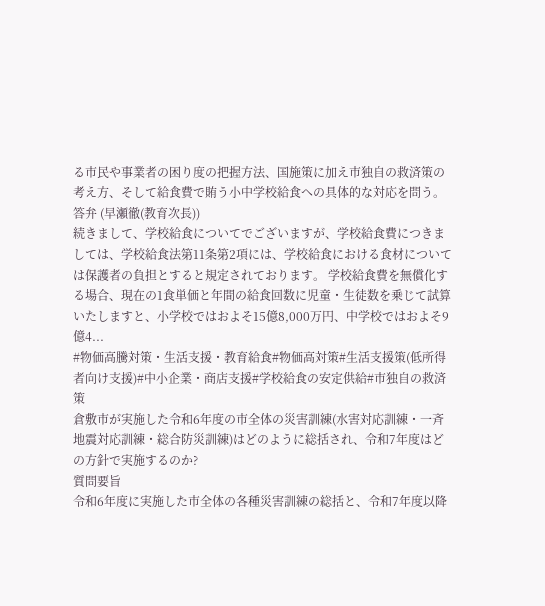る市民や事業者の困り度の把握方法、国施策に加え市独自の救済策の考え方、そして給食費で賄う小中学校給食への具体的な対応を問う。
答弁 (早瀬徹(教育次長))
続きまして、学校給食についてでございますが、学校給食費につきましては、学校給食法第11条第2項には、学校給食における食材については保護者の負担とすると規定されております。 学校給食費を無償化する場合、現在の1食単価と年間の給食回数に児童・生徒数を乗じて試算いたしますと、小学校ではおよそ15億8,000万円、中学校ではおよそ9億4...
#物価高騰対策・生活支援・教育給食#物価高対策#生活支援策(低所得者向け支援)#中小企業・商店支援#学校給食の安定供給#市独自の救済策
倉敷市が実施した令和6年度の市全体の災害訓練(水害対応訓練・一斉地震対応訓練・総合防災訓練)はどのように総括され、令和7年度はどの方針で実施するのか?
質問要旨
令和6年度に実施した市全体の各種災害訓練の総括と、令和7年度以降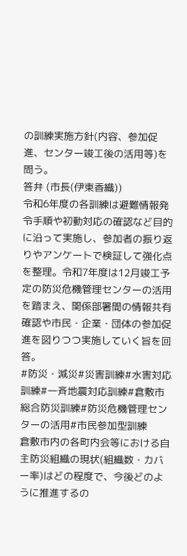の訓練実施方針(内容、参加促進、センター竣工後の活用等)を問う。
答弁 (市長(伊東香織))
令和6年度の各訓練は避難情報発令手順や初動対応の確認など目的に沿って実施し、参加者の振り返りやアンケートで検証して強化点を整理。令和7年度は12月竣工予定の防災危機管理センターの活用を踏まえ、関係部署間の情報共有確認や市民・企業・団体の参加促進を図りつつ実施していく旨を回答。
#防災・減災#災害訓練#水害対応訓練#一斉地震対応訓練#倉敷市総合防災訓練#防災危機管理センターの活用#市民参加型訓練
倉敷市内の各町内会等における自主防災組織の現状(組織数・カバー率)はどの程度で、今後どのように推進するの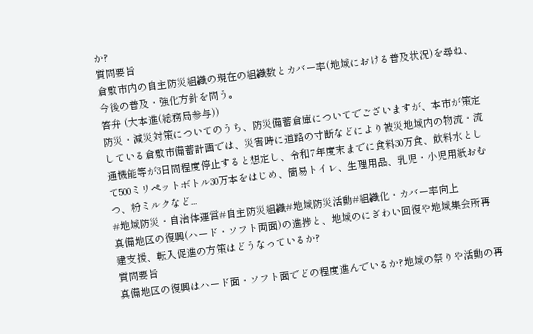か?
質問要旨
倉敷市内の自主防災組織の現在の組織数とカバー率(地域における普及状況)を尋ね、今後の普及・強化方針を問う。
答弁 (大本進(総務局参与))
防災・減災対策についてのうち、防災備蓄倉庫についてでございますが、本市が策定している倉敷市備蓄計画では、災害時に道路の寸断などにより被災地域内の物流・流通機能等が3日間程度停止すると想定し、令和7年度末までに食料30万食、飲料水として500ミリペットボトル30万本をはじめ、簡易トイレ、生理用品、乳児・小児用紙おむつ、粉ミルクなど...
#地域防災・自治体運営#自主防災組織#地域防災活動#組織化・カバー率向上
真備地区の復興(ハード・ソフト両面)の進捗と、地域のにぎわい回復や地域集会所再建支援、転入促進の方策はどうなっているか?
質問要旨
真備地区の復興はハード面・ソフト面でどの程度進んでいるか?地域の祭りや活動の再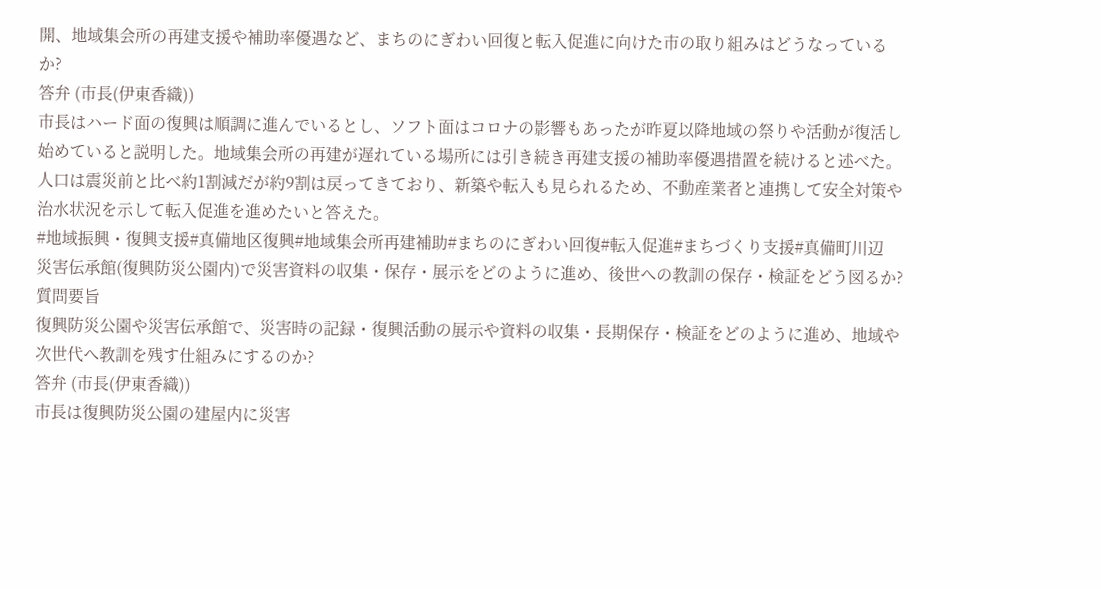開、地域集会所の再建支援や補助率優遇など、まちのにぎわい回復と転入促進に向けた市の取り組みはどうなっているか?
答弁 (市長(伊東香織))
市長はハード面の復興は順調に進んでいるとし、ソフト面はコロナの影響もあったが昨夏以降地域の祭りや活動が復活し始めていると説明した。地域集会所の再建が遅れている場所には引き続き再建支援の補助率優遇措置を続けると述べた。人口は震災前と比べ約1割減だが約9割は戻ってきており、新築や転入も見られるため、不動産業者と連携して安全対策や治水状況を示して転入促進を進めたいと答えた。
#地域振興・復興支援#真備地区復興#地域集会所再建補助#まちのにぎわい回復#転入促進#まちづくり支援#真備町川辺
災害伝承館(復興防災公園内)で災害資料の収集・保存・展示をどのように進め、後世への教訓の保存・検証をどう図るか?
質問要旨
復興防災公園や災害伝承館で、災害時の記録・復興活動の展示や資料の収集・長期保存・検証をどのように進め、地域や次世代へ教訓を残す仕組みにするのか?
答弁 (市長(伊東香織))
市長は復興防災公園の建屋内に災害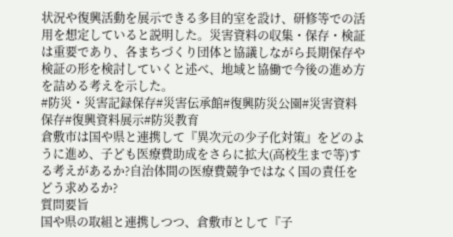状況や復興活動を展示できる多目的室を設け、研修等での活用を想定していると説明した。災害資料の収集・保存・検証は重要であり、各まちづくり団体と協議しながら長期保存や検証の形を検討していくと述べ、地域と協働で今後の進め方を詰める考えを示した。
#防災・災害記録保存#災害伝承館#復興防災公園#災害資料保存#復興資料展示#防災教育
倉敷市は国や県と連携して『異次元の少子化対策』をどのように進め、子ども医療費助成をさらに拡大(高校生まで等)する考えがあるか?自治体間の医療費競争ではなく国の責任をどう求めるか?
質問要旨
国や県の取組と連携しつつ、倉敷市として『子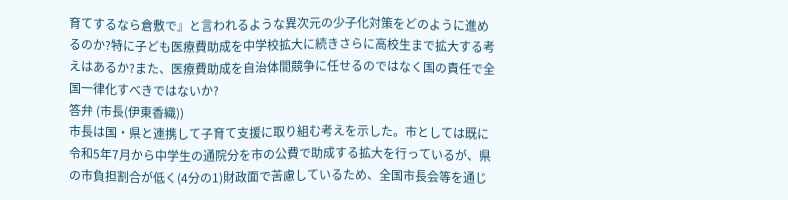育てするなら倉敷で』と言われるような異次元の少子化対策をどのように進めるのか?特に子ども医療費助成を中学校拡大に続きさらに高校生まで拡大する考えはあるか?また、医療費助成を自治体間競争に任せるのではなく国の責任で全国一律化すべきではないか?
答弁 (市長(伊東香織))
市長は国・県と連携して子育て支援に取り組む考えを示した。市としては既に令和5年7月から中学生の通院分を市の公費で助成する拡大を行っているが、県の市負担割合が低く(4分の1)財政面で苦慮しているため、全国市長会等を通じ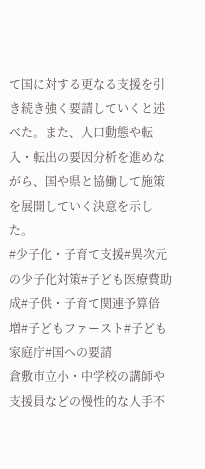て国に対する更なる支援を引き続き強く要請していくと述べた。また、人口動態や転入・転出の要因分析を進めながら、国や県と協働して施策を展開していく決意を示した。
#少子化・子育て支援#異次元の少子化対策#子ども医療費助成#子供・子育て関連予算倍増#子どもファースト#子ども家庭庁#国への要請
倉敷市立小・中学校の講師や支援員などの慢性的な人手不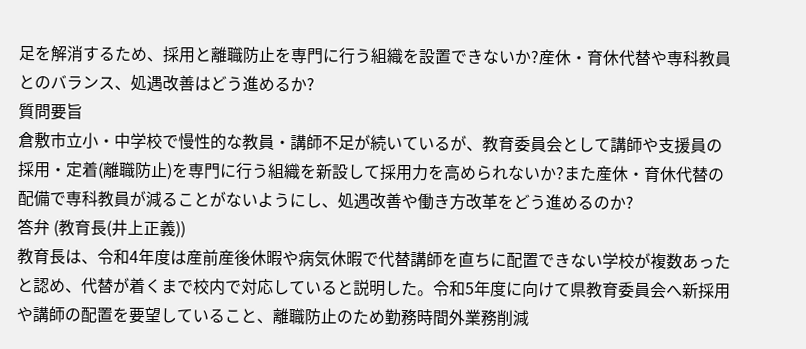足を解消するため、採用と離職防止を専門に行う組織を設置できないか?産休・育休代替や専科教員とのバランス、処遇改善はどう進めるか?
質問要旨
倉敷市立小・中学校で慢性的な教員・講師不足が続いているが、教育委員会として講師や支援員の採用・定着(離職防止)を専門に行う組織を新設して採用力を高められないか?また産休・育休代替の配備で専科教員が減ることがないようにし、処遇改善や働き方改革をどう進めるのか?
答弁 (教育長(井上正義))
教育長は、令和4年度は産前産後休暇や病気休暇で代替講師を直ちに配置できない学校が複数あったと認め、代替が着くまで校内で対応していると説明した。令和5年度に向けて県教育委員会へ新採用や講師の配置を要望していること、離職防止のため勤務時間外業務削減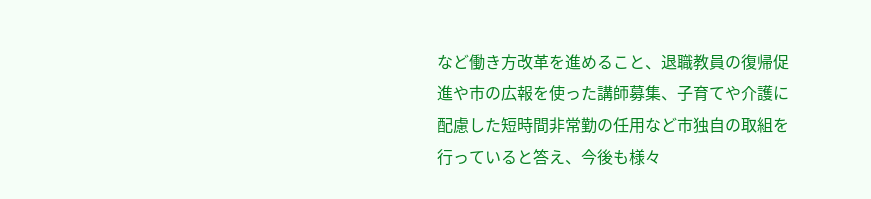など働き方改革を進めること、退職教員の復帰促進や市の広報を使った講師募集、子育てや介護に配慮した短時間非常勤の任用など市独自の取組を行っていると答え、今後も様々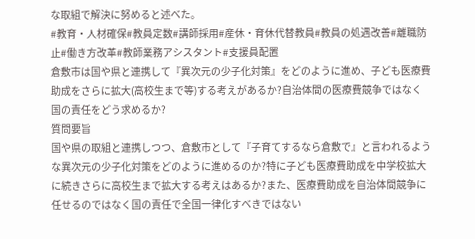な取組で解決に努めると述べた。
#教育・人材確保#教員定数#講師採用#産休・育休代替教員#教員の処遇改善#離職防止#働き方改革#教師業務アシスタント#支援員配置
倉敷市は国や県と連携して『異次元の少子化対策』をどのように進め、子ども医療費助成をさらに拡大(高校生まで等)する考えがあるか?自治体間の医療費競争ではなく国の責任をどう求めるか?
質問要旨
国や県の取組と連携しつつ、倉敷市として『子育てするなら倉敷で』と言われるような異次元の少子化対策をどのように進めるのか?特に子ども医療費助成を中学校拡大に続きさらに高校生まで拡大する考えはあるか?また、医療費助成を自治体間競争に任せるのではなく国の責任で全国一律化すべきではない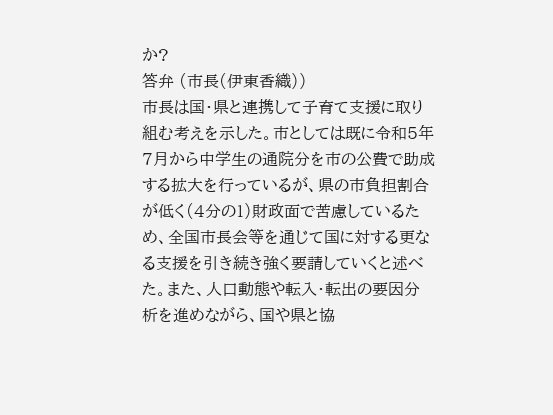か?
答弁 (市長(伊東香織))
市長は国・県と連携して子育て支援に取り組む考えを示した。市としては既に令和5年7月から中学生の通院分を市の公費で助成する拡大を行っているが、県の市負担割合が低く(4分の1)財政面で苦慮しているため、全国市長会等を通じて国に対する更なる支援を引き続き強く要請していくと述べた。また、人口動態や転入・転出の要因分析を進めながら、国や県と協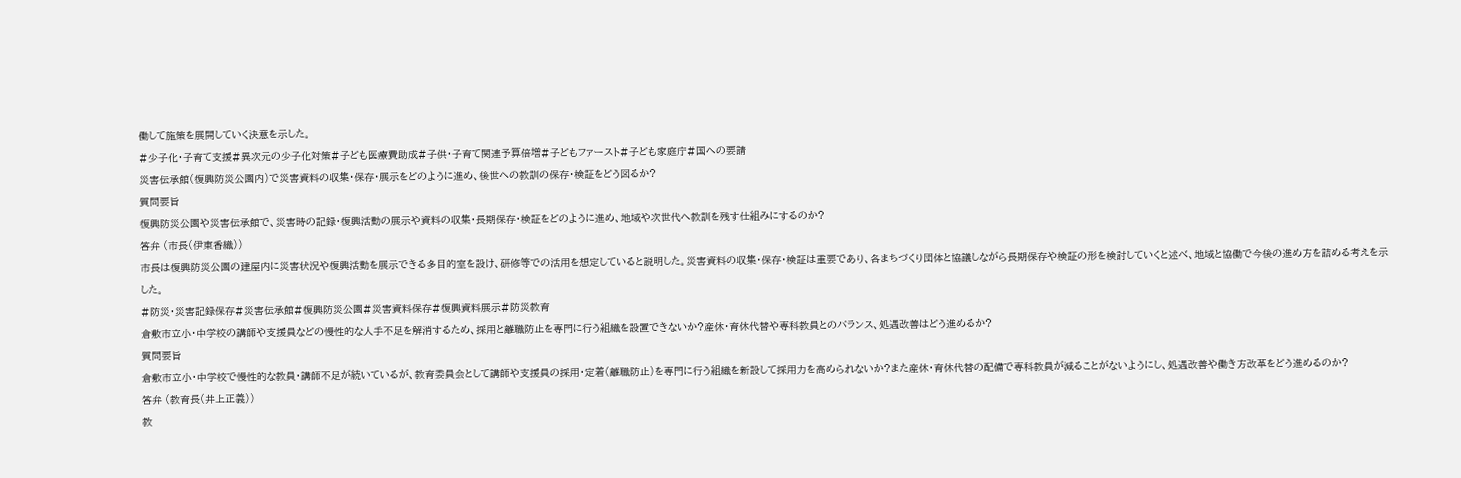働して施策を展開していく決意を示した。
#少子化・子育て支援#異次元の少子化対策#子ども医療費助成#子供・子育て関連予算倍増#子どもファースト#子ども家庭庁#国への要請
災害伝承館(復興防災公園内)で災害資料の収集・保存・展示をどのように進め、後世への教訓の保存・検証をどう図るか?
質問要旨
復興防災公園や災害伝承館で、災害時の記録・復興活動の展示や資料の収集・長期保存・検証をどのように進め、地域や次世代へ教訓を残す仕組みにするのか?
答弁 (市長(伊東香織))
市長は復興防災公園の建屋内に災害状況や復興活動を展示できる多目的室を設け、研修等での活用を想定していると説明した。災害資料の収集・保存・検証は重要であり、各まちづくり団体と協議しながら長期保存や検証の形を検討していくと述べ、地域と協働で今後の進め方を詰める考えを示した。
#防災・災害記録保存#災害伝承館#復興防災公園#災害資料保存#復興資料展示#防災教育
倉敷市立小・中学校の講師や支援員などの慢性的な人手不足を解消するため、採用と離職防止を専門に行う組織を設置できないか?産休・育休代替や専科教員とのバランス、処遇改善はどう進めるか?
質問要旨
倉敷市立小・中学校で慢性的な教員・講師不足が続いているが、教育委員会として講師や支援員の採用・定着(離職防止)を専門に行う組織を新設して採用力を高められないか?また産休・育休代替の配備で専科教員が減ることがないようにし、処遇改善や働き方改革をどう進めるのか?
答弁 (教育長(井上正義))
教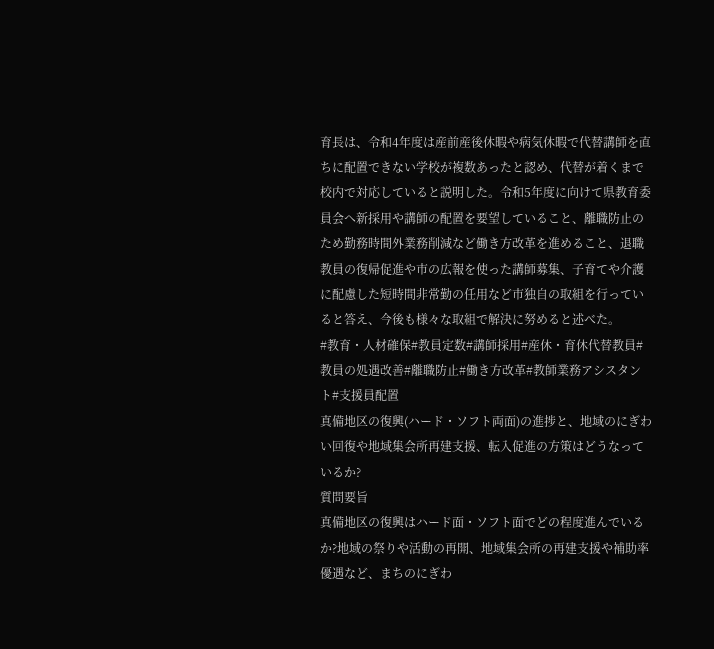育長は、令和4年度は産前産後休暇や病気休暇で代替講師を直ちに配置できない学校が複数あったと認め、代替が着くまで校内で対応していると説明した。令和5年度に向けて県教育委員会へ新採用や講師の配置を要望していること、離職防止のため勤務時間外業務削減など働き方改革を進めること、退職教員の復帰促進や市の広報を使った講師募集、子育てや介護に配慮した短時間非常勤の任用など市独自の取組を行っていると答え、今後も様々な取組で解決に努めると述べた。
#教育・人材確保#教員定数#講師採用#産休・育休代替教員#教員の処遇改善#離職防止#働き方改革#教師業務アシスタント#支援員配置
真備地区の復興(ハード・ソフト両面)の進捗と、地域のにぎわい回復や地域集会所再建支援、転入促進の方策はどうなっているか?
質問要旨
真備地区の復興はハード面・ソフト面でどの程度進んでいるか?地域の祭りや活動の再開、地域集会所の再建支援や補助率優遇など、まちのにぎわ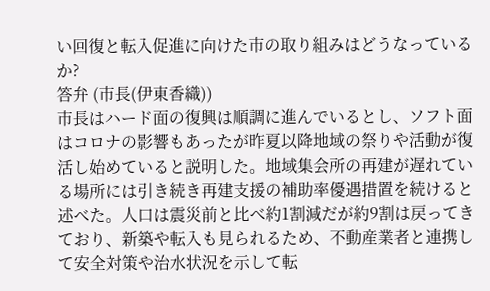い回復と転入促進に向けた市の取り組みはどうなっているか?
答弁 (市長(伊東香織))
市長はハード面の復興は順調に進んでいるとし、ソフト面はコロナの影響もあったが昨夏以降地域の祭りや活動が復活し始めていると説明した。地域集会所の再建が遅れている場所には引き続き再建支援の補助率優遇措置を続けると述べた。人口は震災前と比べ約1割減だが約9割は戻ってきており、新築や転入も見られるため、不動産業者と連携して安全対策や治水状況を示して転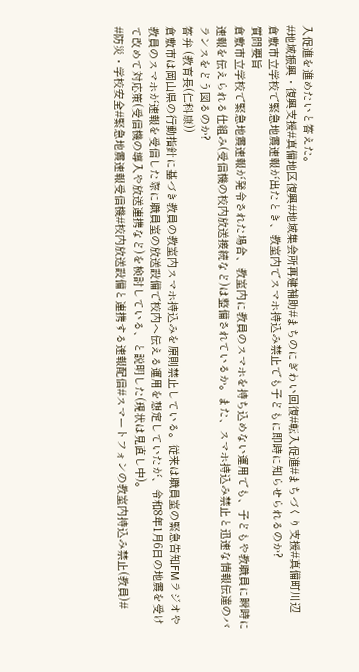入促進を進めたいと答えた。
#地域振興・復興支援#真備地区復興#地域集会所再建補助#まちのにぎわい回復#転入促進#まちづくり支援#真備町川辺
倉敷市立学校で緊急地震速報が出たとき、教室内でスマホ持込み禁止でも子どもに即時に知らせられるのか?
質問要旨
倉敷市立学校で緊急地震速報が発令された場合、教室内に教員のスマホを持ち込めない運用でも、子どもや教職員に瞬時に速報を伝えられる仕組み(受信機の校内放送接続など)は整備されているか。また、スマホ持込み禁止と迅速な情報伝達のバランスをどう図るのか?
答弁 (教育長(仁科康))
倉敷市は岡山県の行動指針に基づき教員の教室内スマホ持込みを原則禁止している。従来は職員室の緊急告知FMラジオや教員のスマホが速報を受信した際に職員室の放送設備で校内へ伝える運用を想定していたが、令和8年1月6日の地震を受けて改めて対応策(受信機の導入や放送連携など)を検討している、と説明した(現状は見直し中)。
#防災・学校安全#緊急地震速報受信機#校内放送設備と連携する速報配信#スマートフォンの教室内持込み禁止(教員)#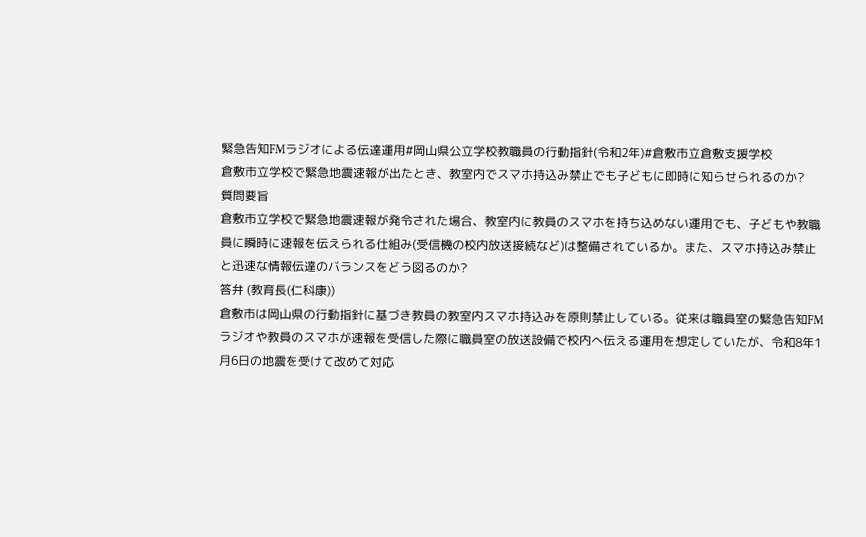緊急告知FMラジオによる伝達運用#岡山県公立学校教職員の行動指針(令和2年)#倉敷市立倉敷支援学校
倉敷市立学校で緊急地震速報が出たとき、教室内でスマホ持込み禁止でも子どもに即時に知らせられるのか?
質問要旨
倉敷市立学校で緊急地震速報が発令された場合、教室内に教員のスマホを持ち込めない運用でも、子どもや教職員に瞬時に速報を伝えられる仕組み(受信機の校内放送接続など)は整備されているか。また、スマホ持込み禁止と迅速な情報伝達のバランスをどう図るのか?
答弁 (教育長(仁科康))
倉敷市は岡山県の行動指針に基づき教員の教室内スマホ持込みを原則禁止している。従来は職員室の緊急告知FMラジオや教員のスマホが速報を受信した際に職員室の放送設備で校内へ伝える運用を想定していたが、令和8年1月6日の地震を受けて改めて対応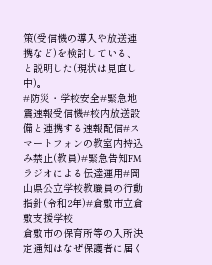策(受信機の導入や放送連携など)を検討している、と説明した(現状は見直し中)。
#防災・学校安全#緊急地震速報受信機#校内放送設備と連携する速報配信#スマートフォンの教室内持込み禁止(教員)#緊急告知FMラジオによる伝達運用#岡山県公立学校教職員の行動指針(令和2年)#倉敷市立倉敷支援学校
倉敷市の保育所等の入所決定通知はなぜ保護者に届く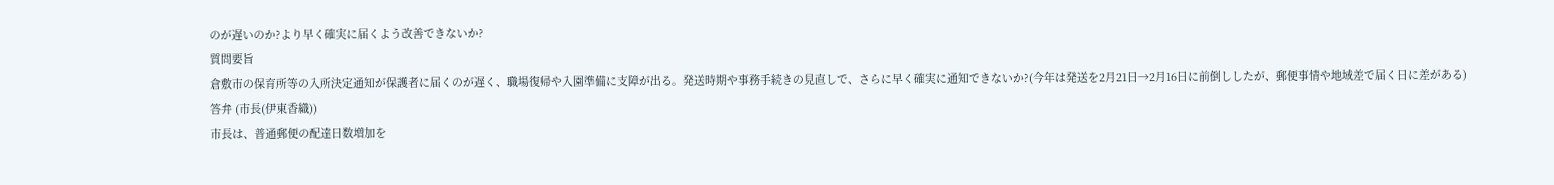のが遅いのか?より早く確実に届くよう改善できないか?
質問要旨
倉敷市の保育所等の入所決定通知が保護者に届くのが遅く、職場復帰や入園準備に支障が出る。発送時期や事務手続きの見直しで、さらに早く確実に通知できないか?(今年は発送を2月21日→2月16日に前倒ししたが、郵便事情や地域差で届く日に差がある)
答弁 (市長(伊東香織))
市長は、普通郵便の配達日数増加を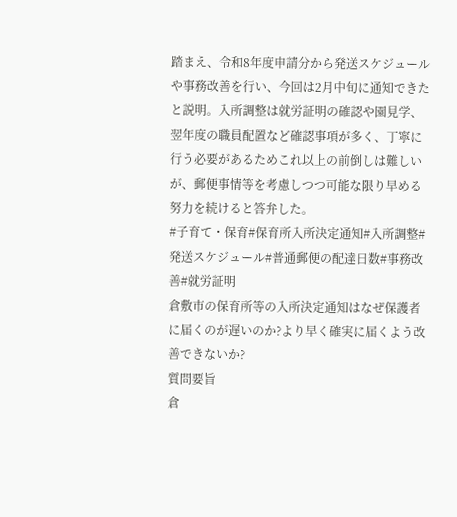踏まえ、令和8年度申請分から発送スケジュールや事務改善を行い、今回は2月中旬に通知できたと説明。入所調整は就労証明の確認や園見学、翌年度の職員配置など確認事項が多く、丁寧に行う必要があるためこれ以上の前倒しは難しいが、郵便事情等を考慮しつつ可能な限り早める努力を続けると答弁した。
#子育て・保育#保育所入所決定通知#入所調整#発送スケジュール#普通郵便の配達日数#事務改善#就労証明
倉敷市の保育所等の入所決定通知はなぜ保護者に届くのが遅いのか?より早く確実に届くよう改善できないか?
質問要旨
倉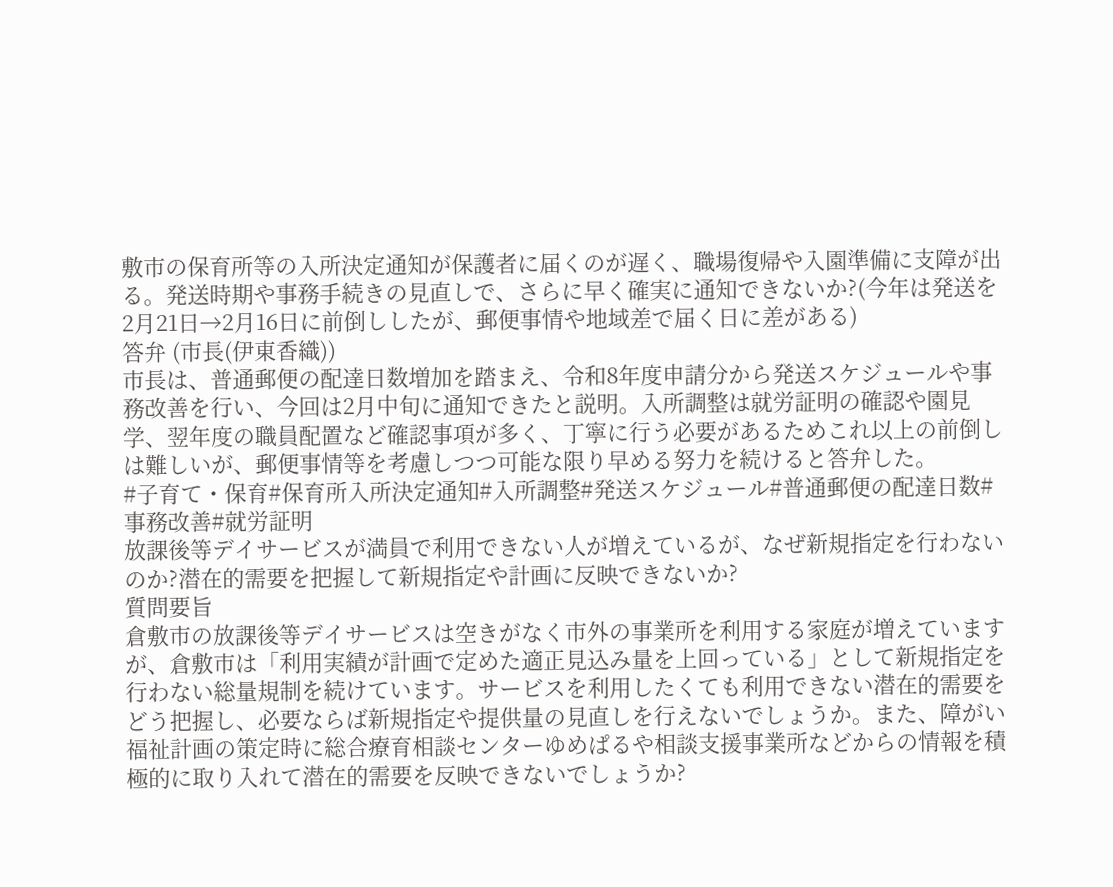敷市の保育所等の入所決定通知が保護者に届くのが遅く、職場復帰や入園準備に支障が出る。発送時期や事務手続きの見直しで、さらに早く確実に通知できないか?(今年は発送を2月21日→2月16日に前倒ししたが、郵便事情や地域差で届く日に差がある)
答弁 (市長(伊東香織))
市長は、普通郵便の配達日数増加を踏まえ、令和8年度申請分から発送スケジュールや事務改善を行い、今回は2月中旬に通知できたと説明。入所調整は就労証明の確認や園見学、翌年度の職員配置など確認事項が多く、丁寧に行う必要があるためこれ以上の前倒しは難しいが、郵便事情等を考慮しつつ可能な限り早める努力を続けると答弁した。
#子育て・保育#保育所入所決定通知#入所調整#発送スケジュール#普通郵便の配達日数#事務改善#就労証明
放課後等デイサービスが満員で利用できない人が増えているが、なぜ新規指定を行わないのか?潜在的需要を把握して新規指定や計画に反映できないか?
質問要旨
倉敷市の放課後等デイサービスは空きがなく市外の事業所を利用する家庭が増えていますが、倉敷市は「利用実績が計画で定めた適正見込み量を上回っている」として新規指定を行わない総量規制を続けています。サービスを利用したくても利用できない潜在的需要をどう把握し、必要ならば新規指定や提供量の見直しを行えないでしょうか。また、障がい福祉計画の策定時に総合療育相談センターゆめぱるや相談支援事業所などからの情報を積極的に取り入れて潜在的需要を反映できないでしょうか?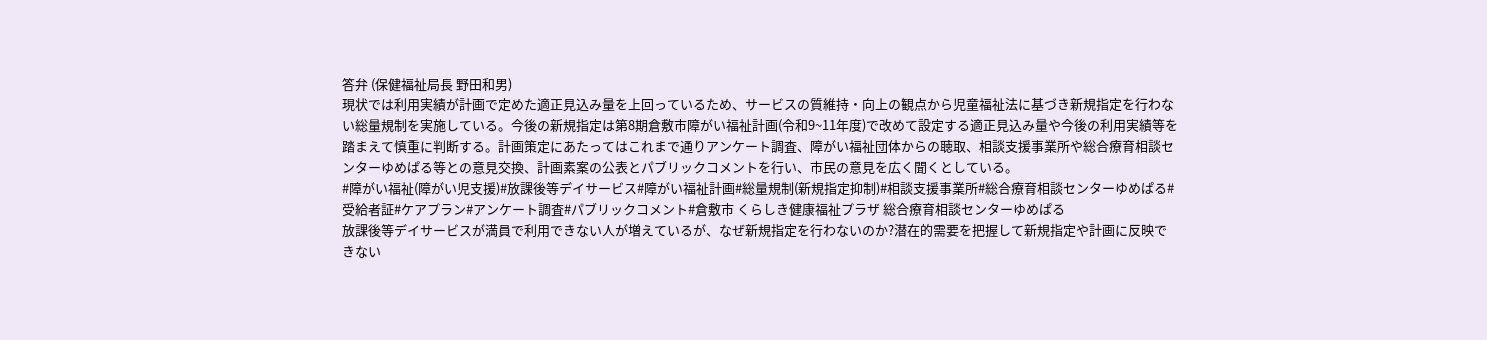答弁 (保健福祉局長 野田和男)
現状では利用実績が計画で定めた適正見込み量を上回っているため、サービスの質維持・向上の観点から児童福祉法に基づき新規指定を行わない総量規制を実施している。今後の新規指定は第8期倉敷市障がい福祉計画(令和9~11年度)で改めて設定する適正見込み量や今後の利用実績等を踏まえて慎重に判断する。計画策定にあたってはこれまで通りアンケート調査、障がい福祉団体からの聴取、相談支援事業所や総合療育相談センターゆめぱる等との意見交換、計画素案の公表とパブリックコメントを行い、市民の意見を広く聞くとしている。
#障がい福祉(障がい児支援)#放課後等デイサービス#障がい福祉計画#総量規制(新規指定抑制)#相談支援事業所#総合療育相談センターゆめぱる#受給者証#ケアプラン#アンケート調査#パブリックコメント#倉敷市 くらしき健康福祉プラザ 総合療育相談センターゆめぱる
放課後等デイサービスが満員で利用できない人が増えているが、なぜ新規指定を行わないのか?潜在的需要を把握して新規指定や計画に反映できない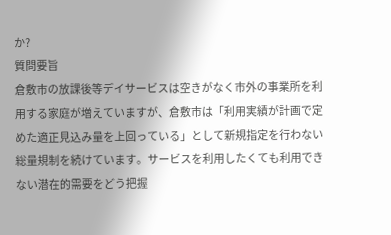か?
質問要旨
倉敷市の放課後等デイサービスは空きがなく市外の事業所を利用する家庭が増えていますが、倉敷市は「利用実績が計画で定めた適正見込み量を上回っている」として新規指定を行わない総量規制を続けています。サービスを利用したくても利用できない潜在的需要をどう把握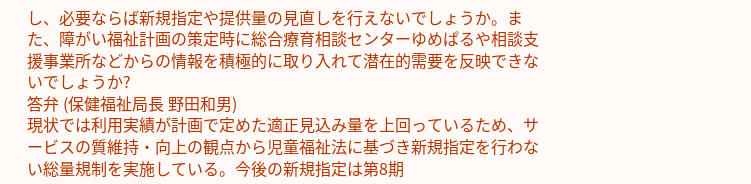し、必要ならば新規指定や提供量の見直しを行えないでしょうか。また、障がい福祉計画の策定時に総合療育相談センターゆめぱるや相談支援事業所などからの情報を積極的に取り入れて潜在的需要を反映できないでしょうか?
答弁 (保健福祉局長 野田和男)
現状では利用実績が計画で定めた適正見込み量を上回っているため、サービスの質維持・向上の観点から児童福祉法に基づき新規指定を行わない総量規制を実施している。今後の新規指定は第8期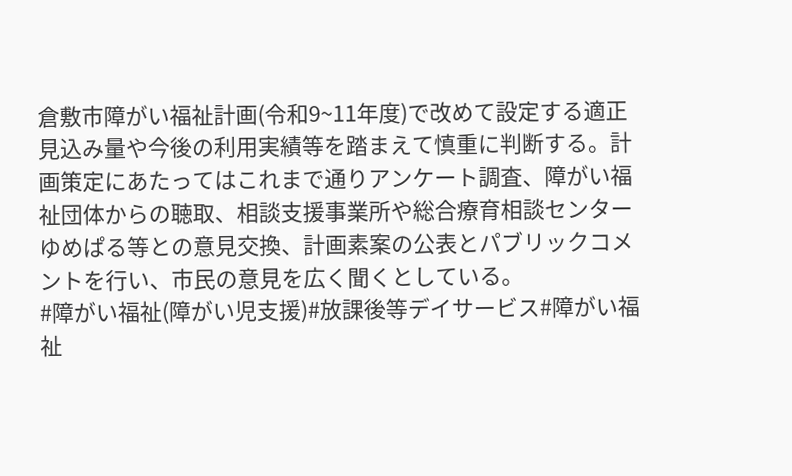倉敷市障がい福祉計画(令和9~11年度)で改めて設定する適正見込み量や今後の利用実績等を踏まえて慎重に判断する。計画策定にあたってはこれまで通りアンケート調査、障がい福祉団体からの聴取、相談支援事業所や総合療育相談センターゆめぱる等との意見交換、計画素案の公表とパブリックコメントを行い、市民の意見を広く聞くとしている。
#障がい福祉(障がい児支援)#放課後等デイサービス#障がい福祉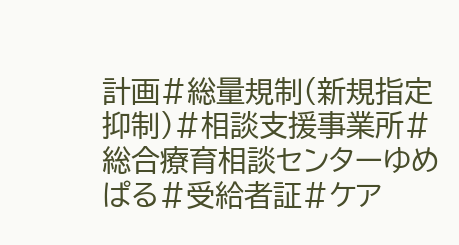計画#総量規制(新規指定抑制)#相談支援事業所#総合療育相談センターゆめぱる#受給者証#ケア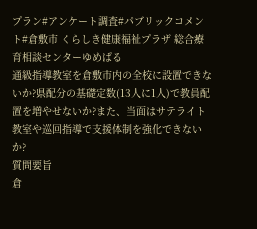プラン#アンケート調査#パブリックコメント#倉敷市 くらしき健康福祉プラザ 総合療育相談センターゆめぱる
通級指導教室を倉敷市内の全校に設置できないか?県配分の基礎定数(13人に1人)で教員配置を増やせないか?また、当面はサテライト教室や巡回指導で支援体制を強化できないか?
質問要旨
倉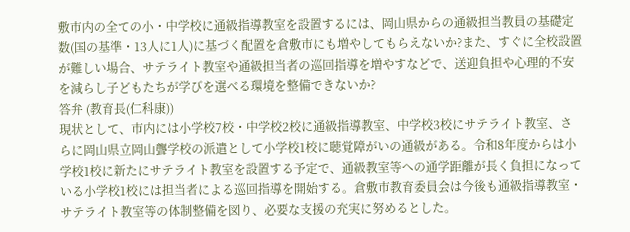敷市内の全ての小・中学校に通級指導教室を設置するには、岡山県からの通級担当教員の基礎定数(国の基準・13人に1人)に基づく配置を倉敷市にも増やしてもらえないか?また、すぐに全校設置が難しい場合、サテライト教室や通級担当者の巡回指導を増やすなどで、送迎負担や心理的不安を減らし子どもたちが学びを選べる環境を整備できないか?
答弁 (教育長(仁科康))
現状として、市内には小学校7校・中学校2校に通級指導教室、中学校3校にサテライト教室、さらに岡山県立岡山聾学校の派遣として小学校1校に聴覚障がいの通級がある。令和8年度からは小学校1校に新たにサテライト教室を設置する予定で、通級教室等への通学距離が長く負担になっている小学校1校には担当者による巡回指導を開始する。倉敷市教育委員会は今後も通級指導教室・サテライト教室等の体制整備を図り、必要な支援の充実に努めるとした。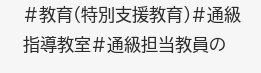#教育(特別支援教育)#通級指導教室#通級担当教員の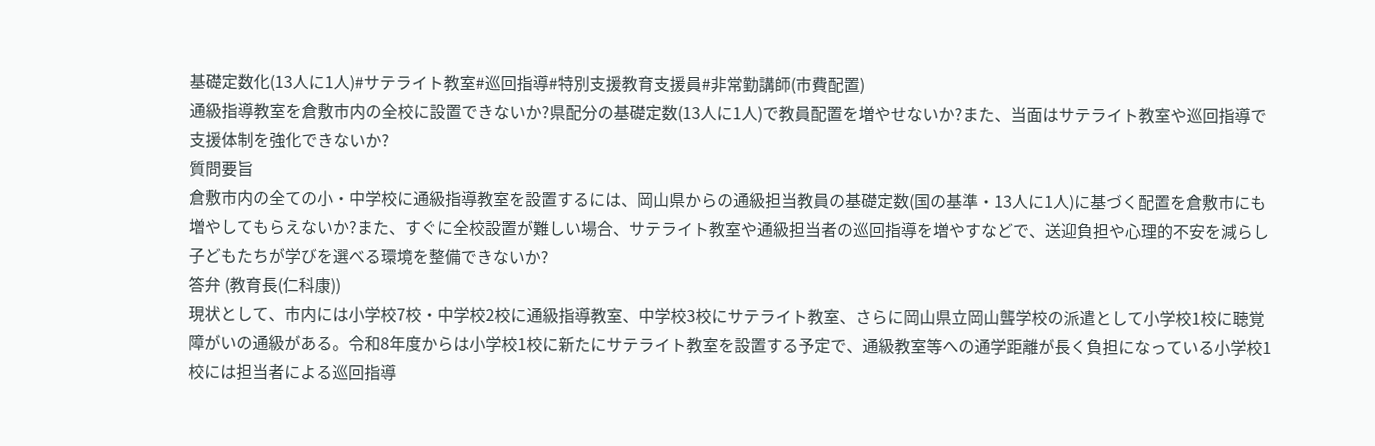基礎定数化(13人に1人)#サテライト教室#巡回指導#特別支援教育支援員#非常勤講師(市費配置)
通級指導教室を倉敷市内の全校に設置できないか?県配分の基礎定数(13人に1人)で教員配置を増やせないか?また、当面はサテライト教室や巡回指導で支援体制を強化できないか?
質問要旨
倉敷市内の全ての小・中学校に通級指導教室を設置するには、岡山県からの通級担当教員の基礎定数(国の基準・13人に1人)に基づく配置を倉敷市にも増やしてもらえないか?また、すぐに全校設置が難しい場合、サテライト教室や通級担当者の巡回指導を増やすなどで、送迎負担や心理的不安を減らし子どもたちが学びを選べる環境を整備できないか?
答弁 (教育長(仁科康))
現状として、市内には小学校7校・中学校2校に通級指導教室、中学校3校にサテライト教室、さらに岡山県立岡山聾学校の派遣として小学校1校に聴覚障がいの通級がある。令和8年度からは小学校1校に新たにサテライト教室を設置する予定で、通級教室等への通学距離が長く負担になっている小学校1校には担当者による巡回指導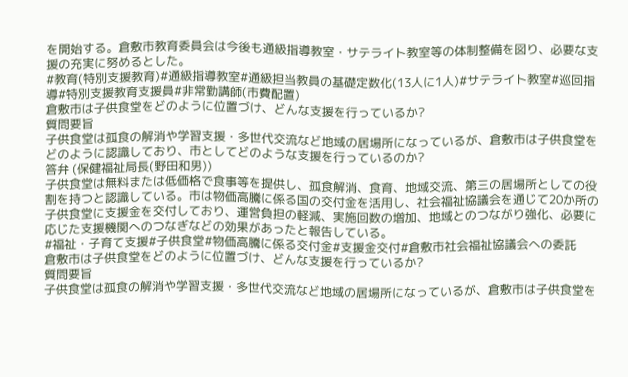を開始する。倉敷市教育委員会は今後も通級指導教室・サテライト教室等の体制整備を図り、必要な支援の充実に努めるとした。
#教育(特別支援教育)#通級指導教室#通級担当教員の基礎定数化(13人に1人)#サテライト教室#巡回指導#特別支援教育支援員#非常勤講師(市費配置)
倉敷市は子供食堂をどのように位置づけ、どんな支援を行っているか?
質問要旨
子供食堂は孤食の解消や学習支援・多世代交流など地域の居場所になっているが、倉敷市は子供食堂をどのように認識しており、市としてどのような支援を行っているのか?
答弁 (保健福祉局長(野田和男))
子供食堂は無料または低価格で食事等を提供し、孤食解消、食育、地域交流、第三の居場所としての役割を持つと認識している。市は物価高騰に係る国の交付金を活用し、社会福祉協議会を通じて20か所の子供食堂に支援金を交付しており、運営負担の軽減、実施回数の増加、地域とのつながり強化、必要に応じた支援機関へのつなぎなどの効果があったと報告している。
#福祉・子育て支援#子供食堂#物価高騰に係る交付金#支援金交付#倉敷市社会福祉協議会への委託
倉敷市は子供食堂をどのように位置づけ、どんな支援を行っているか?
質問要旨
子供食堂は孤食の解消や学習支援・多世代交流など地域の居場所になっているが、倉敷市は子供食堂を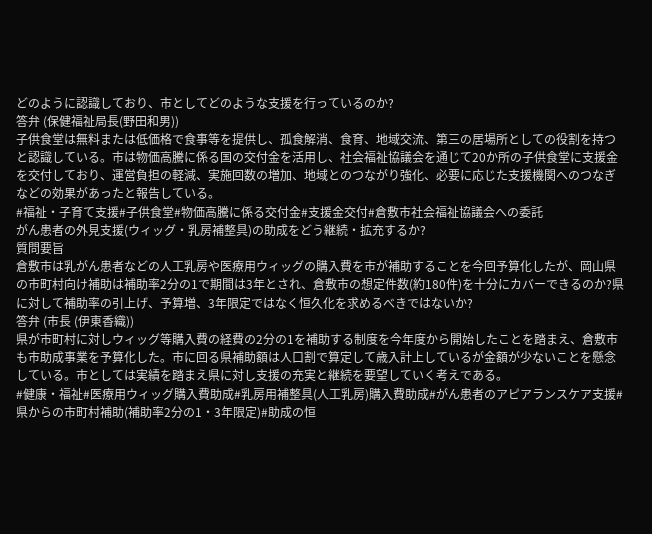どのように認識しており、市としてどのような支援を行っているのか?
答弁 (保健福祉局長(野田和男))
子供食堂は無料または低価格で食事等を提供し、孤食解消、食育、地域交流、第三の居場所としての役割を持つと認識している。市は物価高騰に係る国の交付金を活用し、社会福祉協議会を通じて20か所の子供食堂に支援金を交付しており、運営負担の軽減、実施回数の増加、地域とのつながり強化、必要に応じた支援機関へのつなぎなどの効果があったと報告している。
#福祉・子育て支援#子供食堂#物価高騰に係る交付金#支援金交付#倉敷市社会福祉協議会への委託
がん患者の外見支援(ウィッグ・乳房補整具)の助成をどう継続・拡充するか?
質問要旨
倉敷市は乳がん患者などの人工乳房や医療用ウィッグの購入費を市が補助することを今回予算化したが、岡山県の市町村向け補助は補助率2分の1で期間は3年とされ、倉敷市の想定件数(約180件)を十分にカバーできるのか?県に対して補助率の引上げ、予算増、3年限定ではなく恒久化を求めるべきではないか?
答弁 (市長 (伊東香織))
県が市町村に対しウィッグ等購入費の経費の2分の1を補助する制度を今年度から開始したことを踏まえ、倉敷市も市助成事業を予算化した。市に回る県補助額は人口割で算定して歳入計上しているが金額が少ないことを懸念している。市としては実績を踏まえ県に対し支援の充実と継続を要望していく考えである。
#健康・福祉#医療用ウィッグ購入費助成#乳房用補整具(人工乳房)購入費助成#がん患者のアピアランスケア支援#県からの市町村補助(補助率2分の1・3年限定)#助成の恒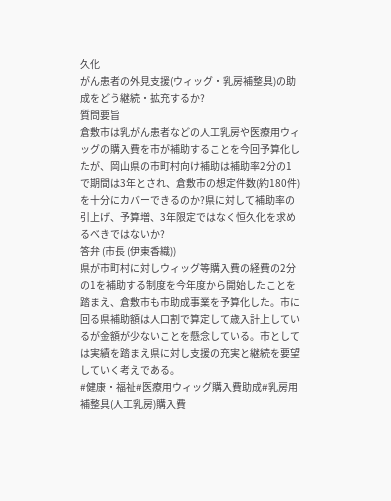久化
がん患者の外見支援(ウィッグ・乳房補整具)の助成をどう継続・拡充するか?
質問要旨
倉敷市は乳がん患者などの人工乳房や医療用ウィッグの購入費を市が補助することを今回予算化したが、岡山県の市町村向け補助は補助率2分の1で期間は3年とされ、倉敷市の想定件数(約180件)を十分にカバーできるのか?県に対して補助率の引上げ、予算増、3年限定ではなく恒久化を求めるべきではないか?
答弁 (市長 (伊東香織))
県が市町村に対しウィッグ等購入費の経費の2分の1を補助する制度を今年度から開始したことを踏まえ、倉敷市も市助成事業を予算化した。市に回る県補助額は人口割で算定して歳入計上しているが金額が少ないことを懸念している。市としては実績を踏まえ県に対し支援の充実と継続を要望していく考えである。
#健康・福祉#医療用ウィッグ購入費助成#乳房用補整具(人工乳房)購入費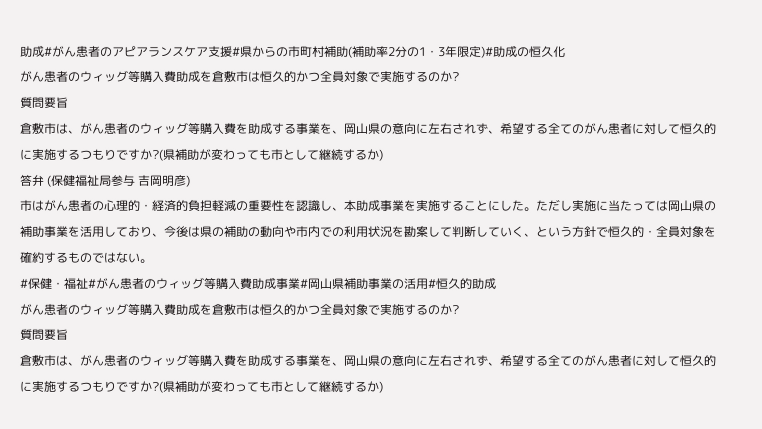助成#がん患者のアピアランスケア支援#県からの市町村補助(補助率2分の1・3年限定)#助成の恒久化
がん患者のウィッグ等購入費助成を倉敷市は恒久的かつ全員対象で実施するのか?
質問要旨
倉敷市は、がん患者のウィッグ等購入費を助成する事業を、岡山県の意向に左右されず、希望する全てのがん患者に対して恒久的に実施するつもりですか?(県補助が変わっても市として継続するか)
答弁 (保健福祉局参与 吉岡明彦)
市はがん患者の心理的・経済的負担軽減の重要性を認識し、本助成事業を実施することにした。ただし実施に当たっては岡山県の補助事業を活用しており、今後は県の補助の動向や市内での利用状況を勘案して判断していく、という方針で恒久的・全員対象を確約するものではない。
#保健・福祉#がん患者のウィッグ等購入費助成事業#岡山県補助事業の活用#恒久的助成
がん患者のウィッグ等購入費助成を倉敷市は恒久的かつ全員対象で実施するのか?
質問要旨
倉敷市は、がん患者のウィッグ等購入費を助成する事業を、岡山県の意向に左右されず、希望する全てのがん患者に対して恒久的に実施するつもりですか?(県補助が変わっても市として継続するか)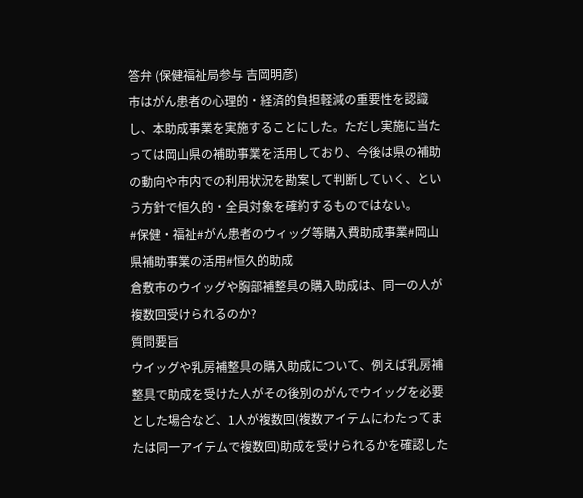答弁 (保健福祉局参与 吉岡明彦)
市はがん患者の心理的・経済的負担軽減の重要性を認識し、本助成事業を実施することにした。ただし実施に当たっては岡山県の補助事業を活用しており、今後は県の補助の動向や市内での利用状況を勘案して判断していく、という方針で恒久的・全員対象を確約するものではない。
#保健・福祉#がん患者のウィッグ等購入費助成事業#岡山県補助事業の活用#恒久的助成
倉敷市のウイッグや胸部補整具の購入助成は、同一の人が複数回受けられるのか?
質問要旨
ウイッグや乳房補整具の購入助成について、例えば乳房補整具で助成を受けた人がその後別のがんでウイッグを必要とした場合など、1人が複数回(複数アイテムにわたってまたは同一アイテムで複数回)助成を受けられるかを確認した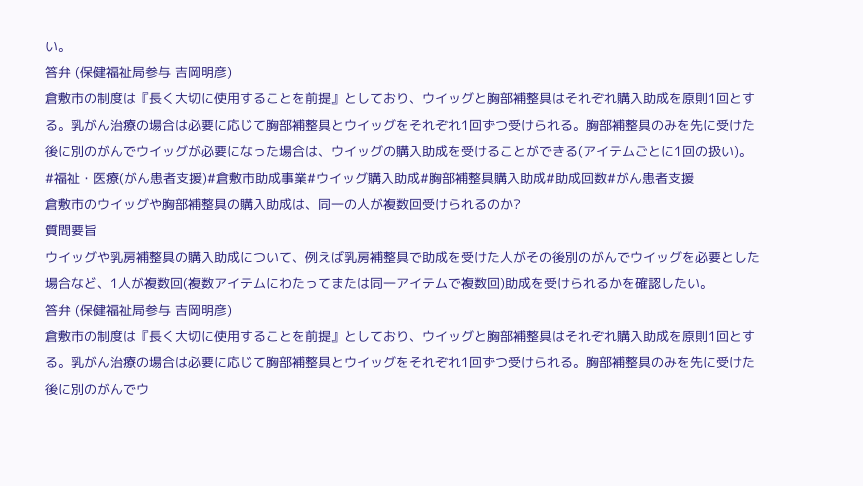い。
答弁 (保健福祉局参与 吉岡明彦)
倉敷市の制度は『長く大切に使用することを前提』としており、ウイッグと胸部補整具はそれぞれ購入助成を原則1回とする。乳がん治療の場合は必要に応じて胸部補整具とウイッグをそれぞれ1回ずつ受けられる。胸部補整具のみを先に受けた後に別のがんでウイッグが必要になった場合は、ウイッグの購入助成を受けることができる(アイテムごとに1回の扱い)。
#福祉・医療(がん患者支援)#倉敷市助成事業#ウイッグ購入助成#胸部補整具購入助成#助成回数#がん患者支援
倉敷市のウイッグや胸部補整具の購入助成は、同一の人が複数回受けられるのか?
質問要旨
ウイッグや乳房補整具の購入助成について、例えば乳房補整具で助成を受けた人がその後別のがんでウイッグを必要とした場合など、1人が複数回(複数アイテムにわたってまたは同一アイテムで複数回)助成を受けられるかを確認したい。
答弁 (保健福祉局参与 吉岡明彦)
倉敷市の制度は『長く大切に使用することを前提』としており、ウイッグと胸部補整具はそれぞれ購入助成を原則1回とする。乳がん治療の場合は必要に応じて胸部補整具とウイッグをそれぞれ1回ずつ受けられる。胸部補整具のみを先に受けた後に別のがんでウ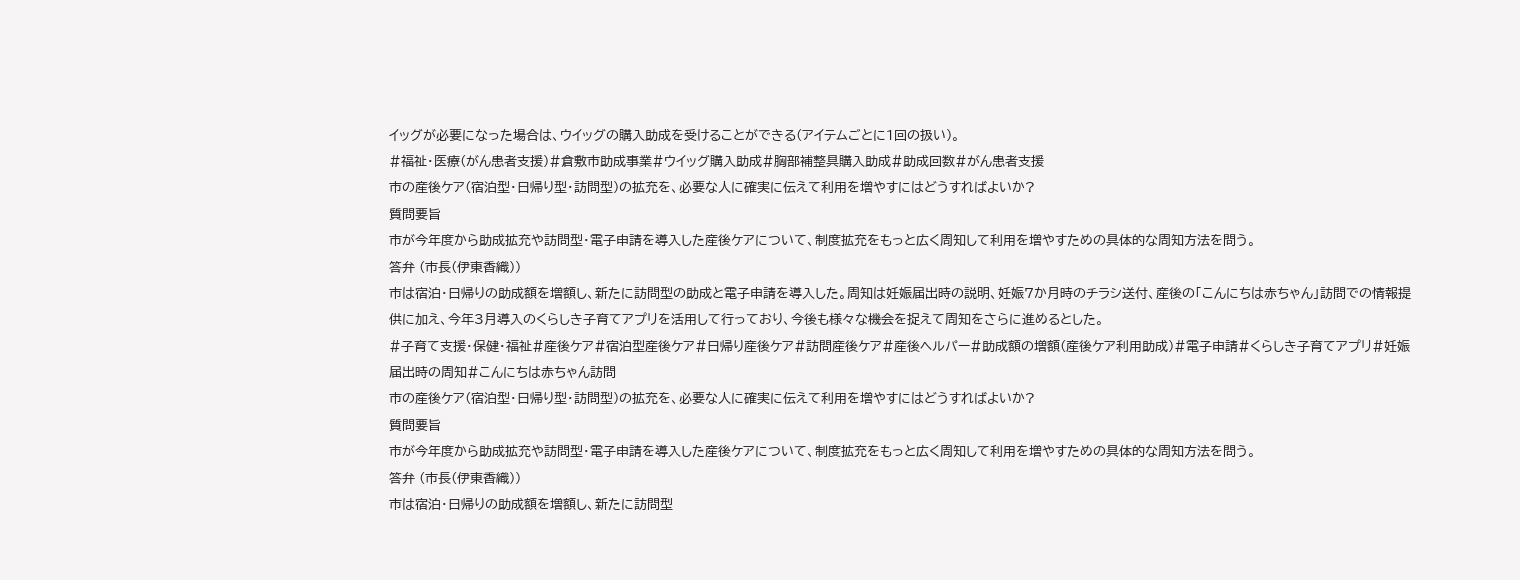イッグが必要になった場合は、ウイッグの購入助成を受けることができる(アイテムごとに1回の扱い)。
#福祉・医療(がん患者支援)#倉敷市助成事業#ウイッグ購入助成#胸部補整具購入助成#助成回数#がん患者支援
市の産後ケア(宿泊型・日帰り型・訪問型)の拡充を、必要な人に確実に伝えて利用を増やすにはどうすればよいか?
質問要旨
市が今年度から助成拡充や訪問型・電子申請を導入した産後ケアについて、制度拡充をもっと広く周知して利用を増やすための具体的な周知方法を問う。
答弁 (市長(伊東香織))
市は宿泊・日帰りの助成額を増額し、新たに訪問型の助成と電子申請を導入した。周知は妊娠届出時の説明、妊娠7か月時のチラシ送付、産後の「こんにちは赤ちゃん」訪問での情報提供に加え、今年3月導入のくらしき子育てアプリを活用して行っており、今後も様々な機会を捉えて周知をさらに進めるとした。
#子育て支援・保健・福祉#産後ケア#宿泊型産後ケア#日帰り産後ケア#訪問産後ケア#産後ヘルパー#助成額の増額(産後ケア利用助成)#電子申請#くらしき子育てアプリ#妊娠届出時の周知#こんにちは赤ちゃん訪問
市の産後ケア(宿泊型・日帰り型・訪問型)の拡充を、必要な人に確実に伝えて利用を増やすにはどうすればよいか?
質問要旨
市が今年度から助成拡充や訪問型・電子申請を導入した産後ケアについて、制度拡充をもっと広く周知して利用を増やすための具体的な周知方法を問う。
答弁 (市長(伊東香織))
市は宿泊・日帰りの助成額を増額し、新たに訪問型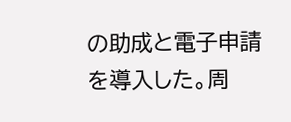の助成と電子申請を導入した。周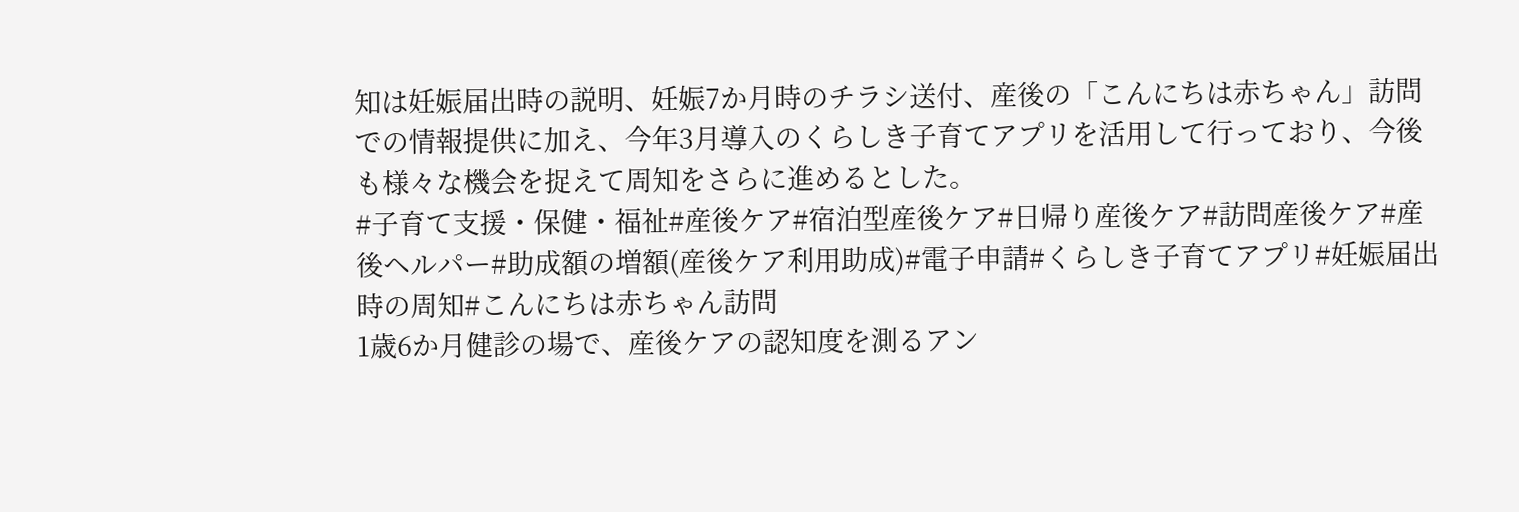知は妊娠届出時の説明、妊娠7か月時のチラシ送付、産後の「こんにちは赤ちゃん」訪問での情報提供に加え、今年3月導入のくらしき子育てアプリを活用して行っており、今後も様々な機会を捉えて周知をさらに進めるとした。
#子育て支援・保健・福祉#産後ケア#宿泊型産後ケア#日帰り産後ケア#訪問産後ケア#産後ヘルパー#助成額の増額(産後ケア利用助成)#電子申請#くらしき子育てアプリ#妊娠届出時の周知#こんにちは赤ちゃん訪問
1歳6か月健診の場で、産後ケアの認知度を測るアン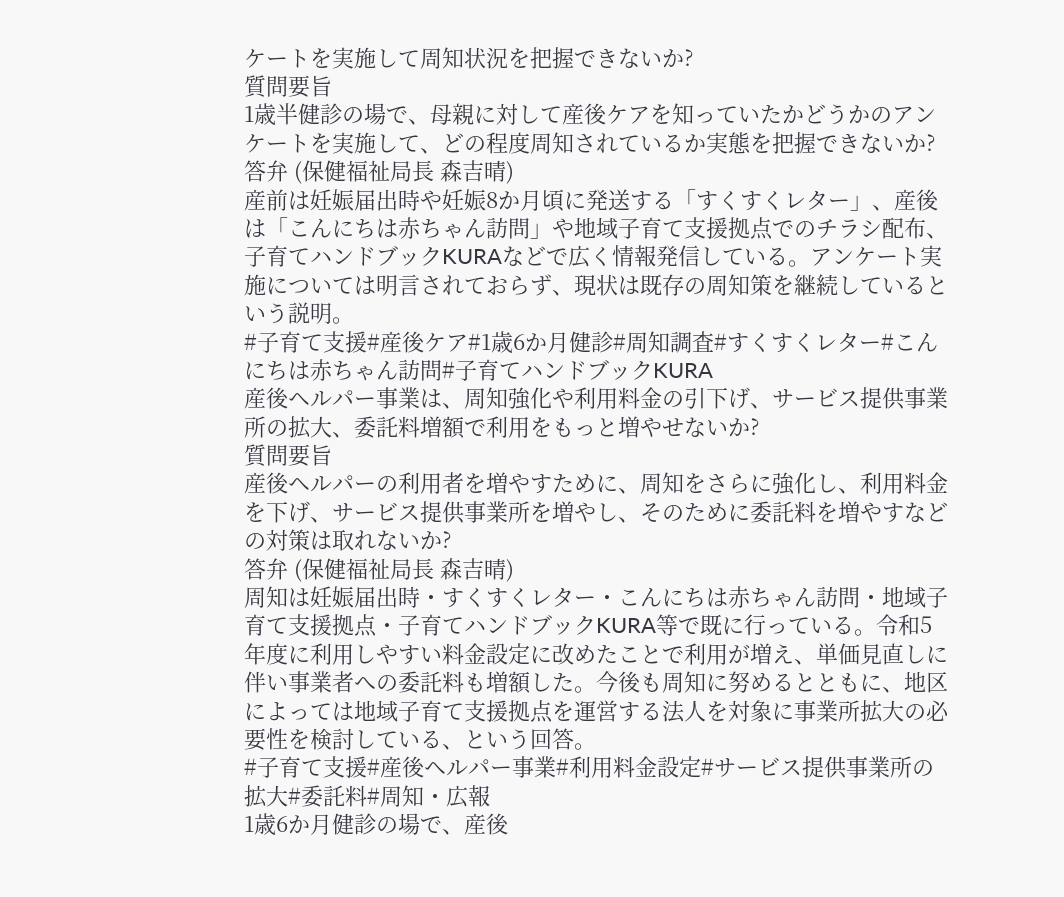ケートを実施して周知状況を把握できないか?
質問要旨
1歳半健診の場で、母親に対して産後ケアを知っていたかどうかのアンケートを実施して、どの程度周知されているか実態を把握できないか?
答弁 (保健福祉局長 森吉晴)
産前は妊娠届出時や妊娠8か月頃に発送する「すくすくレター」、産後は「こんにちは赤ちゃん訪問」や地域子育て支援拠点でのチラシ配布、子育てハンドブックKURAなどで広く情報発信している。アンケート実施については明言されておらず、現状は既存の周知策を継続しているという説明。
#子育て支援#産後ケア#1歳6か月健診#周知調査#すくすくレター#こんにちは赤ちゃん訪問#子育てハンドブックKURA
産後ヘルパー事業は、周知強化や利用料金の引下げ、サービス提供事業所の拡大、委託料増額で利用をもっと増やせないか?
質問要旨
産後ヘルパーの利用者を増やすために、周知をさらに強化し、利用料金を下げ、サービス提供事業所を増やし、そのために委託料を増やすなどの対策は取れないか?
答弁 (保健福祉局長 森吉晴)
周知は妊娠届出時・すくすくレター・こんにちは赤ちゃん訪問・地域子育て支援拠点・子育てハンドブックKURA等で既に行っている。令和5年度に利用しやすい料金設定に改めたことで利用が増え、単価見直しに伴い事業者への委託料も増額した。今後も周知に努めるとともに、地区によっては地域子育て支援拠点を運営する法人を対象に事業所拡大の必要性を検討している、という回答。
#子育て支援#産後ヘルパー事業#利用料金設定#サービス提供事業所の拡大#委託料#周知・広報
1歳6か月健診の場で、産後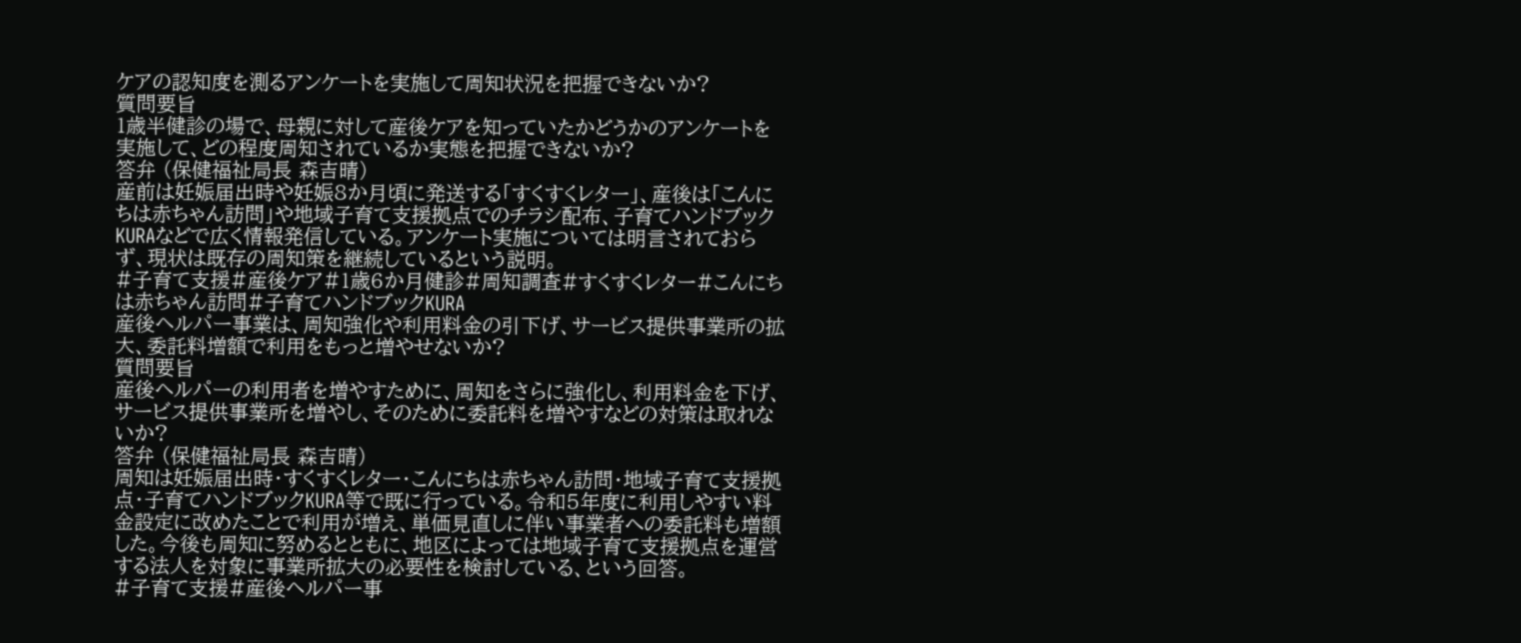ケアの認知度を測るアンケートを実施して周知状況を把握できないか?
質問要旨
1歳半健診の場で、母親に対して産後ケアを知っていたかどうかのアンケートを実施して、どの程度周知されているか実態を把握できないか?
答弁 (保健福祉局長 森吉晴)
産前は妊娠届出時や妊娠8か月頃に発送する「すくすくレター」、産後は「こんにちは赤ちゃん訪問」や地域子育て支援拠点でのチラシ配布、子育てハンドブックKURAなどで広く情報発信している。アンケート実施については明言されておらず、現状は既存の周知策を継続しているという説明。
#子育て支援#産後ケア#1歳6か月健診#周知調査#すくすくレター#こんにちは赤ちゃん訪問#子育てハンドブックKURA
産後ヘルパー事業は、周知強化や利用料金の引下げ、サービス提供事業所の拡大、委託料増額で利用をもっと増やせないか?
質問要旨
産後ヘルパーの利用者を増やすために、周知をさらに強化し、利用料金を下げ、サービス提供事業所を増やし、そのために委託料を増やすなどの対策は取れないか?
答弁 (保健福祉局長 森吉晴)
周知は妊娠届出時・すくすくレター・こんにちは赤ちゃん訪問・地域子育て支援拠点・子育てハンドブックKURA等で既に行っている。令和5年度に利用しやすい料金設定に改めたことで利用が増え、単価見直しに伴い事業者への委託料も増額した。今後も周知に努めるとともに、地区によっては地域子育て支援拠点を運営する法人を対象に事業所拡大の必要性を検討している、という回答。
#子育て支援#産後ヘルパー事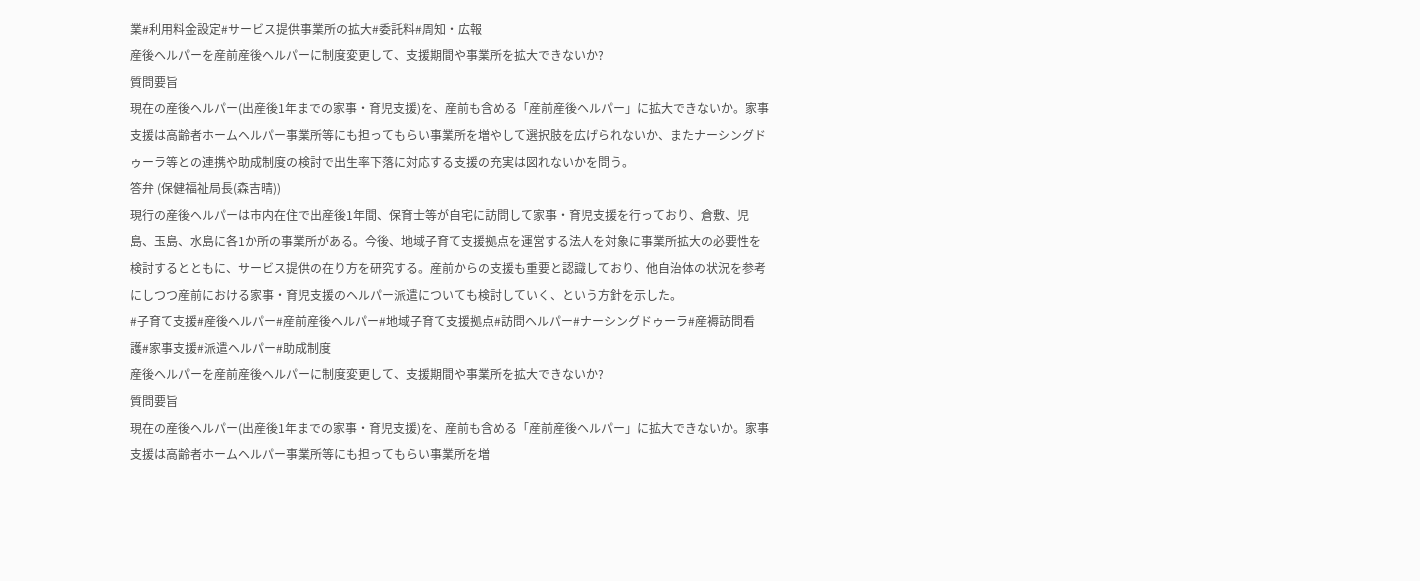業#利用料金設定#サービス提供事業所の拡大#委託料#周知・広報
産後ヘルパーを産前産後ヘルパーに制度変更して、支援期間や事業所を拡大できないか?
質問要旨
現在の産後ヘルパー(出産後1年までの家事・育児支援)を、産前も含める「産前産後ヘルパー」に拡大できないか。家事支援は高齢者ホームヘルパー事業所等にも担ってもらい事業所を増やして選択肢を広げられないか、またナーシングドゥーラ等との連携や助成制度の検討で出生率下落に対応する支援の充実は図れないかを問う。
答弁 (保健福祉局長(森吉晴))
現行の産後ヘルパーは市内在住で出産後1年間、保育士等が自宅に訪問して家事・育児支援を行っており、倉敷、児島、玉島、水島に各1か所の事業所がある。今後、地域子育て支援拠点を運営する法人を対象に事業所拡大の必要性を検討するとともに、サービス提供の在り方を研究する。産前からの支援も重要と認識しており、他自治体の状況を参考にしつつ産前における家事・育児支援のヘルパー派遣についても検討していく、という方針を示した。
#子育て支援#産後ヘルパー#産前産後ヘルパー#地域子育て支援拠点#訪問ヘルパー#ナーシングドゥーラ#産褥訪問看護#家事支援#派遣ヘルパー#助成制度
産後ヘルパーを産前産後ヘルパーに制度変更して、支援期間や事業所を拡大できないか?
質問要旨
現在の産後ヘルパー(出産後1年までの家事・育児支援)を、産前も含める「産前産後ヘルパー」に拡大できないか。家事支援は高齢者ホームヘルパー事業所等にも担ってもらい事業所を増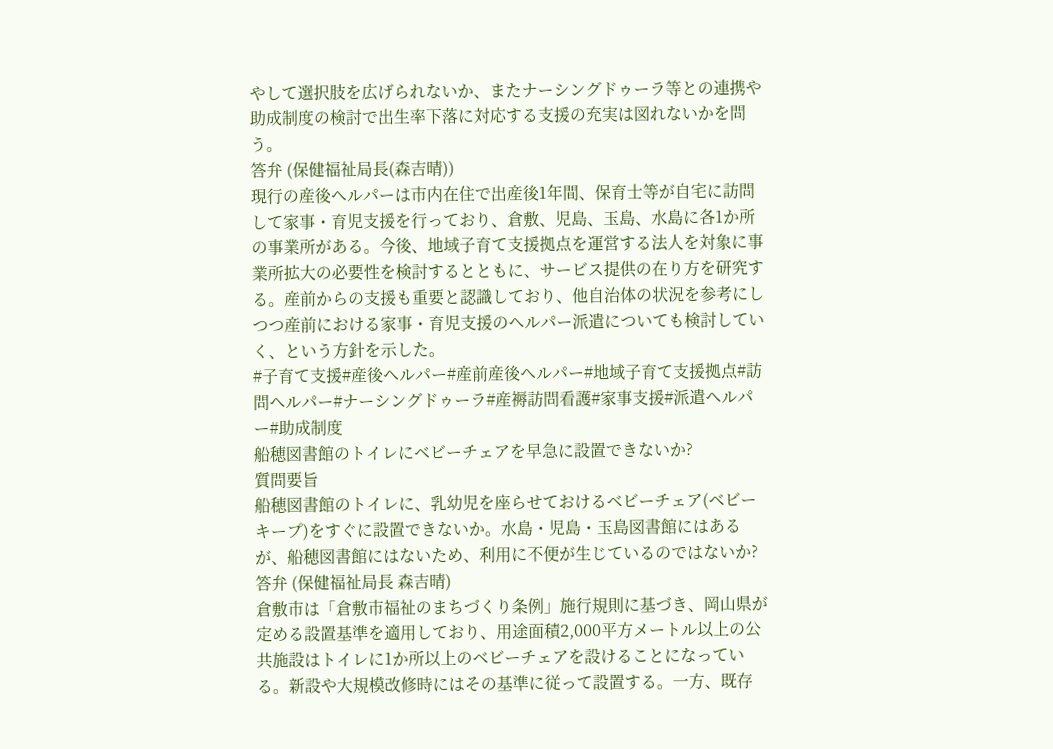やして選択肢を広げられないか、またナーシングドゥーラ等との連携や助成制度の検討で出生率下落に対応する支援の充実は図れないかを問う。
答弁 (保健福祉局長(森吉晴))
現行の産後ヘルパーは市内在住で出産後1年間、保育士等が自宅に訪問して家事・育児支援を行っており、倉敷、児島、玉島、水島に各1か所の事業所がある。今後、地域子育て支援拠点を運営する法人を対象に事業所拡大の必要性を検討するとともに、サービス提供の在り方を研究する。産前からの支援も重要と認識しており、他自治体の状況を参考にしつつ産前における家事・育児支援のヘルパー派遣についても検討していく、という方針を示した。
#子育て支援#産後ヘルパー#産前産後ヘルパー#地域子育て支援拠点#訪問ヘルパー#ナーシングドゥーラ#産褥訪問看護#家事支援#派遣ヘルパー#助成制度
船穂図書館のトイレにベビーチェアを早急に設置できないか?
質問要旨
船穂図書館のトイレに、乳幼児を座らせておけるベビーチェア(ベビーキープ)をすぐに設置できないか。水島・児島・玉島図書館にはあるが、船穂図書館にはないため、利用に不便が生じているのではないか?
答弁 (保健福祉局長 森吉晴)
倉敷市は「倉敷市福祉のまちづくり条例」施行規則に基づき、岡山県が定める設置基準を適用しており、用途面積2,000平方メートル以上の公共施設はトイレに1か所以上のベビーチェアを設けることになっている。新設や大規模改修時にはその基準に従って設置する。一方、既存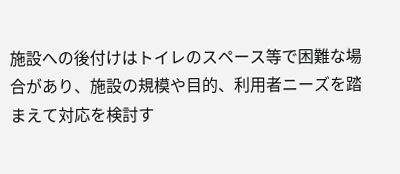施設への後付けはトイレのスペース等で困難な場合があり、施設の規模や目的、利用者ニーズを踏まえて対応を検討す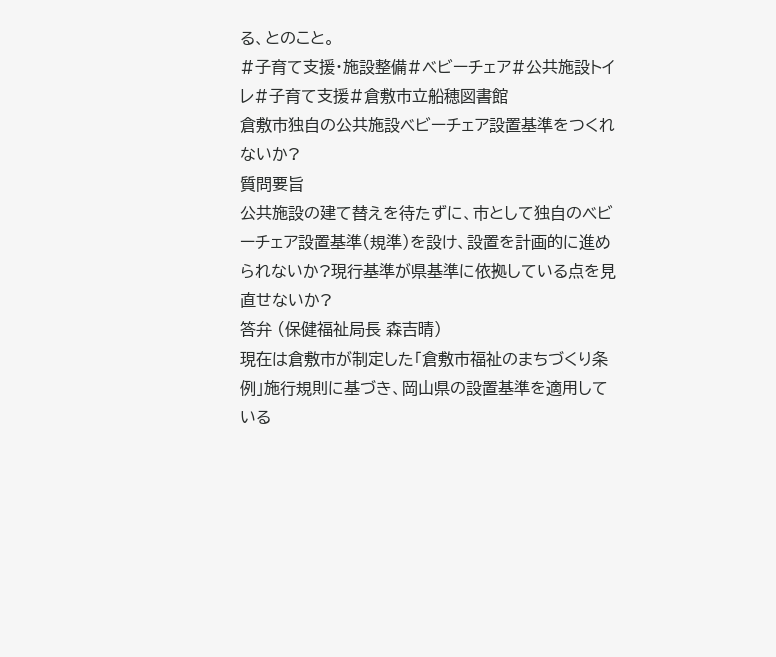る、とのこと。
#子育て支援・施設整備#ベビーチェア#公共施設トイレ#子育て支援#倉敷市立船穂図書館
倉敷市独自の公共施設ベビーチェア設置基準をつくれないか?
質問要旨
公共施設の建て替えを待たずに、市として独自のベビーチェア設置基準(規準)を設け、設置を計画的に進められないか?現行基準が県基準に依拠している点を見直せないか?
答弁 (保健福祉局長 森吉晴)
現在は倉敷市が制定した「倉敷市福祉のまちづくり条例」施行規則に基づき、岡山県の設置基準を適用している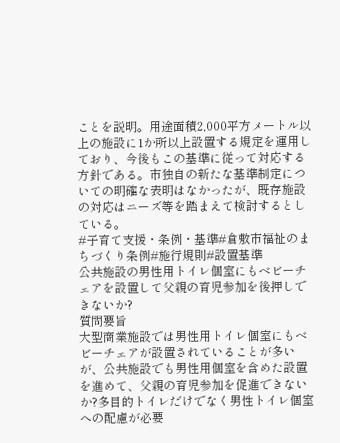ことを説明。用途面積2,000平方メートル以上の施設に1か所以上設置する規定を運用しており、今後もこの基準に従って対応する方針である。市独自の新たな基準制定についての明確な表明はなかったが、既存施設の対応はニーズ等を踏まえて検討するとしている。
#子育て支援・条例・基準#倉敷市福祉のまちづくり条例#施行規則#設置基準
公共施設の男性用トイレ個室にもベビーチェアを設置して父親の育児参加を後押しできないか?
質問要旨
大型商業施設では男性用トイレ個室にもベビーチェアが設置されていることが多いが、公共施設でも男性用個室を含めた設置を進めて、父親の育児参加を促進できないか?多目的トイレだけでなく男性トイレ個室への配慮が必要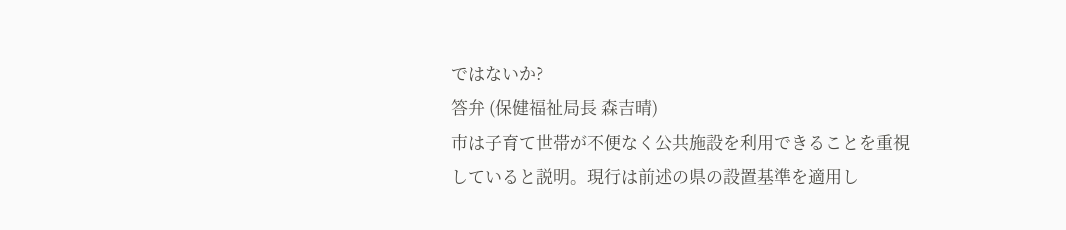ではないか?
答弁 (保健福祉局長 森吉晴)
市は子育て世帯が不便なく公共施設を利用できることを重視していると説明。現行は前述の県の設置基準を適用し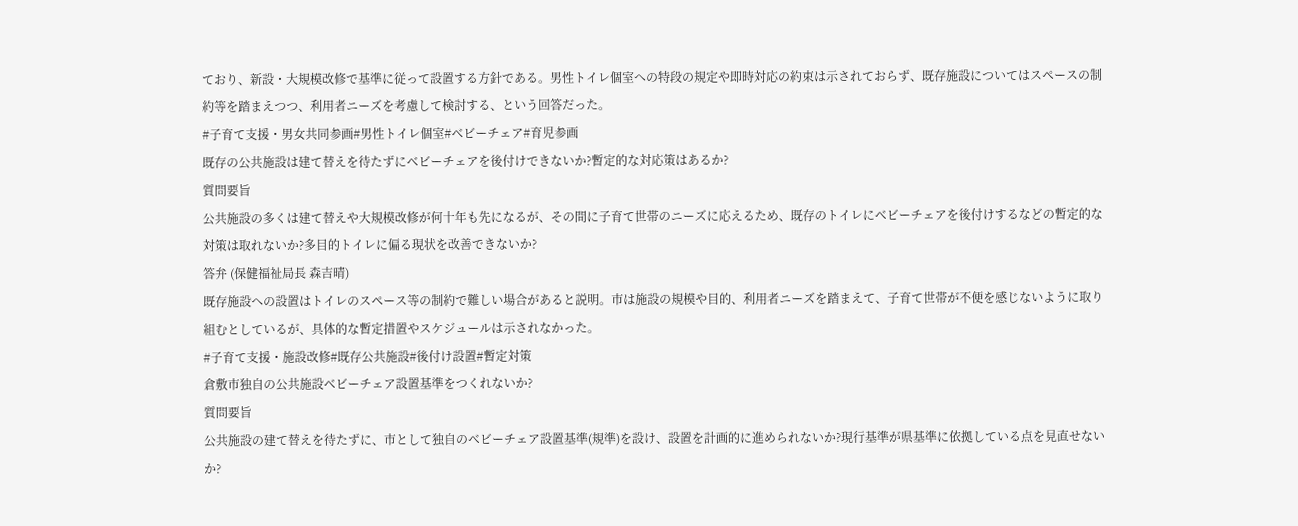ており、新設・大規模改修で基準に従って設置する方針である。男性トイレ個室への特段の規定や即時対応の約束は示されておらず、既存施設についてはスペースの制約等を踏まえつつ、利用者ニーズを考慮して検討する、という回答だった。
#子育て支援・男女共同参画#男性トイレ個室#ベビーチェア#育児参画
既存の公共施設は建て替えを待たずにベビーチェアを後付けできないか?暫定的な対応策はあるか?
質問要旨
公共施設の多くは建て替えや大規模改修が何十年も先になるが、その間に子育て世帯のニーズに応えるため、既存のトイレにベビーチェアを後付けするなどの暫定的な対策は取れないか?多目的トイレに偏る現状を改善できないか?
答弁 (保健福祉局長 森吉晴)
既存施設への設置はトイレのスペース等の制約で難しい場合があると説明。市は施設の規模や目的、利用者ニーズを踏まえて、子育て世帯が不便を感じないように取り組むとしているが、具体的な暫定措置やスケジュールは示されなかった。
#子育て支援・施設改修#既存公共施設#後付け設置#暫定対策
倉敷市独自の公共施設ベビーチェア設置基準をつくれないか?
質問要旨
公共施設の建て替えを待たずに、市として独自のベビーチェア設置基準(規準)を設け、設置を計画的に進められないか?現行基準が県基準に依拠している点を見直せないか?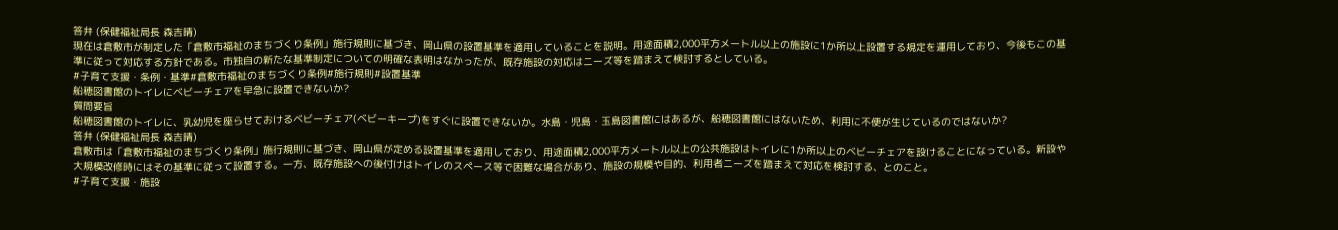答弁 (保健福祉局長 森吉晴)
現在は倉敷市が制定した「倉敷市福祉のまちづくり条例」施行規則に基づき、岡山県の設置基準を適用していることを説明。用途面積2,000平方メートル以上の施設に1か所以上設置する規定を運用しており、今後もこの基準に従って対応する方針である。市独自の新たな基準制定についての明確な表明はなかったが、既存施設の対応はニーズ等を踏まえて検討するとしている。
#子育て支援・条例・基準#倉敷市福祉のまちづくり条例#施行規則#設置基準
船穂図書館のトイレにベビーチェアを早急に設置できないか?
質問要旨
船穂図書館のトイレに、乳幼児を座らせておけるベビーチェア(ベビーキープ)をすぐに設置できないか。水島・児島・玉島図書館にはあるが、船穂図書館にはないため、利用に不便が生じているのではないか?
答弁 (保健福祉局長 森吉晴)
倉敷市は「倉敷市福祉のまちづくり条例」施行規則に基づき、岡山県が定める設置基準を適用しており、用途面積2,000平方メートル以上の公共施設はトイレに1か所以上のベビーチェアを設けることになっている。新設や大規模改修時にはその基準に従って設置する。一方、既存施設への後付けはトイレのスペース等で困難な場合があり、施設の規模や目的、利用者ニーズを踏まえて対応を検討する、とのこと。
#子育て支援・施設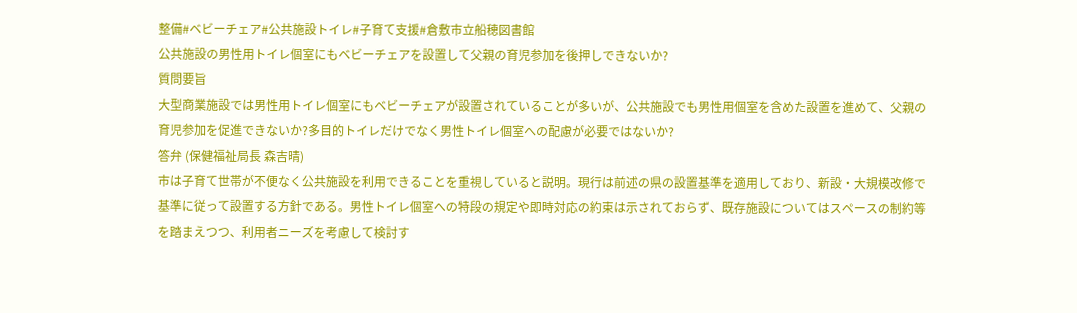整備#ベビーチェア#公共施設トイレ#子育て支援#倉敷市立船穂図書館
公共施設の男性用トイレ個室にもベビーチェアを設置して父親の育児参加を後押しできないか?
質問要旨
大型商業施設では男性用トイレ個室にもベビーチェアが設置されていることが多いが、公共施設でも男性用個室を含めた設置を進めて、父親の育児参加を促進できないか?多目的トイレだけでなく男性トイレ個室への配慮が必要ではないか?
答弁 (保健福祉局長 森吉晴)
市は子育て世帯が不便なく公共施設を利用できることを重視していると説明。現行は前述の県の設置基準を適用しており、新設・大規模改修で基準に従って設置する方針である。男性トイレ個室への特段の規定や即時対応の約束は示されておらず、既存施設についてはスペースの制約等を踏まえつつ、利用者ニーズを考慮して検討す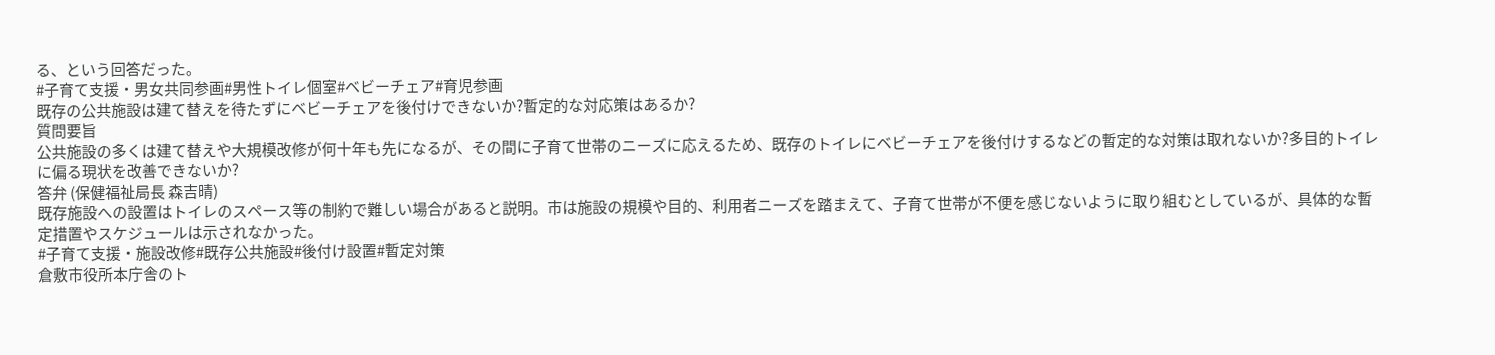る、という回答だった。
#子育て支援・男女共同参画#男性トイレ個室#ベビーチェア#育児参画
既存の公共施設は建て替えを待たずにベビーチェアを後付けできないか?暫定的な対応策はあるか?
質問要旨
公共施設の多くは建て替えや大規模改修が何十年も先になるが、その間に子育て世帯のニーズに応えるため、既存のトイレにベビーチェアを後付けするなどの暫定的な対策は取れないか?多目的トイレに偏る現状を改善できないか?
答弁 (保健福祉局長 森吉晴)
既存施設への設置はトイレのスペース等の制約で難しい場合があると説明。市は施設の規模や目的、利用者ニーズを踏まえて、子育て世帯が不便を感じないように取り組むとしているが、具体的な暫定措置やスケジュールは示されなかった。
#子育て支援・施設改修#既存公共施設#後付け設置#暫定対策
倉敷市役所本庁舎のト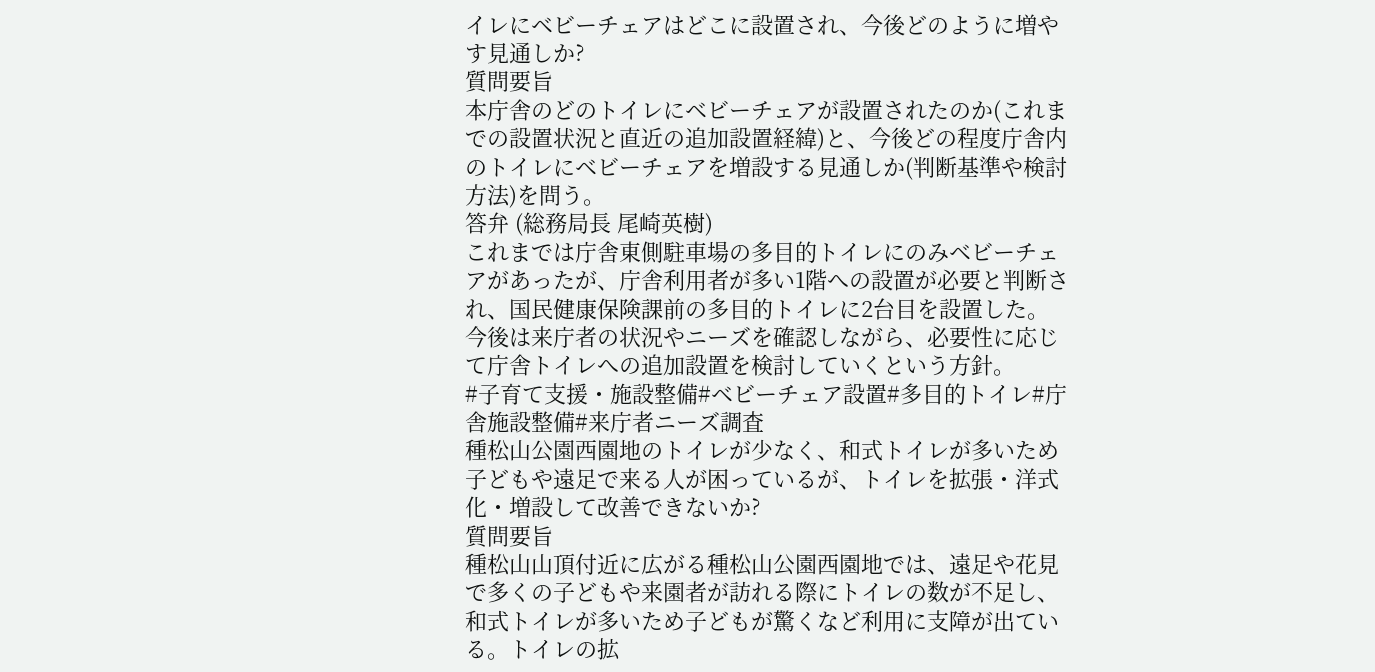イレにベビーチェアはどこに設置され、今後どのように増やす見通しか?
質問要旨
本庁舎のどのトイレにベビーチェアが設置されたのか(これまでの設置状況と直近の追加設置経緯)と、今後どの程度庁舎内のトイレにベビーチェアを増設する見通しか(判断基準や検討方法)を問う。
答弁 (総務局長 尾崎英樹)
これまでは庁舎東側駐車場の多目的トイレにのみベビーチェアがあったが、庁舎利用者が多い1階への設置が必要と判断され、国民健康保険課前の多目的トイレに2台目を設置した。今後は来庁者の状況やニーズを確認しながら、必要性に応じて庁舎トイレへの追加設置を検討していくという方針。
#子育て支援・施設整備#ベビーチェア設置#多目的トイレ#庁舎施設整備#来庁者ニーズ調査
種松山公園西園地のトイレが少なく、和式トイレが多いため子どもや遠足で来る人が困っているが、トイレを拡張・洋式化・増設して改善できないか?
質問要旨
種松山山頂付近に広がる種松山公園西園地では、遠足や花見で多くの子どもや来園者が訪れる際にトイレの数が不足し、和式トイレが多いため子どもが驚くなど利用に支障が出ている。トイレの拡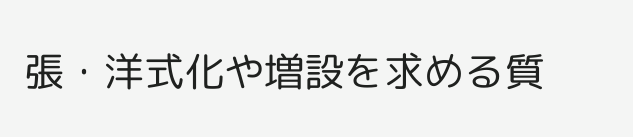張・洋式化や増設を求める質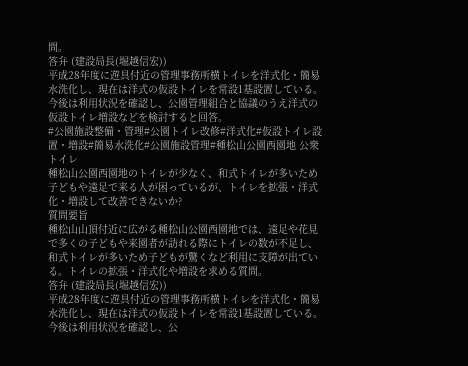問。
答弁 (建設局長(堀越信宏))
平成28年度に遊具付近の管理事務所横トイレを洋式化・簡易水洗化し、現在は洋式の仮設トイレを常設1基設置している。今後は利用状況を確認し、公園管理組合と協議のうえ洋式の仮設トイレ増設などを検討すると回答。
#公園施設整備・管理#公園トイレ改修#洋式化#仮設トイレ設置・増設#簡易水洗化#公園施設管理#種松山公園西園地 公衆トイレ
種松山公園西園地のトイレが少なく、和式トイレが多いため子どもや遠足で来る人が困っているが、トイレを拡張・洋式化・増設して改善できないか?
質問要旨
種松山山頂付近に広がる種松山公園西園地では、遠足や花見で多くの子どもや来園者が訪れる際にトイレの数が不足し、和式トイレが多いため子どもが驚くなど利用に支障が出ている。トイレの拡張・洋式化や増設を求める質問。
答弁 (建設局長(堀越信宏))
平成28年度に遊具付近の管理事務所横トイレを洋式化・簡易水洗化し、現在は洋式の仮設トイレを常設1基設置している。今後は利用状況を確認し、公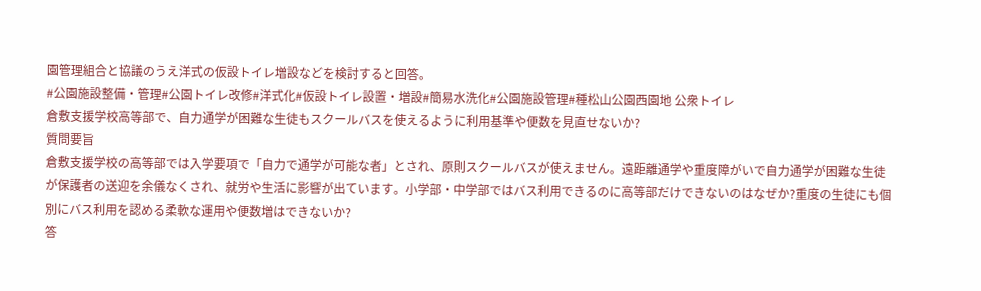園管理組合と協議のうえ洋式の仮設トイレ増設などを検討すると回答。
#公園施設整備・管理#公園トイレ改修#洋式化#仮設トイレ設置・増設#簡易水洗化#公園施設管理#種松山公園西園地 公衆トイレ
倉敷支援学校高等部で、自力通学が困難な生徒もスクールバスを使えるように利用基準や便数を見直せないか?
質問要旨
倉敷支援学校の高等部では入学要項で「自力で通学が可能な者」とされ、原則スクールバスが使えません。遠距離通学や重度障がいで自力通学が困難な生徒が保護者の送迎を余儀なくされ、就労や生活に影響が出ています。小学部・中学部ではバス利用できるのに高等部だけできないのはなぜか?重度の生徒にも個別にバス利用を認める柔軟な運用や便数増はできないか?
答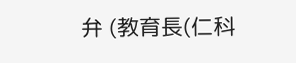弁 (教育長(仁科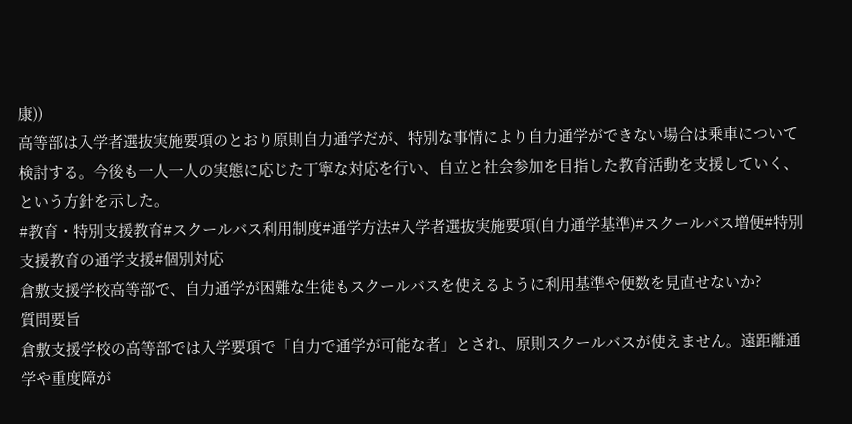康))
高等部は入学者選抜実施要項のとおり原則自力通学だが、特別な事情により自力通学ができない場合は乗車について検討する。今後も一人一人の実態に応じた丁寧な対応を行い、自立と社会参加を目指した教育活動を支援していく、という方針を示した。
#教育・特別支援教育#スクールバス利用制度#通学方法#入学者選抜実施要項(自力通学基準)#スクールバス増便#特別支援教育の通学支援#個別対応
倉敷支援学校高等部で、自力通学が困難な生徒もスクールバスを使えるように利用基準や便数を見直せないか?
質問要旨
倉敷支援学校の高等部では入学要項で「自力で通学が可能な者」とされ、原則スクールバスが使えません。遠距離通学や重度障が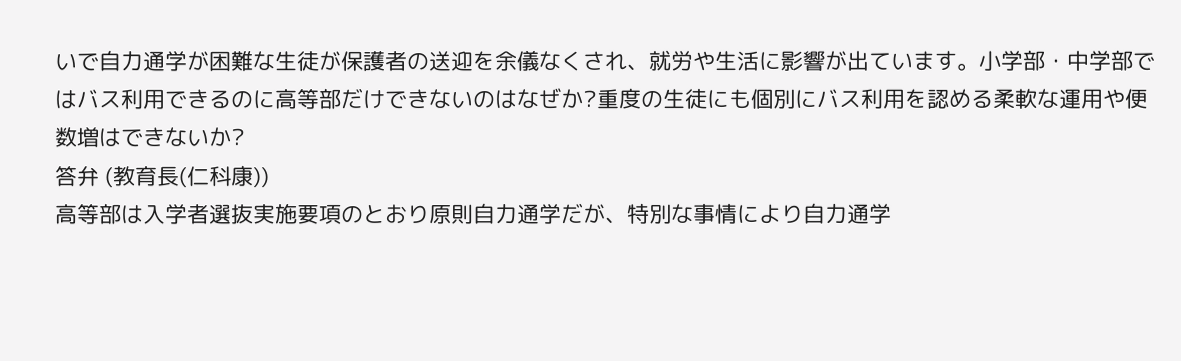いで自力通学が困難な生徒が保護者の送迎を余儀なくされ、就労や生活に影響が出ています。小学部・中学部ではバス利用できるのに高等部だけできないのはなぜか?重度の生徒にも個別にバス利用を認める柔軟な運用や便数増はできないか?
答弁 (教育長(仁科康))
高等部は入学者選抜実施要項のとおり原則自力通学だが、特別な事情により自力通学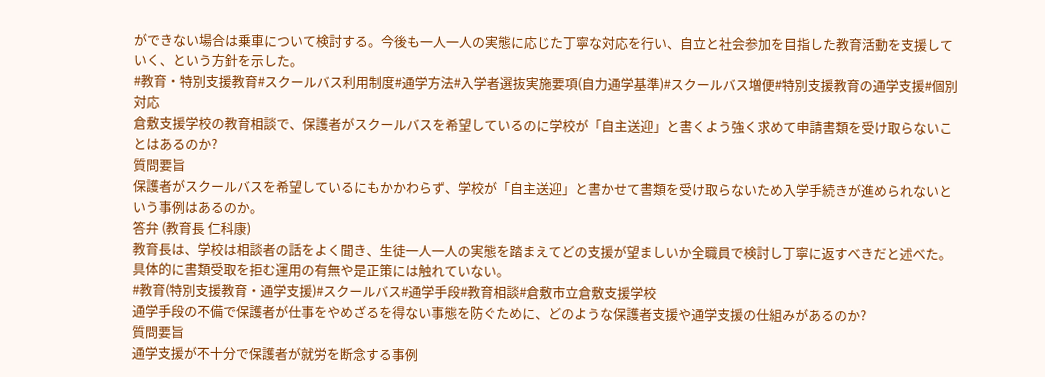ができない場合は乗車について検討する。今後も一人一人の実態に応じた丁寧な対応を行い、自立と社会参加を目指した教育活動を支援していく、という方針を示した。
#教育・特別支援教育#スクールバス利用制度#通学方法#入学者選抜実施要項(自力通学基準)#スクールバス増便#特別支援教育の通学支援#個別対応
倉敷支援学校の教育相談で、保護者がスクールバスを希望しているのに学校が「自主送迎」と書くよう強く求めて申請書類を受け取らないことはあるのか?
質問要旨
保護者がスクールバスを希望しているにもかかわらず、学校が「自主送迎」と書かせて書類を受け取らないため入学手続きが進められないという事例はあるのか。
答弁 (教育長 仁科康)
教育長は、学校は相談者の話をよく聞き、生徒一人一人の実態を踏まえてどの支援が望ましいか全職員で検討し丁寧に返すべきだと述べた。具体的に書類受取を拒む運用の有無や是正策には触れていない。
#教育(特別支援教育・通学支援)#スクールバス#通学手段#教育相談#倉敷市立倉敷支援学校
通学手段の不備で保護者が仕事をやめざるを得ない事態を防ぐために、どのような保護者支援や通学支援の仕組みがあるのか?
質問要旨
通学支援が不十分で保護者が就労を断念する事例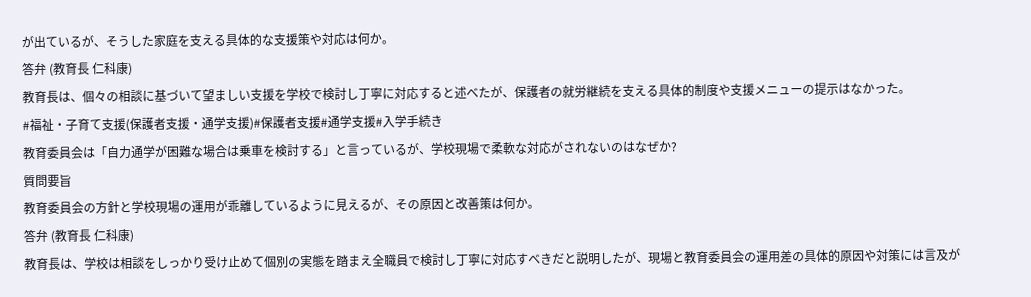が出ているが、そうした家庭を支える具体的な支援策や対応は何か。
答弁 (教育長 仁科康)
教育長は、個々の相談に基づいて望ましい支援を学校で検討し丁寧に対応すると述べたが、保護者の就労継続を支える具体的制度や支援メニューの提示はなかった。
#福祉・子育て支援(保護者支援・通学支援)#保護者支援#通学支援#入学手続き
教育委員会は「自力通学が困難な場合は乗車を検討する」と言っているが、学校現場で柔軟な対応がされないのはなぜか?
質問要旨
教育委員会の方針と学校現場の運用が乖離しているように見えるが、その原因と改善策は何か。
答弁 (教育長 仁科康)
教育長は、学校は相談をしっかり受け止めて個別の実態を踏まえ全職員で検討し丁寧に対応すべきだと説明したが、現場と教育委員会の運用差の具体的原因や対策には言及が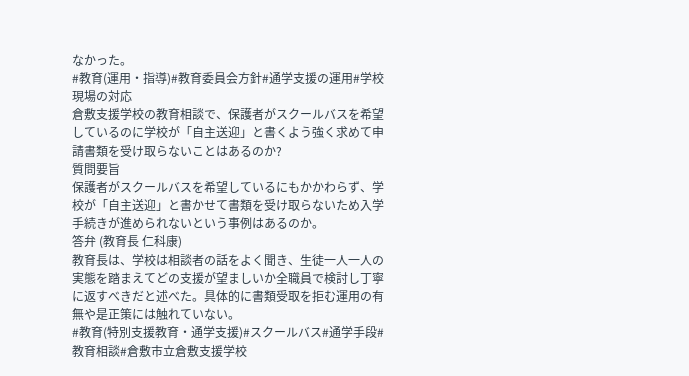なかった。
#教育(運用・指導)#教育委員会方針#通学支援の運用#学校現場の対応
倉敷支援学校の教育相談で、保護者がスクールバスを希望しているのに学校が「自主送迎」と書くよう強く求めて申請書類を受け取らないことはあるのか?
質問要旨
保護者がスクールバスを希望しているにもかかわらず、学校が「自主送迎」と書かせて書類を受け取らないため入学手続きが進められないという事例はあるのか。
答弁 (教育長 仁科康)
教育長は、学校は相談者の話をよく聞き、生徒一人一人の実態を踏まえてどの支援が望ましいか全職員で検討し丁寧に返すべきだと述べた。具体的に書類受取を拒む運用の有無や是正策には触れていない。
#教育(特別支援教育・通学支援)#スクールバス#通学手段#教育相談#倉敷市立倉敷支援学校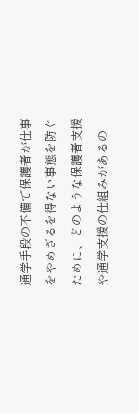通学手段の不備で保護者が仕事をやめざるを得ない事態を防ぐために、どのような保護者支援や通学支援の仕組みがあるの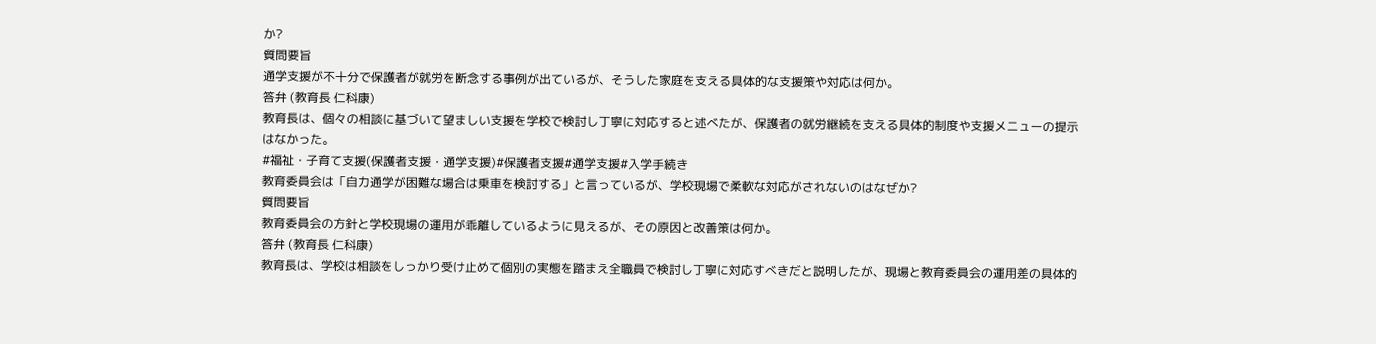か?
質問要旨
通学支援が不十分で保護者が就労を断念する事例が出ているが、そうした家庭を支える具体的な支援策や対応は何か。
答弁 (教育長 仁科康)
教育長は、個々の相談に基づいて望ましい支援を学校で検討し丁寧に対応すると述べたが、保護者の就労継続を支える具体的制度や支援メニューの提示はなかった。
#福祉・子育て支援(保護者支援・通学支援)#保護者支援#通学支援#入学手続き
教育委員会は「自力通学が困難な場合は乗車を検討する」と言っているが、学校現場で柔軟な対応がされないのはなぜか?
質問要旨
教育委員会の方針と学校現場の運用が乖離しているように見えるが、その原因と改善策は何か。
答弁 (教育長 仁科康)
教育長は、学校は相談をしっかり受け止めて個別の実態を踏まえ全職員で検討し丁寧に対応すべきだと説明したが、現場と教育委員会の運用差の具体的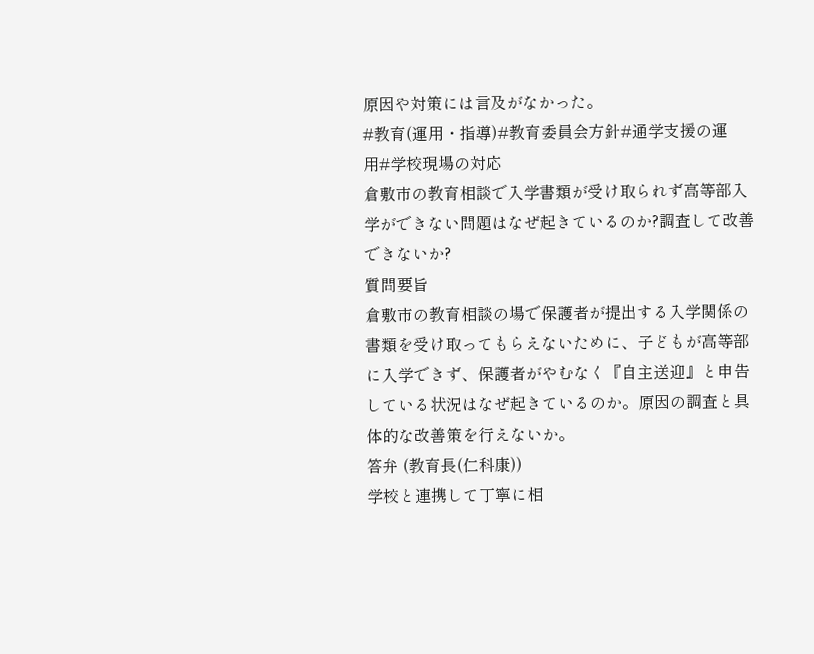原因や対策には言及がなかった。
#教育(運用・指導)#教育委員会方針#通学支援の運用#学校現場の対応
倉敷市の教育相談で入学書類が受け取られず高等部入学ができない問題はなぜ起きているのか?調査して改善できないか?
質問要旨
倉敷市の教育相談の場で保護者が提出する入学関係の書類を受け取ってもらえないために、子どもが高等部に入学できず、保護者がやむなく『自主送迎』と申告している状況はなぜ起きているのか。原因の調査と具体的な改善策を行えないか。
答弁 (教育長(仁科康))
学校と連携して丁寧に相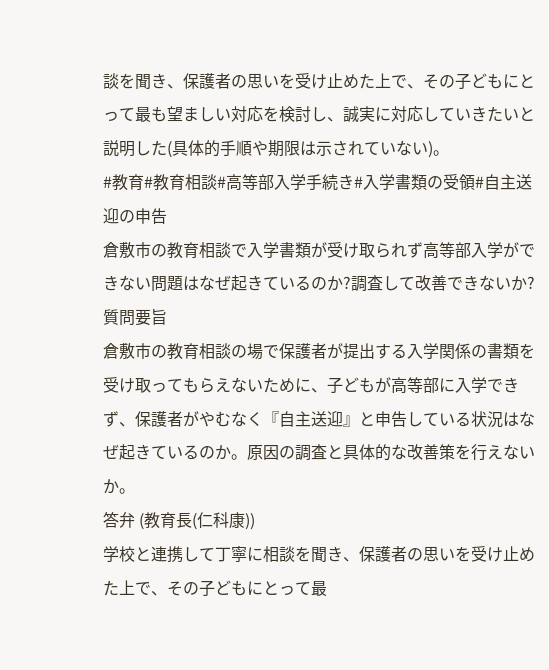談を聞き、保護者の思いを受け止めた上で、その子どもにとって最も望ましい対応を検討し、誠実に対応していきたいと説明した(具体的手順や期限は示されていない)。
#教育#教育相談#高等部入学手続き#入学書類の受領#自主送迎の申告
倉敷市の教育相談で入学書類が受け取られず高等部入学ができない問題はなぜ起きているのか?調査して改善できないか?
質問要旨
倉敷市の教育相談の場で保護者が提出する入学関係の書類を受け取ってもらえないために、子どもが高等部に入学できず、保護者がやむなく『自主送迎』と申告している状況はなぜ起きているのか。原因の調査と具体的な改善策を行えないか。
答弁 (教育長(仁科康))
学校と連携して丁寧に相談を聞き、保護者の思いを受け止めた上で、その子どもにとって最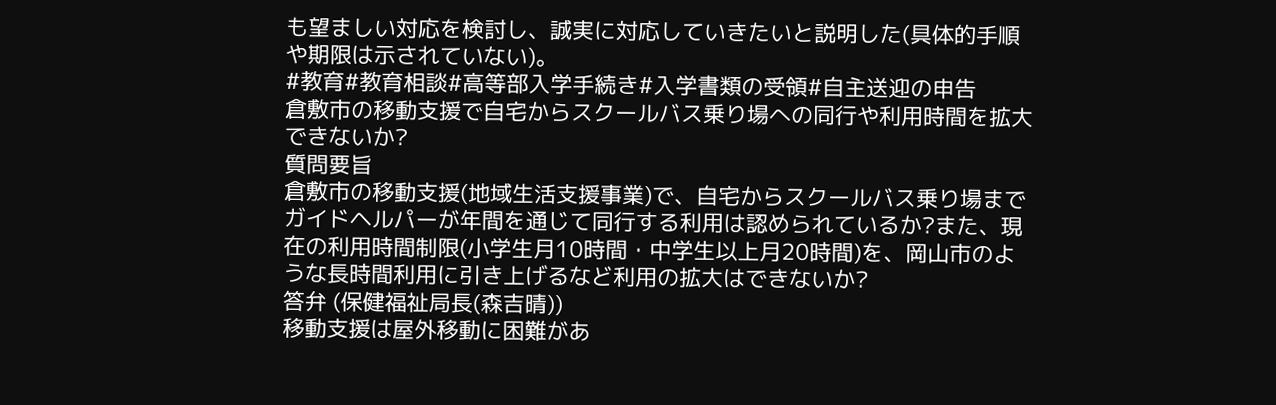も望ましい対応を検討し、誠実に対応していきたいと説明した(具体的手順や期限は示されていない)。
#教育#教育相談#高等部入学手続き#入学書類の受領#自主送迎の申告
倉敷市の移動支援で自宅からスクールバス乗り場への同行や利用時間を拡大できないか?
質問要旨
倉敷市の移動支援(地域生活支援事業)で、自宅からスクールバス乗り場までガイドヘルパーが年間を通じて同行する利用は認められているか?また、現在の利用時間制限(小学生月10時間・中学生以上月20時間)を、岡山市のような長時間利用に引き上げるなど利用の拡大はできないか?
答弁 (保健福祉局長(森吉晴))
移動支援は屋外移動に困難があ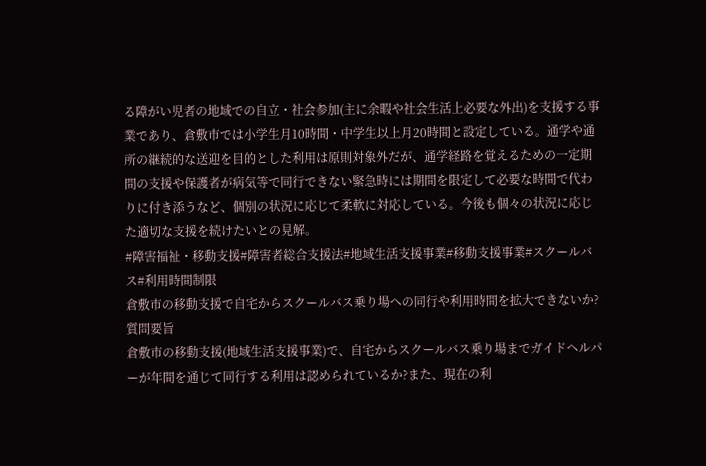る障がい児者の地域での自立・社会参加(主に余暇や社会生活上必要な外出)を支援する事業であり、倉敷市では小学生月10時間・中学生以上月20時間と設定している。通学や通所の継続的な送迎を目的とした利用は原則対象外だが、通学経路を覚えるための一定期間の支援や保護者が病気等で同行できない緊急時には期間を限定して必要な時間で代わりに付き添うなど、個別の状況に応じて柔軟に対応している。今後も個々の状況に応じた適切な支援を続けたいとの見解。
#障害福祉・移動支援#障害者総合支援法#地域生活支援事業#移動支援事業#スクールバス#利用時間制限
倉敷市の移動支援で自宅からスクールバス乗り場への同行や利用時間を拡大できないか?
質問要旨
倉敷市の移動支援(地域生活支援事業)で、自宅からスクールバス乗り場までガイドヘルパーが年間を通じて同行する利用は認められているか?また、現在の利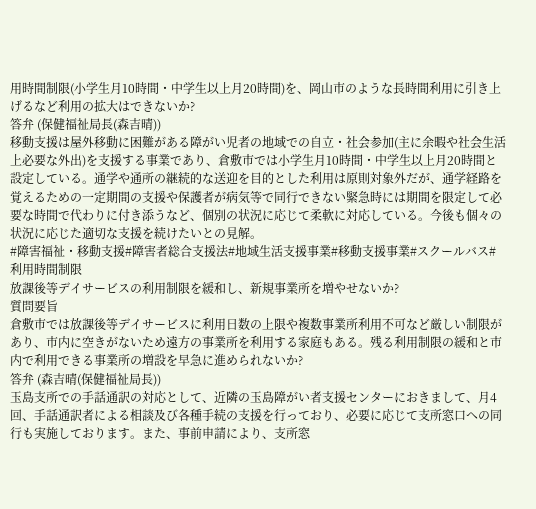用時間制限(小学生月10時間・中学生以上月20時間)を、岡山市のような長時間利用に引き上げるなど利用の拡大はできないか?
答弁 (保健福祉局長(森吉晴))
移動支援は屋外移動に困難がある障がい児者の地域での自立・社会参加(主に余暇や社会生活上必要な外出)を支援する事業であり、倉敷市では小学生月10時間・中学生以上月20時間と設定している。通学や通所の継続的な送迎を目的とした利用は原則対象外だが、通学経路を覚えるための一定期間の支援や保護者が病気等で同行できない緊急時には期間を限定して必要な時間で代わりに付き添うなど、個別の状況に応じて柔軟に対応している。今後も個々の状況に応じた適切な支援を続けたいとの見解。
#障害福祉・移動支援#障害者総合支援法#地域生活支援事業#移動支援事業#スクールバス#利用時間制限
放課後等デイサービスの利用制限を緩和し、新規事業所を増やせないか?
質問要旨
倉敷市では放課後等デイサービスに利用日数の上限や複数事業所利用不可など厳しい制限があり、市内に空きがないため遠方の事業所を利用する家庭もある。残る利用制限の緩和と市内で利用できる事業所の増設を早急に進められないか?
答弁 (森吉晴(保健福祉局長))
玉島支所での手話通訳の対応として、近隣の玉島障がい者支援センターにおきまして、月4回、手話通訳者による相談及び各種手続の支援を行っており、必要に応じて支所窓口への同行も実施しております。また、事前申請により、支所窓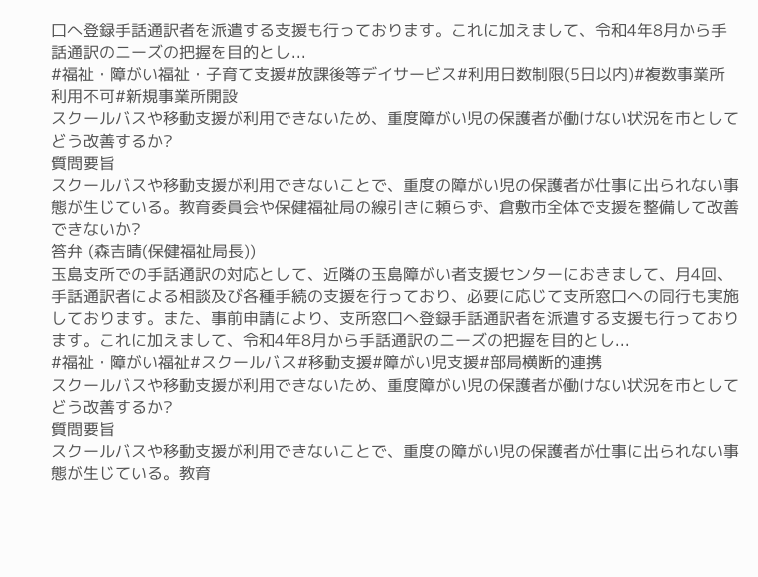口へ登録手話通訳者を派遣する支援も行っております。これに加えまして、令和4年8月から手話通訳のニーズの把握を目的とし...
#福祉・障がい福祉・子育て支援#放課後等デイサービス#利用日数制限(5日以内)#複数事業所利用不可#新規事業所開設
スクールバスや移動支援が利用できないため、重度障がい児の保護者が働けない状況を市としてどう改善するか?
質問要旨
スクールバスや移動支援が利用できないことで、重度の障がい児の保護者が仕事に出られない事態が生じている。教育委員会や保健福祉局の線引きに頼らず、倉敷市全体で支援を整備して改善できないか?
答弁 (森吉晴(保健福祉局長))
玉島支所での手話通訳の対応として、近隣の玉島障がい者支援センターにおきまして、月4回、手話通訳者による相談及び各種手続の支援を行っており、必要に応じて支所窓口への同行も実施しております。また、事前申請により、支所窓口へ登録手話通訳者を派遣する支援も行っております。これに加えまして、令和4年8月から手話通訳のニーズの把握を目的とし...
#福祉・障がい福祉#スクールバス#移動支援#障がい児支援#部局横断的連携
スクールバスや移動支援が利用できないため、重度障がい児の保護者が働けない状況を市としてどう改善するか?
質問要旨
スクールバスや移動支援が利用できないことで、重度の障がい児の保護者が仕事に出られない事態が生じている。教育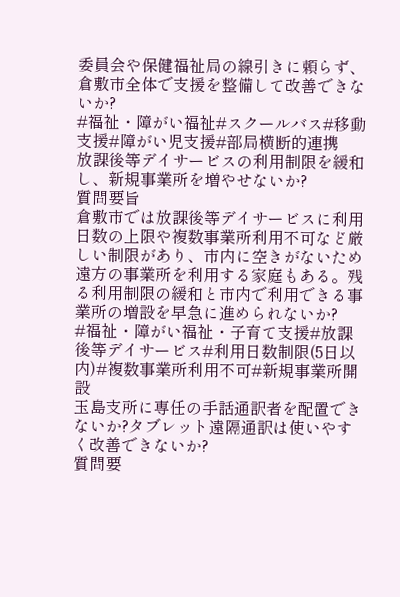委員会や保健福祉局の線引きに頼らず、倉敷市全体で支援を整備して改善できないか?
#福祉・障がい福祉#スクールバス#移動支援#障がい児支援#部局横断的連携
放課後等デイサービスの利用制限を緩和し、新規事業所を増やせないか?
質問要旨
倉敷市では放課後等デイサービスに利用日数の上限や複数事業所利用不可など厳しい制限があり、市内に空きがないため遠方の事業所を利用する家庭もある。残る利用制限の緩和と市内で利用できる事業所の増設を早急に進められないか?
#福祉・障がい福祉・子育て支援#放課後等デイサービス#利用日数制限(5日以内)#複数事業所利用不可#新規事業所開設
玉島支所に専任の手話通訳者を配置できないか?タブレット遠隔通訳は使いやすく改善できないか?
質問要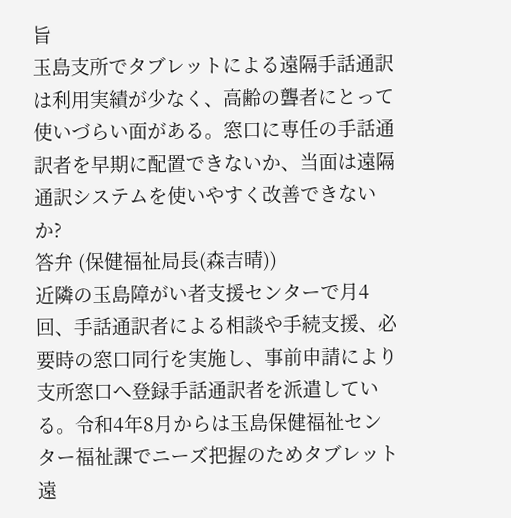旨
玉島支所でタブレットによる遠隔手話通訳は利用実績が少なく、高齢の聾者にとって使いづらい面がある。窓口に専任の手話通訳者を早期に配置できないか、当面は遠隔通訳システムを使いやすく改善できないか?
答弁 (保健福祉局長(森吉晴))
近隣の玉島障がい者支援センターで月4回、手話通訳者による相談や手続支援、必要時の窓口同行を実施し、事前申請により支所窓口へ登録手話通訳者を派遣している。令和4年8月からは玉島保健福祉センター福祉課でニーズ把握のためタブレット遠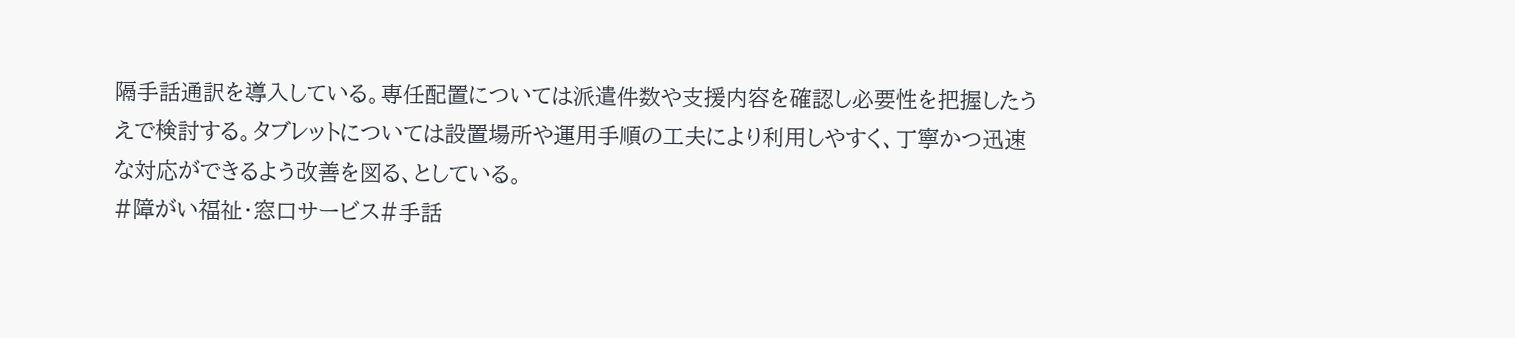隔手話通訳を導入している。専任配置については派遣件数や支援内容を確認し必要性を把握したうえで検討する。タブレットについては設置場所や運用手順の工夫により利用しやすく、丁寧かつ迅速な対応ができるよう改善を図る、としている。
#障がい福祉・窓口サービス#手話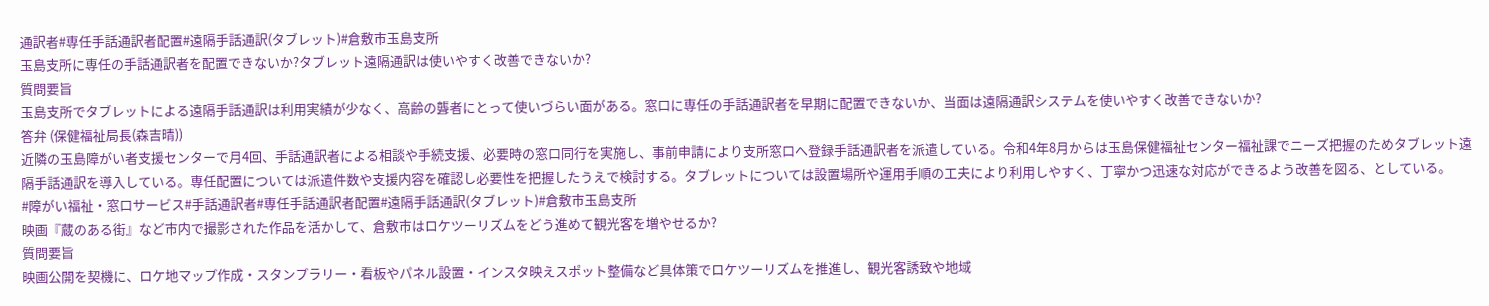通訳者#専任手話通訳者配置#遠隔手話通訳(タブレット)#倉敷市玉島支所
玉島支所に専任の手話通訳者を配置できないか?タブレット遠隔通訳は使いやすく改善できないか?
質問要旨
玉島支所でタブレットによる遠隔手話通訳は利用実績が少なく、高齢の聾者にとって使いづらい面がある。窓口に専任の手話通訳者を早期に配置できないか、当面は遠隔通訳システムを使いやすく改善できないか?
答弁 (保健福祉局長(森吉晴))
近隣の玉島障がい者支援センターで月4回、手話通訳者による相談や手続支援、必要時の窓口同行を実施し、事前申請により支所窓口へ登録手話通訳者を派遣している。令和4年8月からは玉島保健福祉センター福祉課でニーズ把握のためタブレット遠隔手話通訳を導入している。専任配置については派遣件数や支援内容を確認し必要性を把握したうえで検討する。タブレットについては設置場所や運用手順の工夫により利用しやすく、丁寧かつ迅速な対応ができるよう改善を図る、としている。
#障がい福祉・窓口サービス#手話通訳者#専任手話通訳者配置#遠隔手話通訳(タブレット)#倉敷市玉島支所
映画『蔵のある街』など市内で撮影された作品を活かして、倉敷市はロケツーリズムをどう進めて観光客を増やせるか?
質問要旨
映画公開を契機に、ロケ地マップ作成・スタンプラリー・看板やパネル設置・インスタ映えスポット整備など具体策でロケツーリズムを推進し、観光客誘致や地域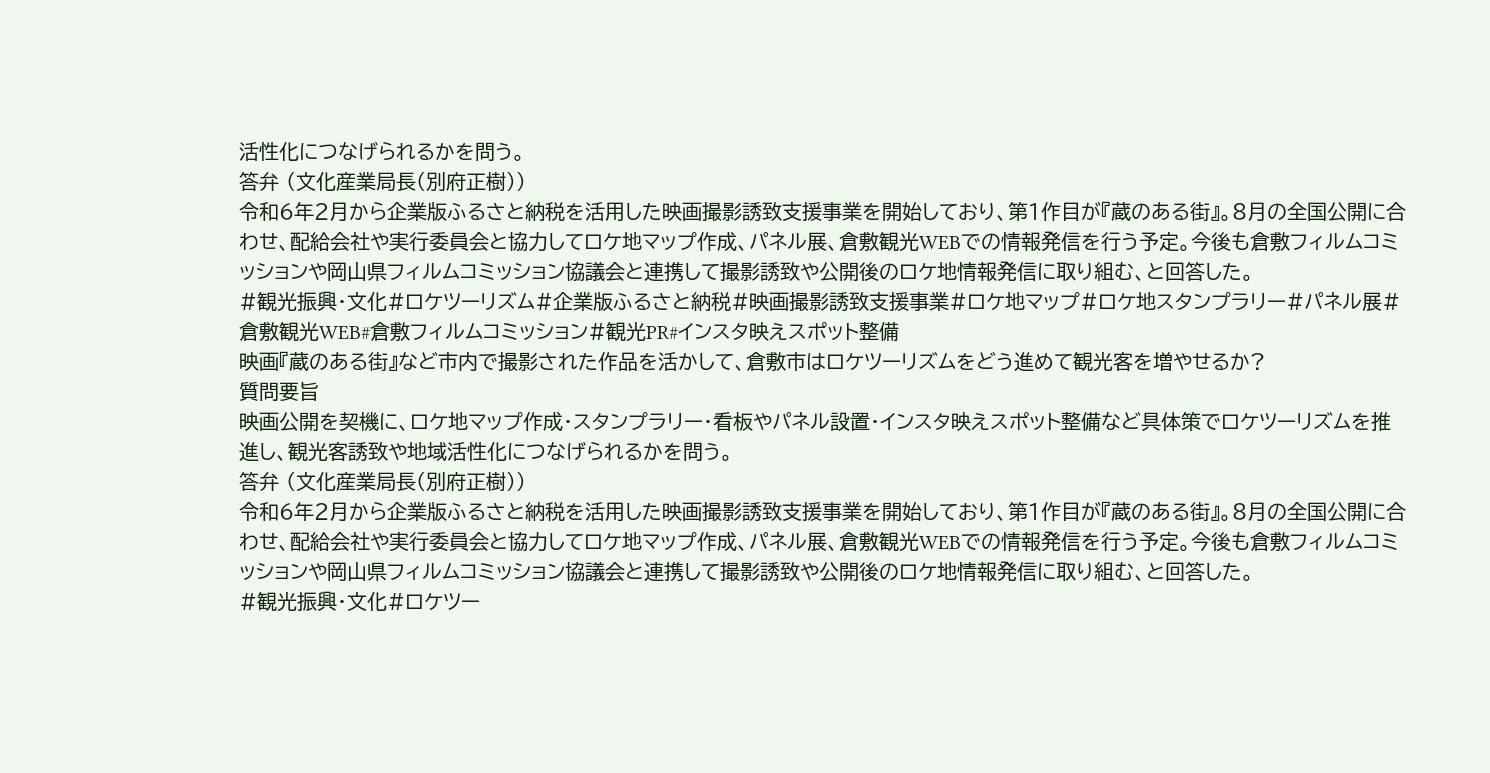活性化につなげられるかを問う。
答弁 (文化産業局長(別府正樹))
令和6年2月から企業版ふるさと納税を活用した映画撮影誘致支援事業を開始しており、第1作目が『蔵のある街』。8月の全国公開に合わせ、配給会社や実行委員会と協力してロケ地マップ作成、パネル展、倉敷観光WEBでの情報発信を行う予定。今後も倉敷フィルムコミッションや岡山県フィルムコミッション協議会と連携して撮影誘致や公開後のロケ地情報発信に取り組む、と回答した。
#観光振興・文化#ロケツーリズム#企業版ふるさと納税#映画撮影誘致支援事業#ロケ地マップ#ロケ地スタンプラリー#パネル展#倉敷観光WEB#倉敷フィルムコミッション#観光PR#インスタ映えスポット整備
映画『蔵のある街』など市内で撮影された作品を活かして、倉敷市はロケツーリズムをどう進めて観光客を増やせるか?
質問要旨
映画公開を契機に、ロケ地マップ作成・スタンプラリー・看板やパネル設置・インスタ映えスポット整備など具体策でロケツーリズムを推進し、観光客誘致や地域活性化につなげられるかを問う。
答弁 (文化産業局長(別府正樹))
令和6年2月から企業版ふるさと納税を活用した映画撮影誘致支援事業を開始しており、第1作目が『蔵のある街』。8月の全国公開に合わせ、配給会社や実行委員会と協力してロケ地マップ作成、パネル展、倉敷観光WEBでの情報発信を行う予定。今後も倉敷フィルムコミッションや岡山県フィルムコミッション協議会と連携して撮影誘致や公開後のロケ地情報発信に取り組む、と回答した。
#観光振興・文化#ロケツー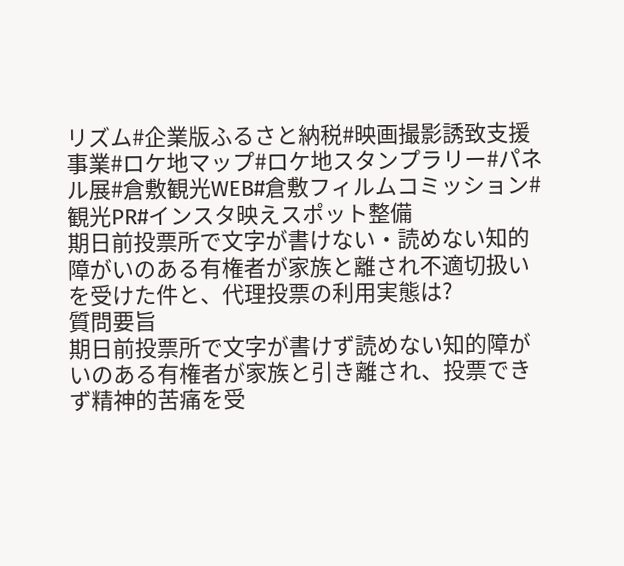リズム#企業版ふるさと納税#映画撮影誘致支援事業#ロケ地マップ#ロケ地スタンプラリー#パネル展#倉敷観光WEB#倉敷フィルムコミッション#観光PR#インスタ映えスポット整備
期日前投票所で文字が書けない・読めない知的障がいのある有権者が家族と離され不適切扱いを受けた件と、代理投票の利用実態は?
質問要旨
期日前投票所で文字が書けず読めない知的障がいのある有権者が家族と引き離され、投票できず精神的苦痛を受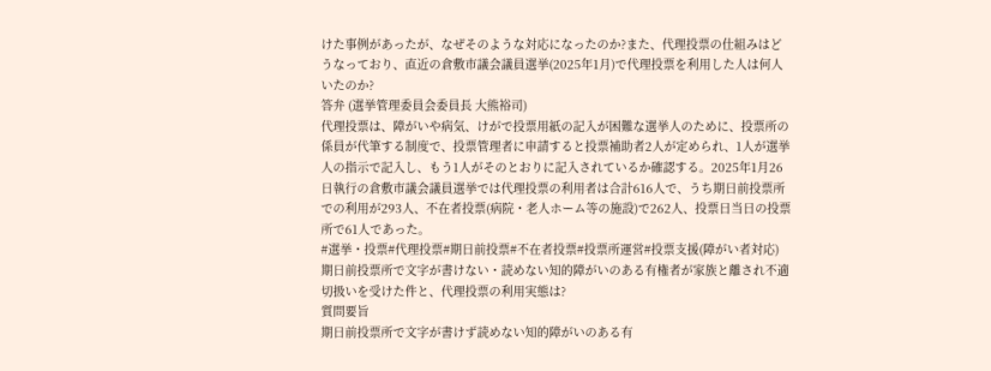けた事例があったが、なぜそのような対応になったのか?また、代理投票の仕組みはどうなっており、直近の倉敷市議会議員選挙(2025年1月)で代理投票を利用した人は何人いたのか?
答弁 (選挙管理委員会委員長 大熊裕司)
代理投票は、障がいや病気、けがで投票用紙の記入が困難な選挙人のために、投票所の係員が代筆する制度で、投票管理者に申請すると投票補助者2人が定められ、1人が選挙人の指示で記入し、もう1人がそのとおりに記入されているか確認する。2025年1月26日執行の倉敷市議会議員選挙では代理投票の利用者は合計616人で、うち期日前投票所での利用が293人、不在者投票(病院・老人ホーム等の施設)で262人、投票日当日の投票所で61人であった。
#選挙・投票#代理投票#期日前投票#不在者投票#投票所運営#投票支援(障がい者対応)
期日前投票所で文字が書けない・読めない知的障がいのある有権者が家族と離され不適切扱いを受けた件と、代理投票の利用実態は?
質問要旨
期日前投票所で文字が書けず読めない知的障がいのある有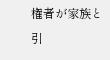権者が家族と引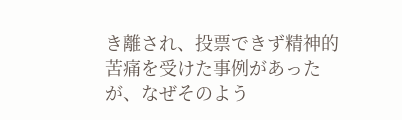き離され、投票できず精神的苦痛を受けた事例があったが、なぜそのよう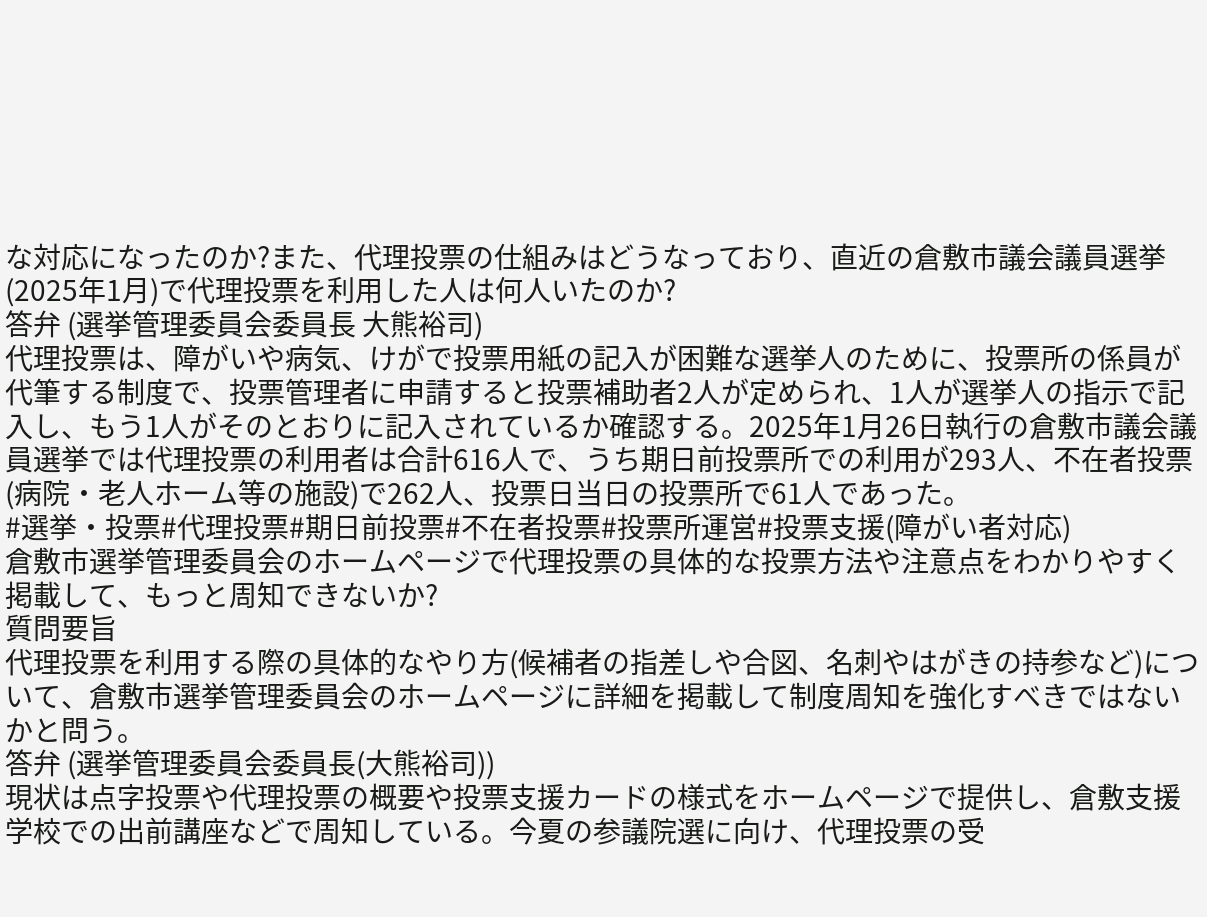な対応になったのか?また、代理投票の仕組みはどうなっており、直近の倉敷市議会議員選挙(2025年1月)で代理投票を利用した人は何人いたのか?
答弁 (選挙管理委員会委員長 大熊裕司)
代理投票は、障がいや病気、けがで投票用紙の記入が困難な選挙人のために、投票所の係員が代筆する制度で、投票管理者に申請すると投票補助者2人が定められ、1人が選挙人の指示で記入し、もう1人がそのとおりに記入されているか確認する。2025年1月26日執行の倉敷市議会議員選挙では代理投票の利用者は合計616人で、うち期日前投票所での利用が293人、不在者投票(病院・老人ホーム等の施設)で262人、投票日当日の投票所で61人であった。
#選挙・投票#代理投票#期日前投票#不在者投票#投票所運営#投票支援(障がい者対応)
倉敷市選挙管理委員会のホームページで代理投票の具体的な投票方法や注意点をわかりやすく掲載して、もっと周知できないか?
質問要旨
代理投票を利用する際の具体的なやり方(候補者の指差しや合図、名刺やはがきの持参など)について、倉敷市選挙管理委員会のホームページに詳細を掲載して制度周知を強化すべきではないかと問う。
答弁 (選挙管理委員会委員長(大熊裕司))
現状は点字投票や代理投票の概要や投票支援カードの様式をホームページで提供し、倉敷支援学校での出前講座などで周知している。今夏の参議院選に向け、代理投票の受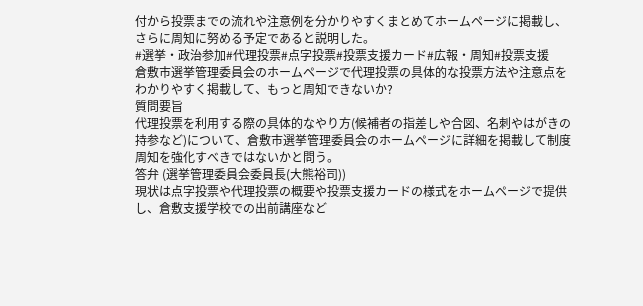付から投票までの流れや注意例を分かりやすくまとめてホームページに掲載し、さらに周知に努める予定であると説明した。
#選挙・政治参加#代理投票#点字投票#投票支援カード#広報・周知#投票支援
倉敷市選挙管理委員会のホームページで代理投票の具体的な投票方法や注意点をわかりやすく掲載して、もっと周知できないか?
質問要旨
代理投票を利用する際の具体的なやり方(候補者の指差しや合図、名刺やはがきの持参など)について、倉敷市選挙管理委員会のホームページに詳細を掲載して制度周知を強化すべきではないかと問う。
答弁 (選挙管理委員会委員長(大熊裕司))
現状は点字投票や代理投票の概要や投票支援カードの様式をホームページで提供し、倉敷支援学校での出前講座など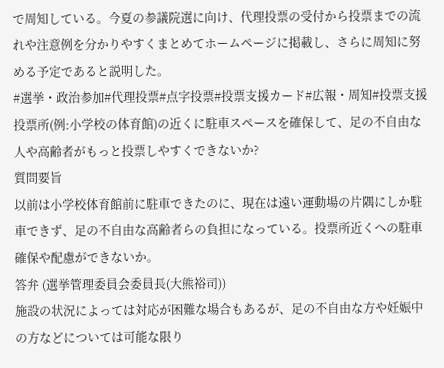で周知している。今夏の参議院選に向け、代理投票の受付から投票までの流れや注意例を分かりやすくまとめてホームページに掲載し、さらに周知に努める予定であると説明した。
#選挙・政治参加#代理投票#点字投票#投票支援カード#広報・周知#投票支援
投票所(例:小学校の体育館)の近くに駐車スペースを確保して、足の不自由な人や高齢者がもっと投票しやすくできないか?
質問要旨
以前は小学校体育館前に駐車できたのに、現在は遠い運動場の片隅にしか駐車できず、足の不自由な高齢者らの負担になっている。投票所近くへの駐車確保や配慮ができないか。
答弁 (選挙管理委員会委員長(大熊裕司))
施設の状況によっては対応が困難な場合もあるが、足の不自由な方や妊娠中の方などについては可能な限り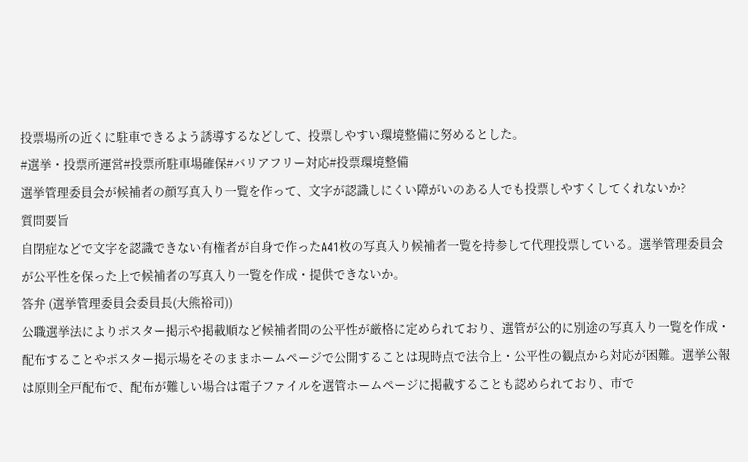投票場所の近くに駐車できるよう誘導するなどして、投票しやすい環境整備に努めるとした。
#選挙・投票所運営#投票所駐車場確保#バリアフリー対応#投票環境整備
選挙管理委員会が候補者の顔写真入り一覧を作って、文字が認識しにくい障がいのある人でも投票しやすくしてくれないか?
質問要旨
自閉症などで文字を認識できない有権者が自身で作ったA41枚の写真入り候補者一覧を持参して代理投票している。選挙管理委員会が公平性を保った上で候補者の写真入り一覧を作成・提供できないか。
答弁 (選挙管理委員会委員長(大熊裕司))
公職選挙法によりポスター掲示や掲載順など候補者間の公平性が厳格に定められており、選管が公的に別途の写真入り一覧を作成・配布することやポスター掲示場をそのままホームページで公開することは現時点で法令上・公平性の観点から対応が困難。選挙公報は原則全戸配布で、配布が難しい場合は電子ファイルを選管ホームページに掲載することも認められており、市で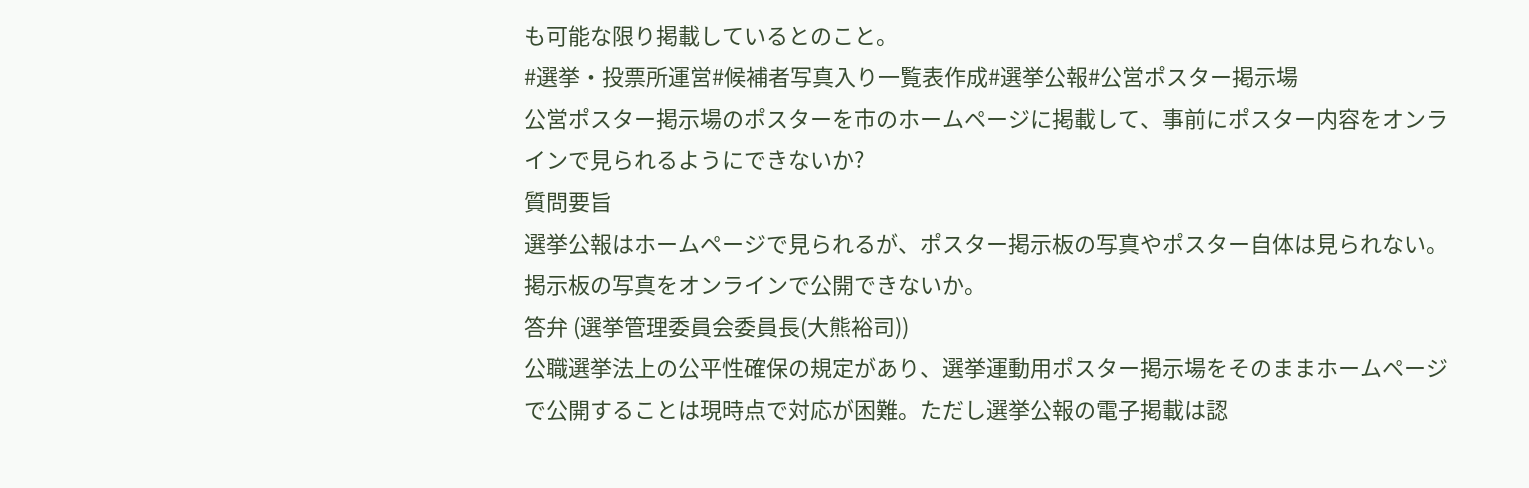も可能な限り掲載しているとのこと。
#選挙・投票所運営#候補者写真入り一覧表作成#選挙公報#公営ポスター掲示場
公営ポスター掲示場のポスターを市のホームページに掲載して、事前にポスター内容をオンラインで見られるようにできないか?
質問要旨
選挙公報はホームページで見られるが、ポスター掲示板の写真やポスター自体は見られない。掲示板の写真をオンラインで公開できないか。
答弁 (選挙管理委員会委員長(大熊裕司))
公職選挙法上の公平性確保の規定があり、選挙運動用ポスター掲示場をそのままホームページで公開することは現時点で対応が困難。ただし選挙公報の電子掲載は認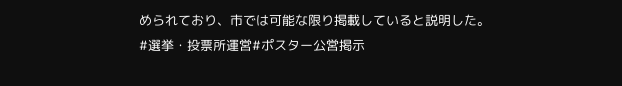められており、市では可能な限り掲載していると説明した。
#選挙・投票所運営#ポスター公営掲示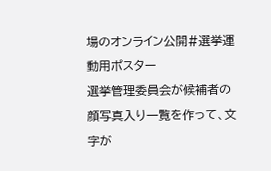場のオンライン公開#選挙運動用ポスター
選挙管理委員会が候補者の顔写真入り一覧を作って、文字が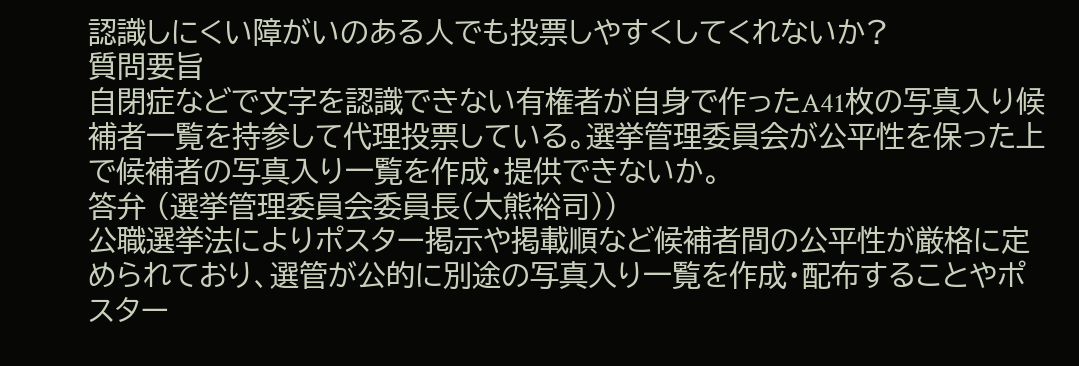認識しにくい障がいのある人でも投票しやすくしてくれないか?
質問要旨
自閉症などで文字を認識できない有権者が自身で作ったA41枚の写真入り候補者一覧を持参して代理投票している。選挙管理委員会が公平性を保った上で候補者の写真入り一覧を作成・提供できないか。
答弁 (選挙管理委員会委員長(大熊裕司))
公職選挙法によりポスター掲示や掲載順など候補者間の公平性が厳格に定められており、選管が公的に別途の写真入り一覧を作成・配布することやポスター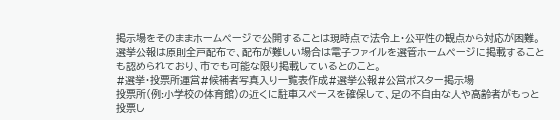掲示場をそのままホームページで公開することは現時点で法令上・公平性の観点から対応が困難。選挙公報は原則全戸配布で、配布が難しい場合は電子ファイルを選管ホームページに掲載することも認められており、市でも可能な限り掲載しているとのこと。
#選挙・投票所運営#候補者写真入り一覧表作成#選挙公報#公営ポスター掲示場
投票所(例:小学校の体育館)の近くに駐車スペースを確保して、足の不自由な人や高齢者がもっと投票し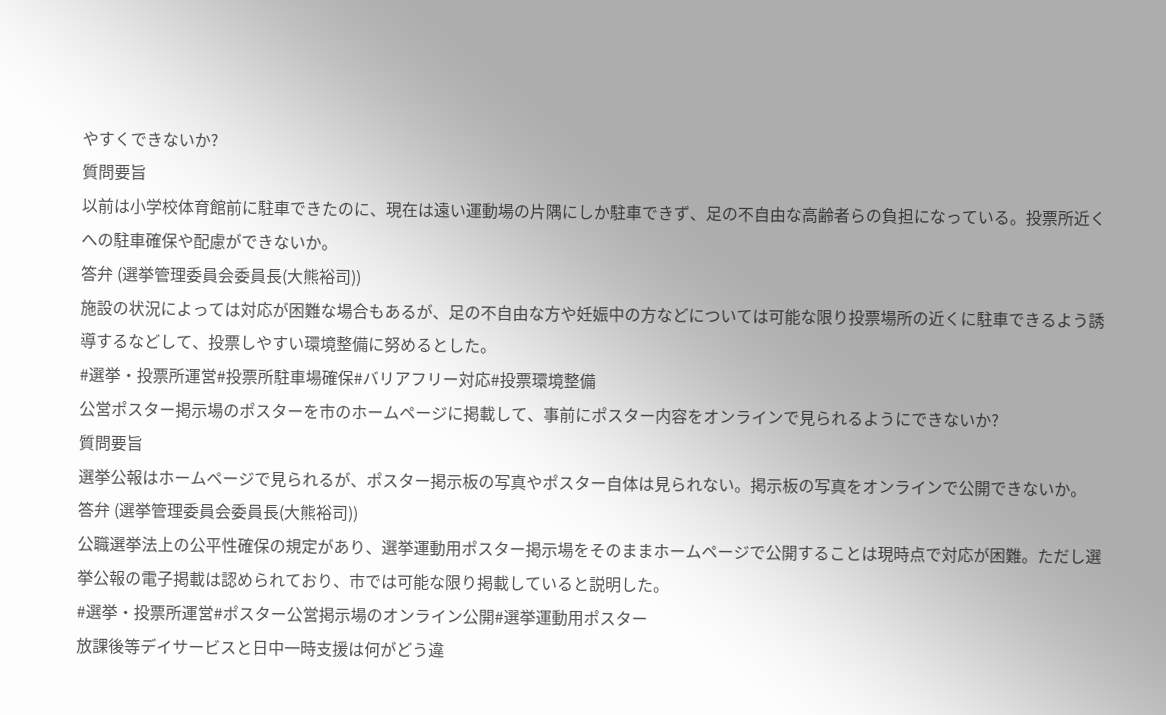やすくできないか?
質問要旨
以前は小学校体育館前に駐車できたのに、現在は遠い運動場の片隅にしか駐車できず、足の不自由な高齢者らの負担になっている。投票所近くへの駐車確保や配慮ができないか。
答弁 (選挙管理委員会委員長(大熊裕司))
施設の状況によっては対応が困難な場合もあるが、足の不自由な方や妊娠中の方などについては可能な限り投票場所の近くに駐車できるよう誘導するなどして、投票しやすい環境整備に努めるとした。
#選挙・投票所運営#投票所駐車場確保#バリアフリー対応#投票環境整備
公営ポスター掲示場のポスターを市のホームページに掲載して、事前にポスター内容をオンラインで見られるようにできないか?
質問要旨
選挙公報はホームページで見られるが、ポスター掲示板の写真やポスター自体は見られない。掲示板の写真をオンラインで公開できないか。
答弁 (選挙管理委員会委員長(大熊裕司))
公職選挙法上の公平性確保の規定があり、選挙運動用ポスター掲示場をそのままホームページで公開することは現時点で対応が困難。ただし選挙公報の電子掲載は認められており、市では可能な限り掲載していると説明した。
#選挙・投票所運営#ポスター公営掲示場のオンライン公開#選挙運動用ポスター
放課後等デイサービスと日中一時支援は何がどう違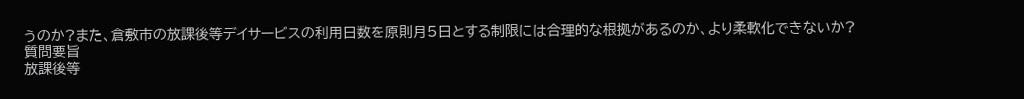うのか?また、倉敷市の放課後等デイサービスの利用日数を原則月5日とする制限には合理的な根拠があるのか、より柔軟化できないか?
質問要旨
放課後等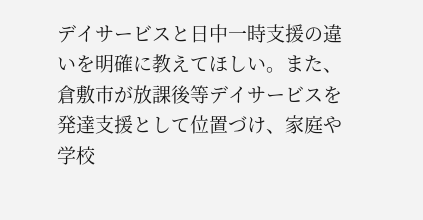デイサービスと日中一時支援の違いを明確に教えてほしい。また、倉敷市が放課後等デイサービスを発達支援として位置づけ、家庭や学校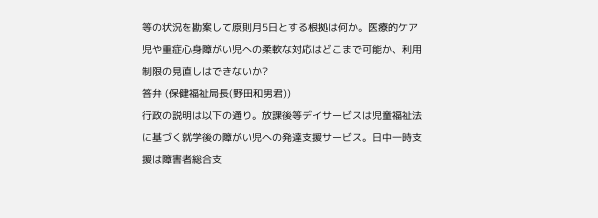等の状況を勘案して原則月5日とする根拠は何か。医療的ケア児や重症心身障がい児への柔軟な対応はどこまで可能か、利用制限の見直しはできないか?
答弁 (保健福祉局長(野田和男君))
行政の説明は以下の通り。放課後等デイサービスは児童福祉法に基づく就学後の障がい児への発達支援サービス。日中一時支援は障害者総合支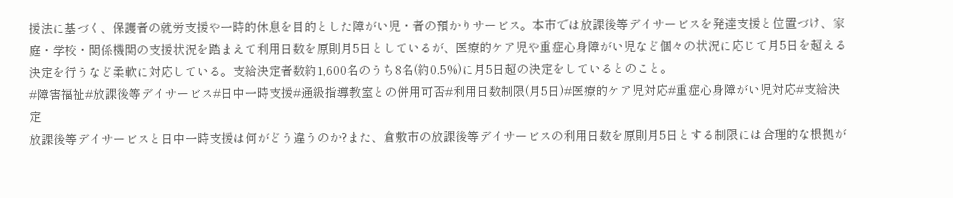援法に基づく、保護者の就労支援や一時的休息を目的とした障がい児・者の預かりサービス。本市では放課後等デイサービスを発達支援と位置づけ、家庭・学校・関係機関の支援状況を踏まえて利用日数を原則月5日としているが、医療的ケア児や重症心身障がい児など個々の状況に応じて月5日を超える決定を行うなど柔軟に対応している。支給決定者数約1,600名のうち8名(約0.5%)に月5日超の決定をしているとのこと。
#障害福祉#放課後等デイサービス#日中一時支援#通級指導教室との併用可否#利用日数制限(月5日)#医療的ケア児対応#重症心身障がい児対応#支給決定
放課後等デイサービスと日中一時支援は何がどう違うのか?また、倉敷市の放課後等デイサービスの利用日数を原則月5日とする制限には合理的な根拠が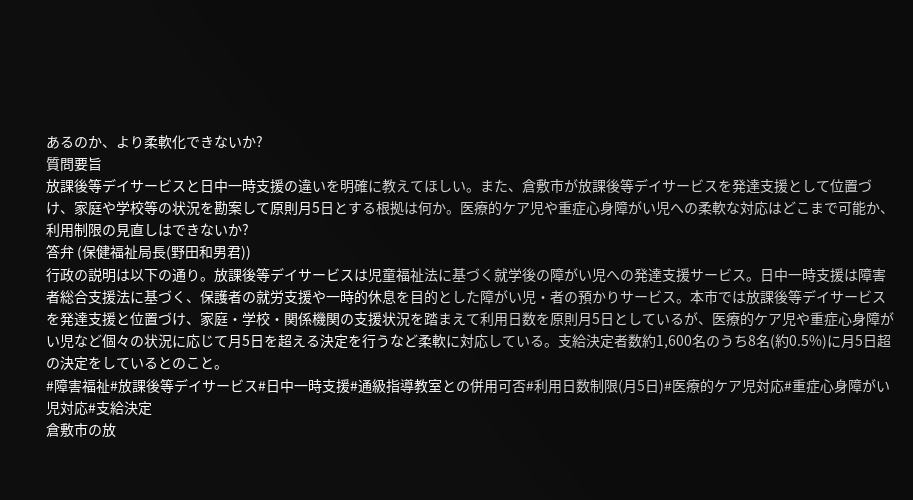あるのか、より柔軟化できないか?
質問要旨
放課後等デイサービスと日中一時支援の違いを明確に教えてほしい。また、倉敷市が放課後等デイサービスを発達支援として位置づけ、家庭や学校等の状況を勘案して原則月5日とする根拠は何か。医療的ケア児や重症心身障がい児への柔軟な対応はどこまで可能か、利用制限の見直しはできないか?
答弁 (保健福祉局長(野田和男君))
行政の説明は以下の通り。放課後等デイサービスは児童福祉法に基づく就学後の障がい児への発達支援サービス。日中一時支援は障害者総合支援法に基づく、保護者の就労支援や一時的休息を目的とした障がい児・者の預かりサービス。本市では放課後等デイサービスを発達支援と位置づけ、家庭・学校・関係機関の支援状況を踏まえて利用日数を原則月5日としているが、医療的ケア児や重症心身障がい児など個々の状況に応じて月5日を超える決定を行うなど柔軟に対応している。支給決定者数約1,600名のうち8名(約0.5%)に月5日超の決定をしているとのこと。
#障害福祉#放課後等デイサービス#日中一時支援#通級指導教室との併用可否#利用日数制限(月5日)#医療的ケア児対応#重症心身障がい児対応#支給決定
倉敷市の放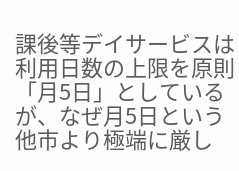課後等デイサービスは利用日数の上限を原則「月5日」としているが、なぜ月5日という他市より極端に厳し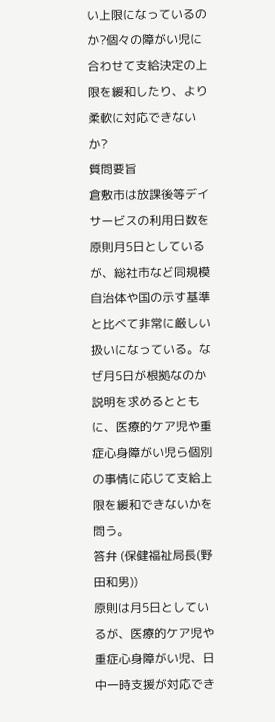い上限になっているのか?個々の障がい児に合わせて支給決定の上限を緩和したり、より柔軟に対応できないか?
質問要旨
倉敷市は放課後等デイサービスの利用日数を原則月5日としているが、総社市など同規模自治体や国の示す基準と比べて非常に厳しい扱いになっている。なぜ月5日が根拠なのか説明を求めるとともに、医療的ケア児や重症心身障がい児ら個別の事情に応じて支給上限を緩和できないかを問う。
答弁 (保健福祉局長(野田和男))
原則は月5日としているが、医療的ケア児や重症心身障がい児、日中一時支援が対応でき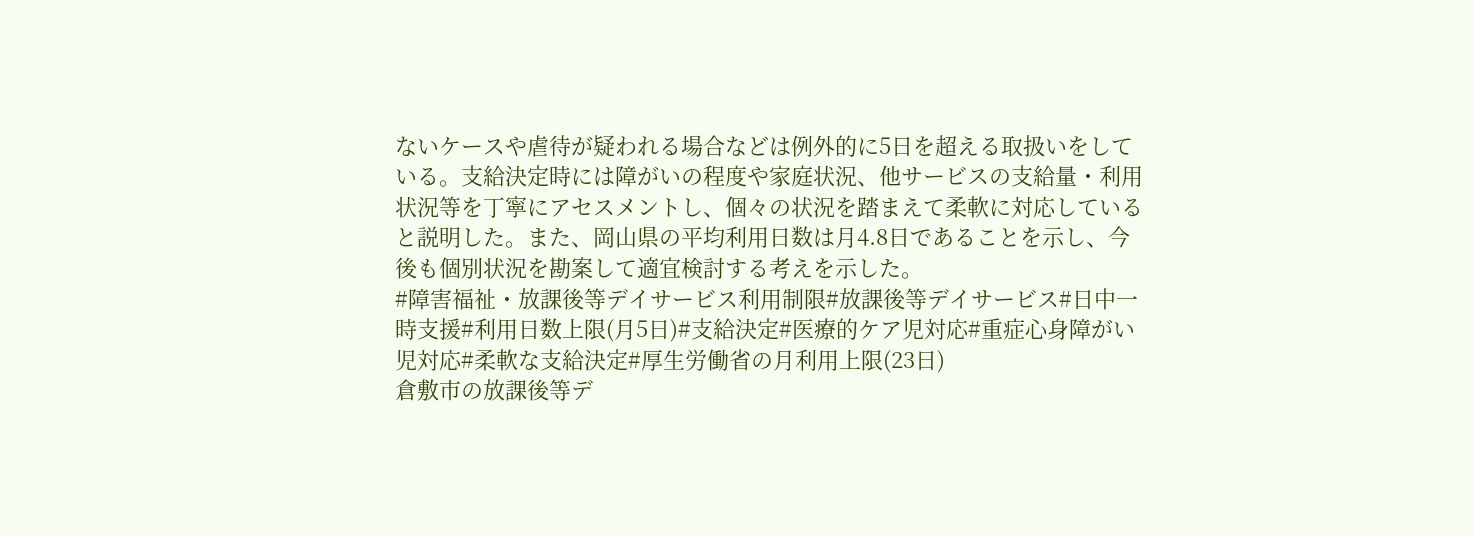ないケースや虐待が疑われる場合などは例外的に5日を超える取扱いをしている。支給決定時には障がいの程度や家庭状況、他サービスの支給量・利用状況等を丁寧にアセスメントし、個々の状況を踏まえて柔軟に対応していると説明した。また、岡山県の平均利用日数は月4.8日であることを示し、今後も個別状況を勘案して適宜検討する考えを示した。
#障害福祉・放課後等デイサービス利用制限#放課後等デイサービス#日中一時支援#利用日数上限(月5日)#支給決定#医療的ケア児対応#重症心身障がい児対応#柔軟な支給決定#厚生労働省の月利用上限(23日)
倉敷市の放課後等デ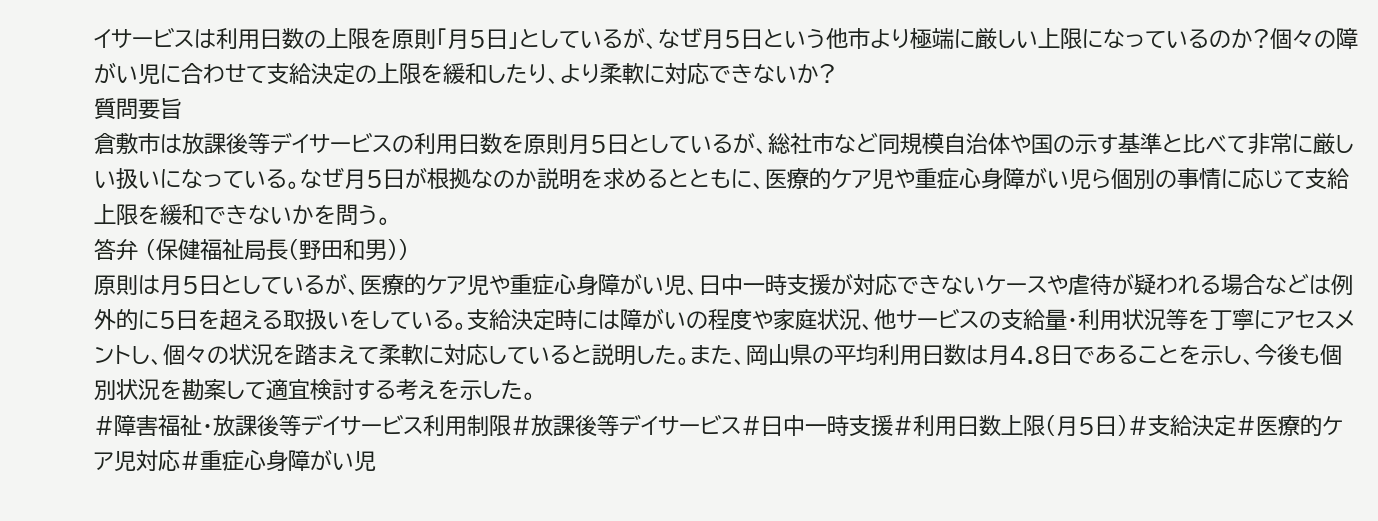イサービスは利用日数の上限を原則「月5日」としているが、なぜ月5日という他市より極端に厳しい上限になっているのか?個々の障がい児に合わせて支給決定の上限を緩和したり、より柔軟に対応できないか?
質問要旨
倉敷市は放課後等デイサービスの利用日数を原則月5日としているが、総社市など同規模自治体や国の示す基準と比べて非常に厳しい扱いになっている。なぜ月5日が根拠なのか説明を求めるとともに、医療的ケア児や重症心身障がい児ら個別の事情に応じて支給上限を緩和できないかを問う。
答弁 (保健福祉局長(野田和男))
原則は月5日としているが、医療的ケア児や重症心身障がい児、日中一時支援が対応できないケースや虐待が疑われる場合などは例外的に5日を超える取扱いをしている。支給決定時には障がいの程度や家庭状況、他サービスの支給量・利用状況等を丁寧にアセスメントし、個々の状況を踏まえて柔軟に対応していると説明した。また、岡山県の平均利用日数は月4.8日であることを示し、今後も個別状況を勘案して適宜検討する考えを示した。
#障害福祉・放課後等デイサービス利用制限#放課後等デイサービス#日中一時支援#利用日数上限(月5日)#支給決定#医療的ケア児対応#重症心身障がい児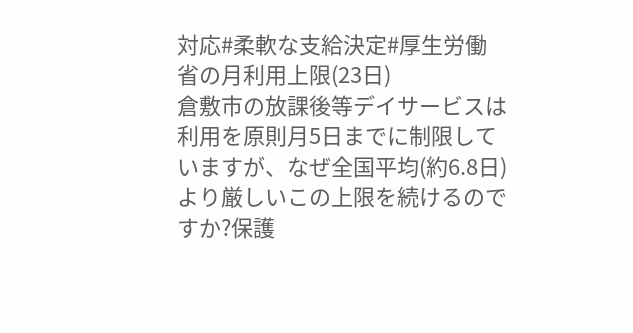対応#柔軟な支給決定#厚生労働省の月利用上限(23日)
倉敷市の放課後等デイサービスは利用を原則月5日までに制限していますが、なぜ全国平均(約6.8日)より厳しいこの上限を続けるのですか?保護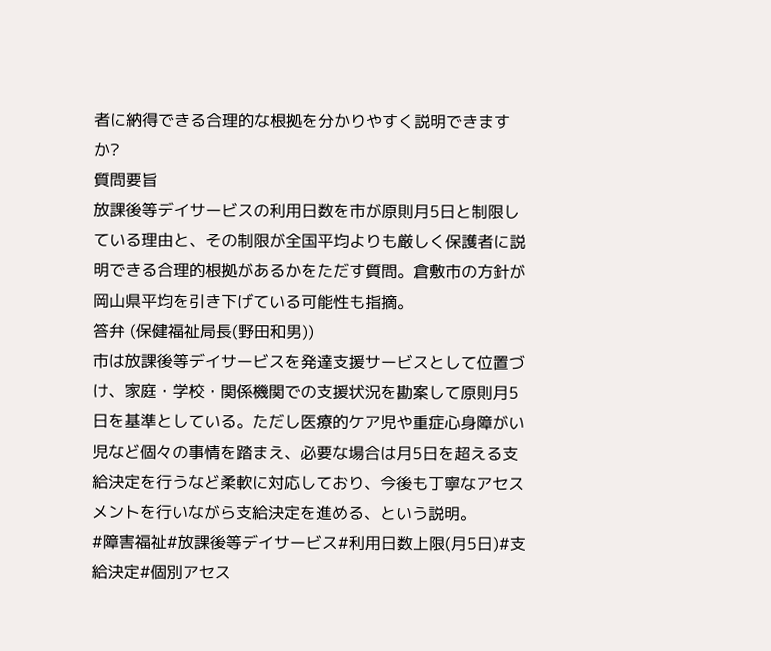者に納得できる合理的な根拠を分かりやすく説明できますか?
質問要旨
放課後等デイサービスの利用日数を市が原則月5日と制限している理由と、その制限が全国平均よりも厳しく保護者に説明できる合理的根拠があるかをただす質問。倉敷市の方針が岡山県平均を引き下げている可能性も指摘。
答弁 (保健福祉局長(野田和男))
市は放課後等デイサービスを発達支援サービスとして位置づけ、家庭・学校・関係機関での支援状況を勘案して原則月5日を基準としている。ただし医療的ケア児や重症心身障がい児など個々の事情を踏まえ、必要な場合は月5日を超える支給決定を行うなど柔軟に対応しており、今後も丁寧なアセスメントを行いながら支給決定を進める、という説明。
#障害福祉#放課後等デイサービス#利用日数上限(月5日)#支給決定#個別アセス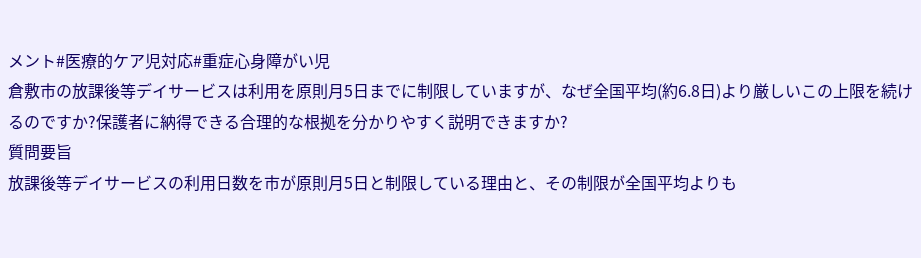メント#医療的ケア児対応#重症心身障がい児
倉敷市の放課後等デイサービスは利用を原則月5日までに制限していますが、なぜ全国平均(約6.8日)より厳しいこの上限を続けるのですか?保護者に納得できる合理的な根拠を分かりやすく説明できますか?
質問要旨
放課後等デイサービスの利用日数を市が原則月5日と制限している理由と、その制限が全国平均よりも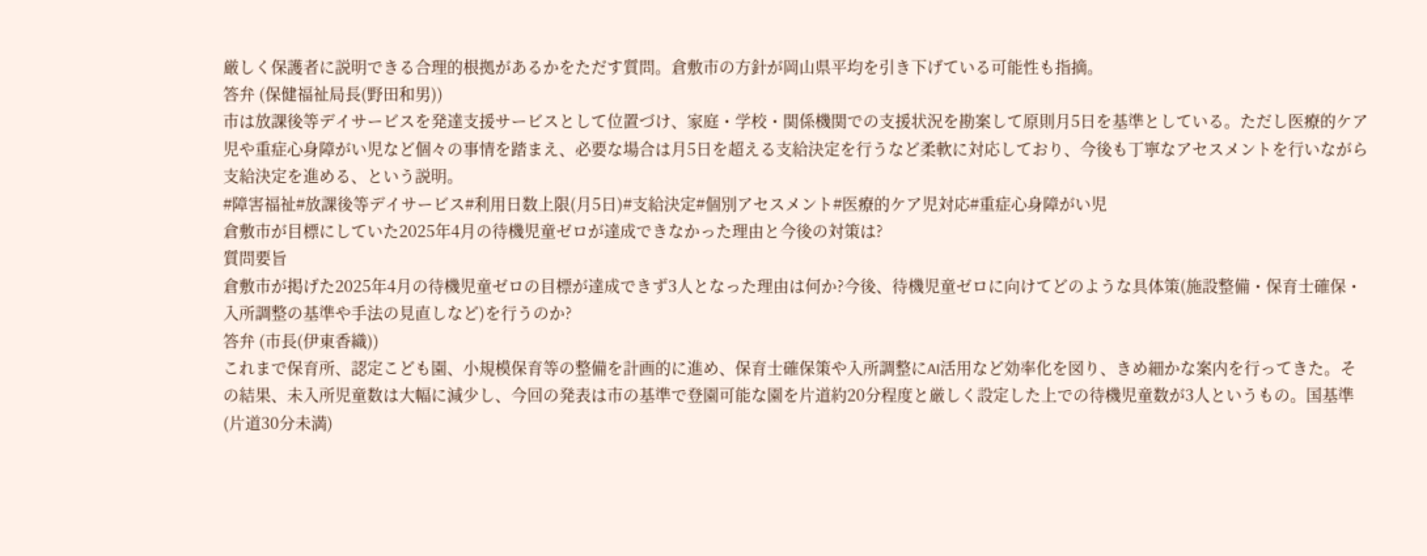厳しく保護者に説明できる合理的根拠があるかをただす質問。倉敷市の方針が岡山県平均を引き下げている可能性も指摘。
答弁 (保健福祉局長(野田和男))
市は放課後等デイサービスを発達支援サービスとして位置づけ、家庭・学校・関係機関での支援状況を勘案して原則月5日を基準としている。ただし医療的ケア児や重症心身障がい児など個々の事情を踏まえ、必要な場合は月5日を超える支給決定を行うなど柔軟に対応しており、今後も丁寧なアセスメントを行いながら支給決定を進める、という説明。
#障害福祉#放課後等デイサービス#利用日数上限(月5日)#支給決定#個別アセスメント#医療的ケア児対応#重症心身障がい児
倉敷市が目標にしていた2025年4月の待機児童ゼロが達成できなかった理由と今後の対策は?
質問要旨
倉敷市が掲げた2025年4月の待機児童ゼロの目標が達成できず3人となった理由は何か?今後、待機児童ゼロに向けてどのような具体策(施設整備・保育士確保・入所調整の基準や手法の見直しなど)を行うのか?
答弁 (市長(伊東香織))
これまで保育所、認定こども園、小規模保育等の整備を計画的に進め、保育士確保策や入所調整にAI活用など効率化を図り、きめ細かな案内を行ってきた。その結果、未入所児童数は大幅に減少し、今回の発表は市の基準で登園可能な園を片道約20分程度と厳しく設定した上での待機児童数が3人というもの。国基準(片道30分未満)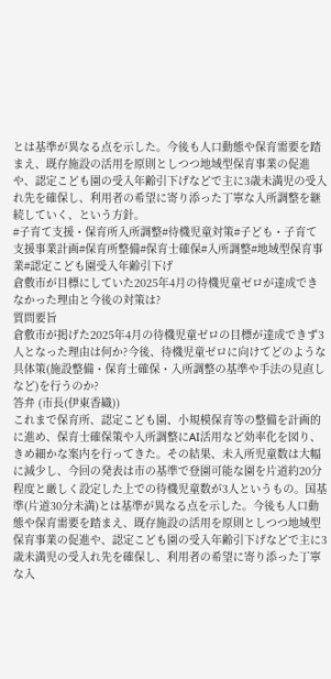とは基準が異なる点を示した。今後も人口動態や保育需要を踏まえ、既存施設の活用を原則としつつ地域型保育事業の促進や、認定こども園の受入年齢引下げなどで主に3歳未満児の受入れ先を確保し、利用者の希望に寄り添った丁寧な入所調整を継続していく、という方針。
#子育て支援・保育所入所調整#待機児童対策#子ども・子育て支援事業計画#保育所整備#保育士確保#入所調整#地域型保育事業#認定こども園受入年齢引下げ
倉敷市が目標にしていた2025年4月の待機児童ゼロが達成できなかった理由と今後の対策は?
質問要旨
倉敷市が掲げた2025年4月の待機児童ゼロの目標が達成できず3人となった理由は何か?今後、待機児童ゼロに向けてどのような具体策(施設整備・保育士確保・入所調整の基準や手法の見直しなど)を行うのか?
答弁 (市長(伊東香織))
これまで保育所、認定こども園、小規模保育等の整備を計画的に進め、保育士確保策や入所調整にAI活用など効率化を図り、きめ細かな案内を行ってきた。その結果、未入所児童数は大幅に減少し、今回の発表は市の基準で登園可能な園を片道約20分程度と厳しく設定した上での待機児童数が3人というもの。国基準(片道30分未満)とは基準が異なる点を示した。今後も人口動態や保育需要を踏まえ、既存施設の活用を原則としつつ地域型保育事業の促進や、認定こども園の受入年齢引下げなどで主に3歳未満児の受入れ先を確保し、利用者の希望に寄り添った丁寧な入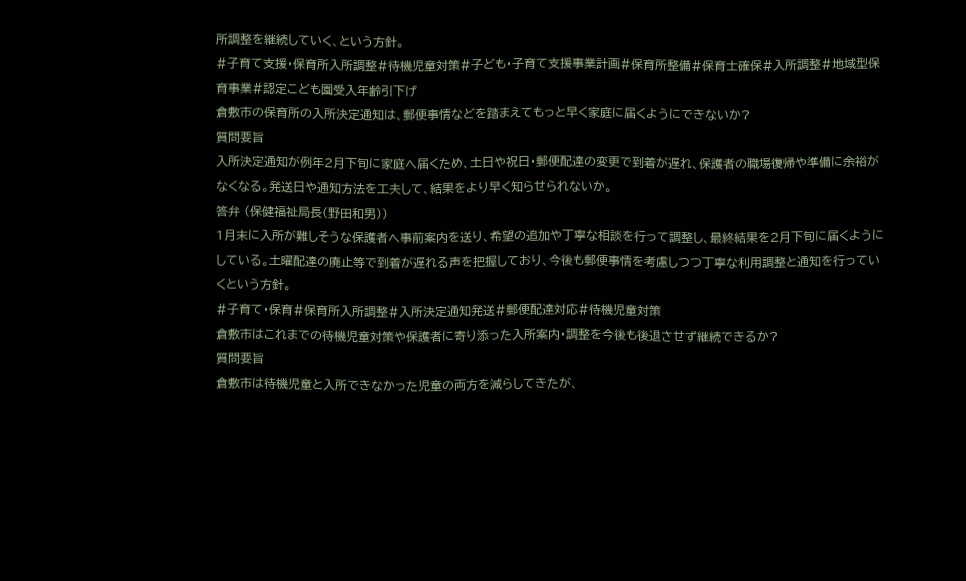所調整を継続していく、という方針。
#子育て支援・保育所入所調整#待機児童対策#子ども・子育て支援事業計画#保育所整備#保育士確保#入所調整#地域型保育事業#認定こども園受入年齢引下げ
倉敷市の保育所の入所決定通知は、郵便事情などを踏まえてもっと早く家庭に届くようにできないか?
質問要旨
入所決定通知が例年2月下旬に家庭へ届くため、土日や祝日・郵便配達の変更で到着が遅れ、保護者の職場復帰や準備に余裕がなくなる。発送日や通知方法を工夫して、結果をより早く知らせられないか。
答弁 (保健福祉局長(野田和男))
1月末に入所が難しそうな保護者へ事前案内を送り、希望の追加や丁寧な相談を行って調整し、最終結果を2月下旬に届くようにしている。土曜配達の廃止等で到着が遅れる声を把握しており、今後も郵便事情を考慮しつつ丁寧な利用調整と通知を行っていくという方針。
#子育て・保育#保育所入所調整#入所決定通知発送#郵便配達対応#待機児童対策
倉敷市はこれまでの待機児童対策や保護者に寄り添った入所案内・調整を今後も後退させず継続できるか?
質問要旨
倉敷市は待機児童と入所できなかった児童の両方を減らしてきたが、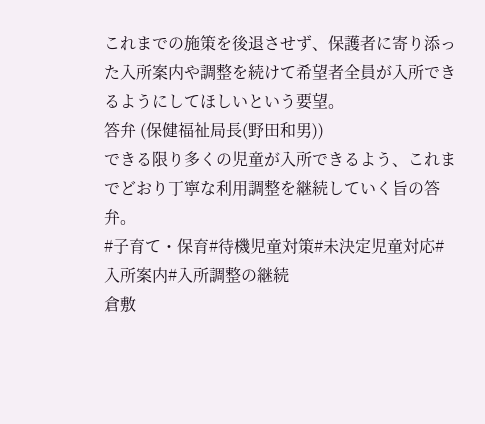これまでの施策を後退させず、保護者に寄り添った入所案内や調整を続けて希望者全員が入所できるようにしてほしいという要望。
答弁 (保健福祉局長(野田和男))
できる限り多くの児童が入所できるよう、これまでどおり丁寧な利用調整を継続していく旨の答弁。
#子育て・保育#待機児童対策#未決定児童対応#入所案内#入所調整の継続
倉敷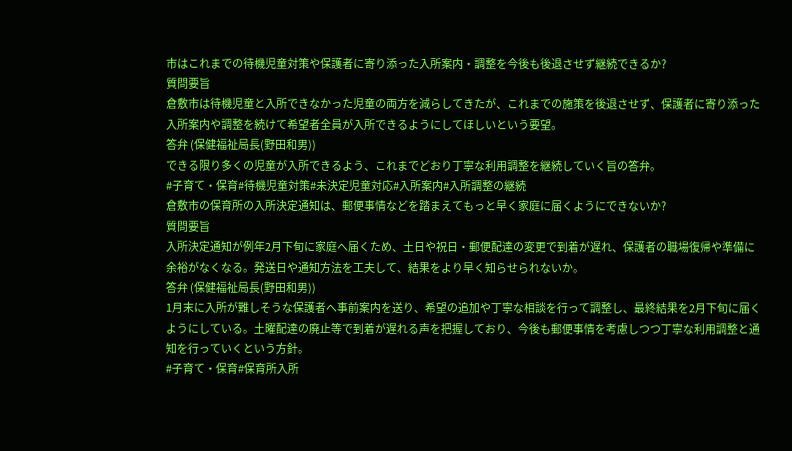市はこれまでの待機児童対策や保護者に寄り添った入所案内・調整を今後も後退させず継続できるか?
質問要旨
倉敷市は待機児童と入所できなかった児童の両方を減らしてきたが、これまでの施策を後退させず、保護者に寄り添った入所案内や調整を続けて希望者全員が入所できるようにしてほしいという要望。
答弁 (保健福祉局長(野田和男))
できる限り多くの児童が入所できるよう、これまでどおり丁寧な利用調整を継続していく旨の答弁。
#子育て・保育#待機児童対策#未決定児童対応#入所案内#入所調整の継続
倉敷市の保育所の入所決定通知は、郵便事情などを踏まえてもっと早く家庭に届くようにできないか?
質問要旨
入所決定通知が例年2月下旬に家庭へ届くため、土日や祝日・郵便配達の変更で到着が遅れ、保護者の職場復帰や準備に余裕がなくなる。発送日や通知方法を工夫して、結果をより早く知らせられないか。
答弁 (保健福祉局長(野田和男))
1月末に入所が難しそうな保護者へ事前案内を送り、希望の追加や丁寧な相談を行って調整し、最終結果を2月下旬に届くようにしている。土曜配達の廃止等で到着が遅れる声を把握しており、今後も郵便事情を考慮しつつ丁寧な利用調整と通知を行っていくという方針。
#子育て・保育#保育所入所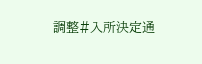調整#入所決定通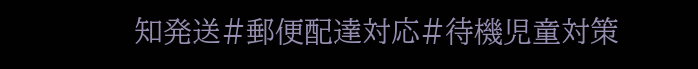知発送#郵便配達対応#待機児童対策